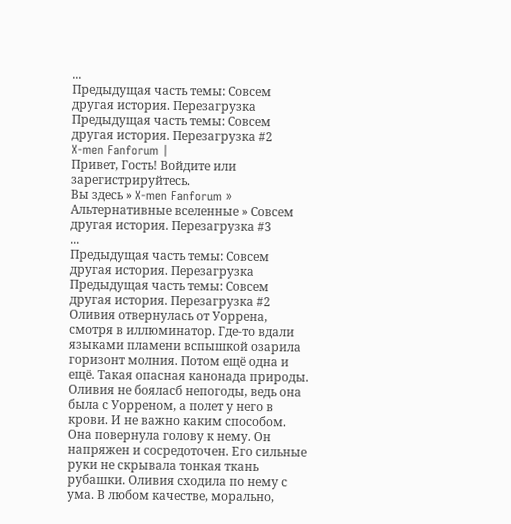...
Предыдущая часть темы: Совсем другая история. Перезагрузка
Предыдущая часть темы: Совсем другая история. Перезагрузка #2
X-men Fanforum |
Привет, Гость! Войдите или зарегистрируйтесь.
Вы здесь » X-men Fanforum » Альтернативные вселенные » Совсем другая история. Перезагрузка #3
...
Предыдущая часть темы: Совсем другая история. Перезагрузка
Предыдущая часть темы: Совсем другая история. Перезагрузка #2
Оливия отвернулась от Уоррена, смотря в иллюминатор. Где-то вдали языками пламени вспышкой озарила горизонт молния. Потом ещё одна и ещё. Такая опасная канонада природы.
Оливия не бояласб непогоды, ведь она была с Уорреном, а полет у него в крови. И не важно каким способом.
Она повернула голову к нему. Он напряжен и сосредоточен. Его сильные руки не скрывала тонкая ткань рубашки. Оливия сходила по нему с ума. В любом качестве, морально,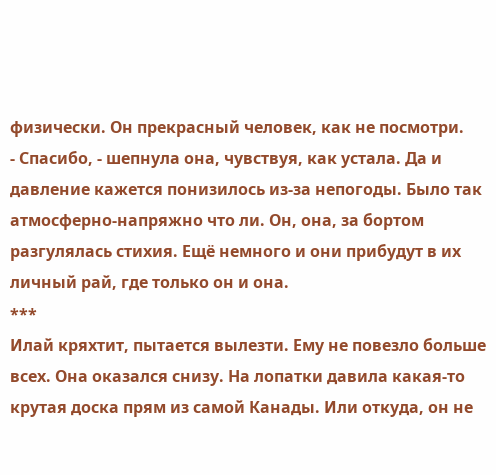физически. Он прекрасный человек, как не посмотри.
- Спасибо, - шепнула она, чувствуя, как устала. Да и давление кажется понизилось из-за непогоды. Было так атмосферно-напряжно что ли. Он, она, за бортом разгулялась стихия. Ещё немного и они прибудут в их личный рай, где только он и она.
***
Илай кряхтит, пытается вылезти. Ему не повезло больше всех. Она оказался снизу. На лопатки давила какая-то крутая доска прям из самой Канады. Или откуда, он не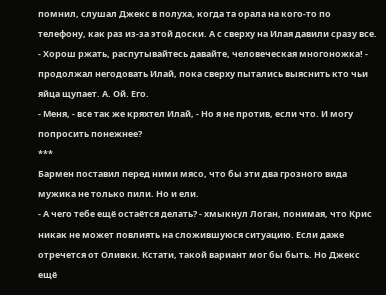помнил, слушал Джекс в полуха, когда та орала на кого-то по телефону, как раз из-за этой доски. А с сверху на Илая давили сразу все.
- Хорош ржать, распутывайтесь давайте, человеческая многоножка! - продолжал негодовать Илай, пока сверху пытались выяснить кто чьи яйца щупает. А. Ой. Его.
- Меня, - все так же кряхтел Илай, - Но я не против, если что. И могу попросить понежнее?
***
Бармен поставил перед ними мясо, что бы эти два грозного вида мужика не только пили. Но и ели.
- А чего тебе ещё остаётся делать? - хмыкнул Логан, понимая, что Крис никак не может повлиять на сложившуюся ситуацию. Если даже отречется от Оливки. Кстати, такой вариант мог бы быть. Но Джекс ещё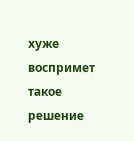хуже воспримет такое решение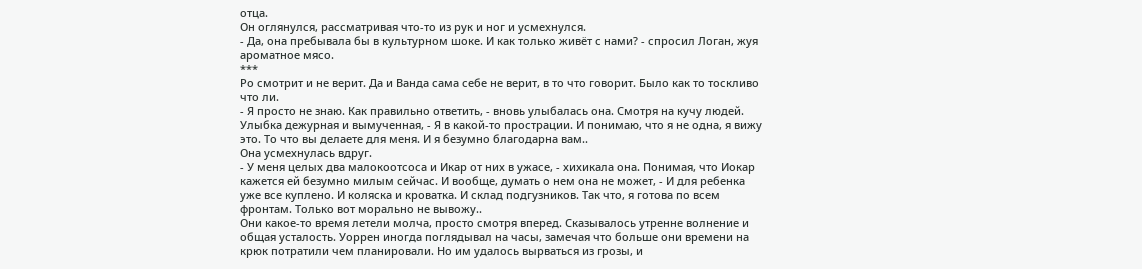отца.
Он оглянулся, рассматривая что-то из рук и ног и усмехнулся.
- Да, она пребывала бы в культурном шоке. И как только живёт с нами? - спросил Логан, жуя ароматное мясо.
***
Ро смотрит и не верит. Да и Ванда сама себе не верит, в то что говорит. Было как то тоскливо что ли.
- Я просто не знаю. Как правильно ответить, - вновь улыбалась она. Смотря на кучу людей. Улыбка дежурная и вымученная, - Я в какой-то прострации. И понимаю, что я не одна, я вижу это. То что вы делаете для меня. И я безумно благодарна вам..
Она усмехнулась вдруг.
- У меня целых два малокоотсоса и Икар от них в ужасе, - хихикала она. Понимая, что Иокар кажется ей безумно милым сейчас. И вообще, думать о нем она не может, - И для ребенка уже все куплено. И коляска и кроватка. И склад подгузников. Так что, я готова по всем фронтам. Только вот морально не вывожу..
Они какое-то время летели молча, просто смотря вперед. Сказывалось утренне волнение и общая усталость. Уоррен иногда поглядывал на часы, замечая что больше они времени на крюк потратили чем планировали. Но им удалось вырваться из грозы, и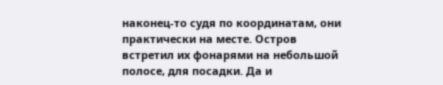наконец-то судя по координатам, они практически на месте. Остров встретил их фонарями на небольшой полосе, для посадки. Да и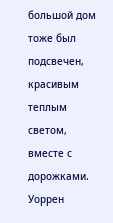большой дом тоже был подсвечен, красивым теплым светом, вместе с дорожками.
Уоррен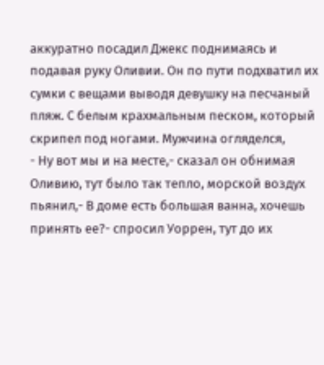аккуратно посадил Джекс поднимаясь и подавая руку Оливии. Он по пути подхватил их сумки с вещами выводя девушку на песчаный пляж. С белым крахмальным песком, который скрипел под ногами. Мужчина огляделся,
- Ну вот мы и на месте,- сказал он обнимая Оливию, тут было так тепло, морской воздух пьянил,- В доме есть большая ванна, хочешь принять ее?- спросил Уоррен, тут до их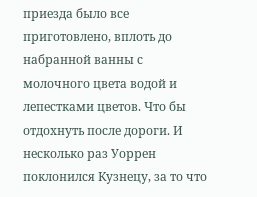приезда было все приготовлено, вплоть до набранной ванны с молочного цвета водой и лепестками цветов. Что бы отдохнуть после дороги. И несколько раз Уоррен поклонился Кузнецу, за то что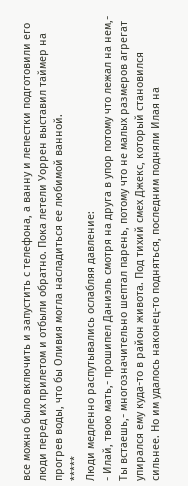все можно было включить и запустить с телефона, а ванну и лепестки подготовили его люди перед их прилетом и отбыли обратно. Пока летели Уоррен выставил таймер на прогрев воды, что бы Оливия могла насладиться ее любимой ванной.
*****
Люди медленно распутывались ослабляя давление:
- Илай, твою мать,- прошипел Даниэль смотря на друга в упор потому что лежал на нем,- Ты встаешь,- многозначительно шептал парень, потому что не малых размеров агрегат упирался ему куда-то в район живота. Под тихий смех Джекс, который становился сильнее. Но им удалось наконец-то подняться, последним подняли Илая на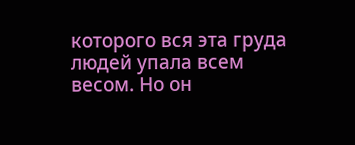которого вся эта груда людей упала всем весом. Но он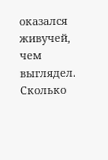оказался живучей, чем выглядел.
Сколько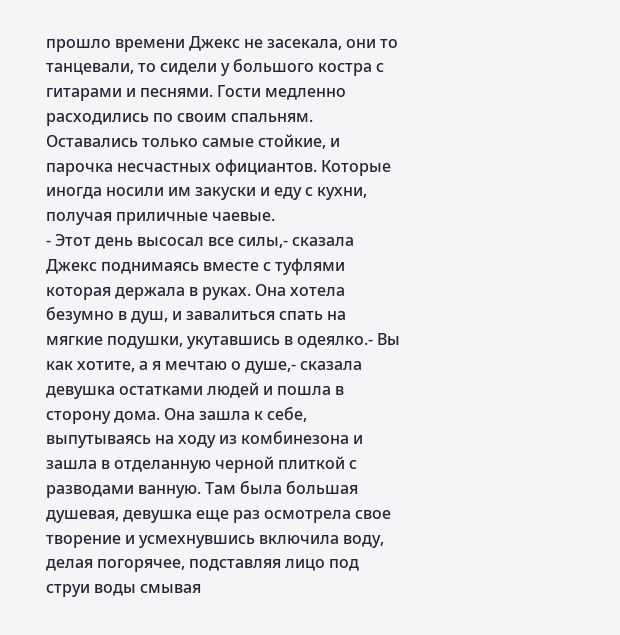прошло времени Джекс не засекала, они то танцевали, то сидели у большого костра с гитарами и песнями. Гости медленно расходились по своим спальням. Оставались только самые стойкие, и парочка несчастных официантов. Которые иногда носили им закуски и еду с кухни, получая приличные чаевые.
- Этот день высосал все силы,- сказала Джекс поднимаясь вместе с туфлями которая держала в руках. Она хотела безумно в душ, и завалиться спать на мягкие подушки, укутавшись в одеялко.- Вы как хотите, а я мечтаю о душе,- сказала девушка остатками людей и пошла в сторону дома. Она зашла к себе, выпутываясь на ходу из комбинезона и зашла в отделанную черной плиткой с разводами ванную. Там была большая душевая, девушка еще раз осмотрела свое творение и усмехнувшись включила воду, делая погорячее, подставляя лицо под струи воды смывая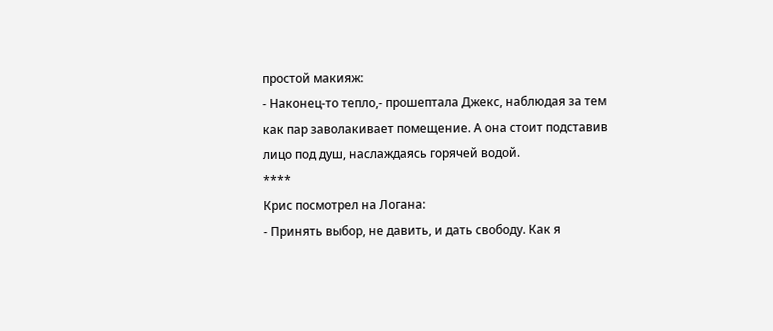простой макияж:
- Наконец-то тепло,- прошептала Джекс, наблюдая за тем как пар заволакивает помещение. А она стоит подставив лицо под душ, наслаждаясь горячей водой.
****
Крис посмотрел на Логана:
- Принять выбор, не давить, и дать свободу. Как я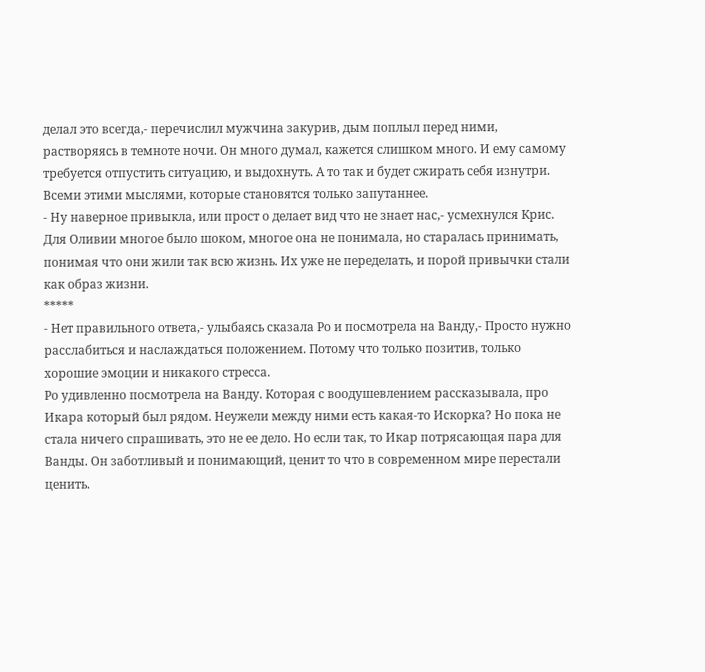делал это всегда,- перечислил мужчина закурив, дым поплыл перед ними, растворяясь в темноте ночи. Он много думал, кажется слишком много. И ему самому требуется отпустить ситуацию, и выдохнуть. А то так и будет сжирать себя изнутри. Всеми этими мыслями, которые становятся только запутаннее.
- Ну наверное привыкла, или прост о делает вид что не знает нас,- усмехнулся Крис. Для Оливии многое было шоком, многое она не понимала, но старалась принимать, понимая что они жили так всю жизнь. Их уже не переделать, и порой привычки стали как образ жизни.
*****
- Нет правильного ответа,- улыбаясь сказала Ро и посмотрела на Ванду,- Просто нужно расслабиться и наслаждаться положением. Потому что только позитив, только хорошие эмоции и никакого стресса.
Ро удивленно посмотрела на Ванду. Которая с воодушевлением рассказывала, про Икара который был рядом. Неужели между ними есть какая-то Искорка? Но пока не стала ничего спрашивать, это не ее дело. Но если так, то Икар потрясающая пара для Ванды. Он заботливый и понимающий, ценит то что в современном мире перестали ценить.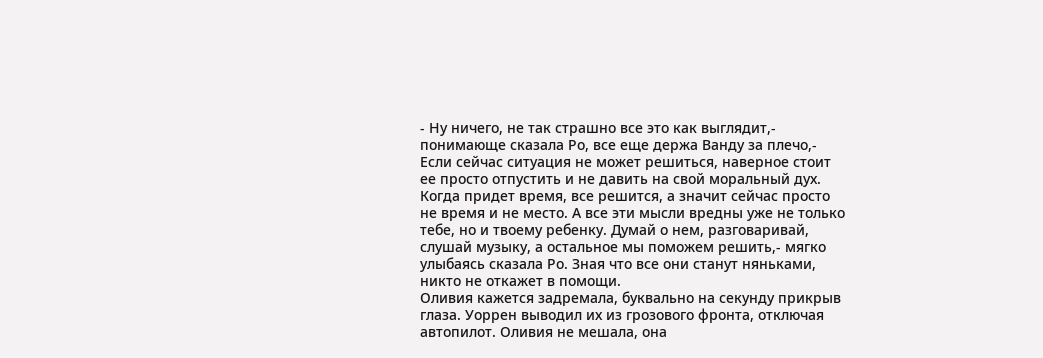- Ну ничего, не так страшно все это как выглядит,- понимающе сказала Ро, все еще держа Ванду за плечо,- Если сейчас ситуация не может решиться, наверное стоит ее просто отпустить и не давить на свой моральный дух. Когда придет время, все решится, а значит сейчас просто не время и не место. А все эти мысли вредны уже не только тебе, но и твоему ребенку. Думай о нем, разговаривай, слушай музыку, а остальное мы поможем решить,- мягко улыбаясь сказала Ро. Зная что все они станут няньками, никто не откажет в помощи.
Оливия кажется задремала, буквально на секунду прикрыв глаза. Уоррен выводил их из грозового фронта, отключая автопилот. Оливия не мешала, она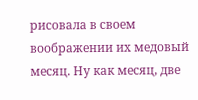рисовала в своем воображении их медовый месяц. Ну как месяц, две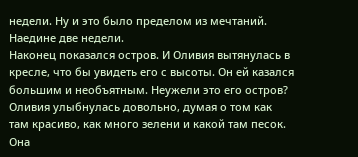недели. Ну и это было пределом из мечтаний. Наедине две недели.
Наконец показался остров. И Оливия вытянулась в кресле, что бы увидеть его с высоты. Он ей казался большим и необъятным. Неужели это его остров? Оливия улыбнулась довольно, думая о том как там красиво, как много зелени и какой там песок. Она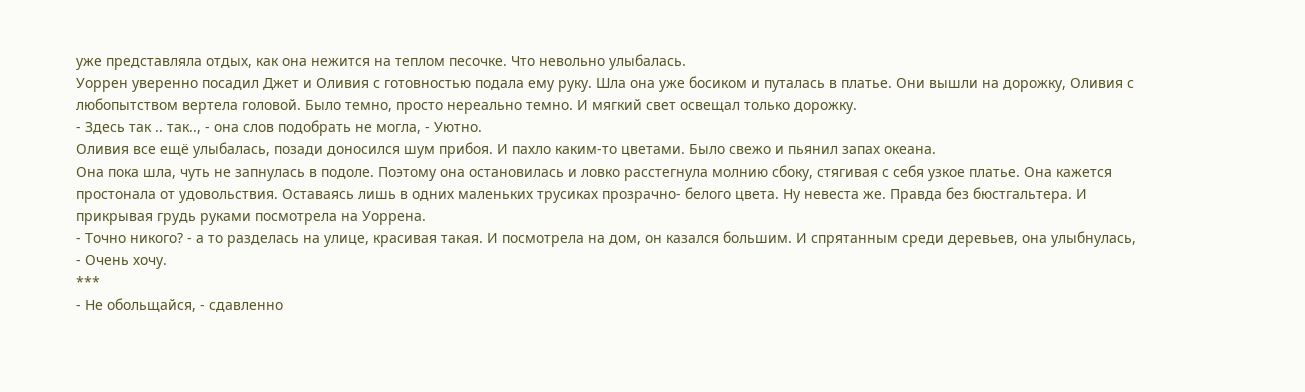уже представляла отдых, как она нежится на теплом песочке. Что невольно улыбалась.
Уоррен уверенно посадил Джет и Оливия с готовностью подала ему руку. Шла она уже босиком и путалась в платье. Они вышли на дорожку, Оливия с любопытством вертела головой. Было темно, просто нереально темно. И мягкий свет освещал только дорожку.
- Здесь так .. так.., - она слов подобрать не могла, - Уютно.
Оливия все ещё улыбалась, позади доносился шум прибоя. И пахло каким-то цветами. Было свежо и пьянил запах океана.
Она пока шла, чуть не запнулась в подоле. Поэтому она остановилась и ловко расстегнула молнию сбоку, стягивая с себя узкое платье. Она кажется простонала от удовольствия. Оставаясь лишь в одних маленьких трусиках прозрачно- белого цвета. Ну невеста же. Правда без бюстгальтера. И прикрывая грудь руками посмотрела на Уоррена.
- Точно никого? - а то разделась на улице, красивая такая. И посмотрела на дом, он казался большим. И спрятанным среди деревьев, она улыбнулась, - Очень хочу.
***
- Не обольщайся, - сдавленно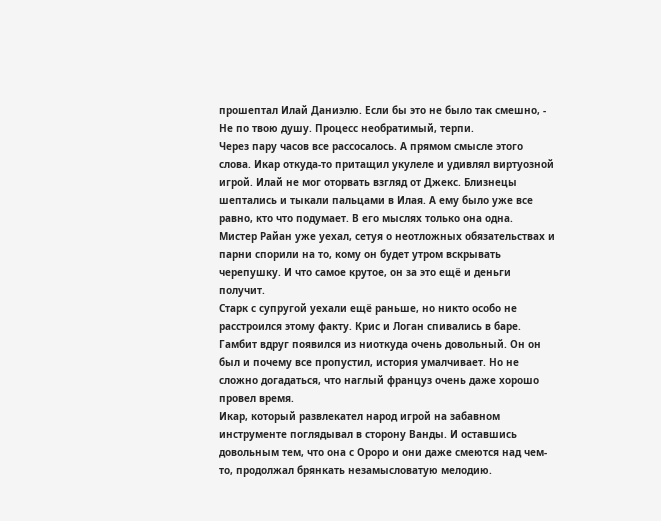прошептал Илай Даниэлю. Если бы это не было так смешно, - Не по твою душу. Процесс необратимый, терпи.
Через пару часов все рассосалось. А прямом смысле этого слова. Икар откуда-то притащил укулеле и удивлял виртуозной игрой. Илай не мог оторвать взгляд от Джекс. Близнецы шептались и тыкали пальцами в Илая. А ему было уже все равно, кто что подумает. В его мыслях только она одна.
Мистер Райан уже уехал, сетуя о неотложных обязательствах и парни спорили на то, кому он будет утром вскрывать черепушку. И что самое крутое, он за это ещё и деньги получит.
Старк с супругой уехали ещё раньше, но никто особо не расстроился этому факту. Крис и Логан спивались в баре. Гамбит вдруг появился из ниоткуда очень довольный. Он он был и почему все пропустил, история умалчивает. Но не сложно догадаться, что наглый француз очень даже хорошо провел время.
Икар, который развлекател народ игрой на забавном инструменте поглядывал в сторону Ванды. И оставшись довольным тем, что она с Ороро и они даже смеются над чем-то, продолжал брянкать незамысловатую мелодию.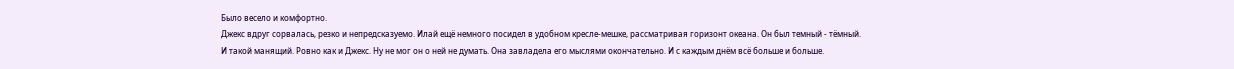Было весело и комфортно.
Джекс вдруг сорвалась, резко и непредсказуемо. Илай ещё немного посидел в удобном кресле-мешке, рассматривая горизонт океана. Он был темный - тёмный. И такой манящий. Ровно как и Джекс. Ну не мог он о ней не думать. Она завладела его мыслями окончательно. И с каждым днём всё больше и больше.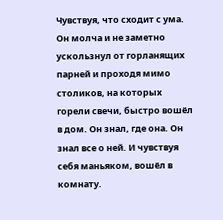Чувствуя, что сходит с ума.
Он молча и не заметно ускользнул от горланящих парней и проходя мимо столиков, на которых горели свечи, быстро вошёл в дом. Он знал, где она. Он знал все о ней. И чувствуя себя маньяком, вошёл в комнату.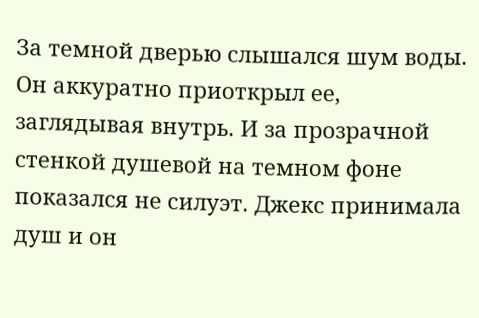За темной дверью слышался шум воды. Он аккуратно приоткрыл ее, заглядывая внутрь. И за прозрачной стенкой душевой на темном фоне показался не силуэт. Джекс принимала душ и он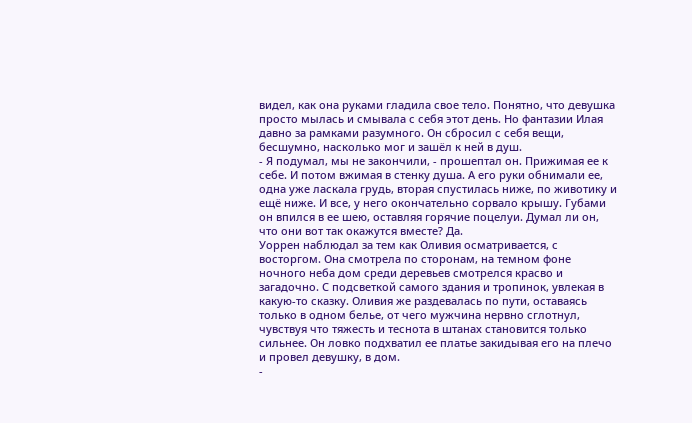видел, как она руками гладила свое тело. Понятно, что девушка просто мылась и смывала с себя этот день. Но фантазии Илая давно за рамками разумного. Он сбросил с себя вещи, бесшумно, насколько мог и зашёл к ней в душ.
- Я подумал, мы не закончили, - прошептал он. Прижимая ее к себе. И потом вжимая в стенку душа. А его руки обнимали ее, одна уже ласкала грудь, вторая спустилась ниже, по животику и ещё ниже. И все, у него окончательно сорвало крышу. Губами он впился в ее шею, оставляя горячие поцелуи. Думал ли он, что они вот так окажутся вместе? Да.
Уоррен наблюдал за тем как Оливия осматривается, с восторгом. Она смотрела по сторонам, на темном фоне ночного неба дом среди деревьев смотрелся красво и загадочно. С подсветкой самого здания и тропинок, увлекая в какую-то сказку. Оливия же раздевалась по пути, оставаясь только в одном белье, от чего мужчина нервно сглотнул, чувствуя что тяжесть и теснота в штанах становится только сильнее. Он ловко подхватил ее платье закидывая его на плечо и провел девушку, в дом.
-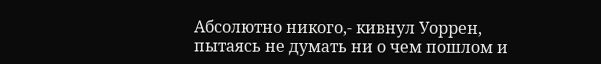Абсолютно никого,- кивнул Уоррен, пытаясь не думать ни о чем пошлом и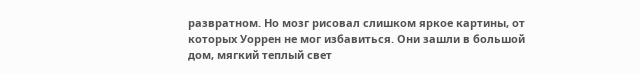развратном. Но мозг рисовал слишком яркое картины, от которых Уоррен не мог избавиться. Они зашли в большой дом, мягкий теплый свет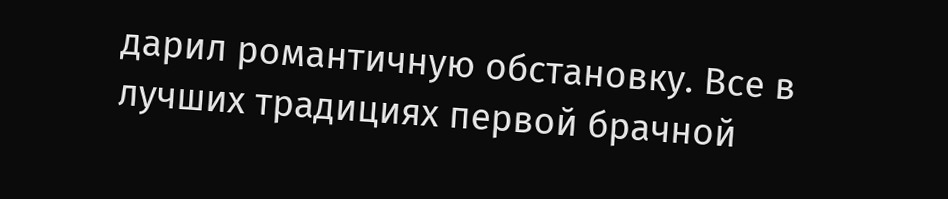дарил романтичную обстановку. Все в лучших традициях первой брачной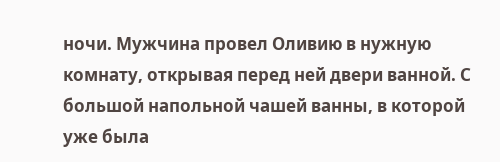ночи. Мужчина провел Оливию в нужную комнату, открывая перед ней двери ванной. С большой напольной чашей ванны, в которой уже была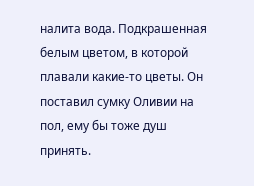налита вода. Подкрашенная белым цветом, в которой плавали какие-то цветы. Он поставил сумку Оливии на пол, ему бы тоже душ принять.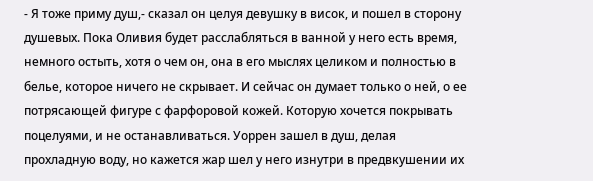- Я тоже приму душ,- сказал он целуя девушку в висок, и пошел в сторону душевых. Пока Оливия будет расслабляться в ванной у него есть время, немного остыть, хотя о чем он, она в его мыслях целиком и полностью в белье, которое ничего не скрывает. И сейчас он думает только о ней, о ее потрясающей фигуре с фарфоровой кожей. Которую хочется покрывать поцелуями, и не останавливаться. Уоррен зашел в душ, делая прохладную воду, но кажется жар шел у него изнутри в предвкушении их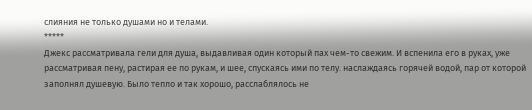слияния не только душами но и телами.
*****
Джекс рассматривала гели для душа, выдавливая один который пах чем-то свежим. И вспенила его в руках, уже рассматривая пену, растирая ее по рукам, и шее, спускаясь ими по телу. наслаждаясь горячей водой, пар от которой заполнял душевую. Было тепло и так хорошо, расслаблялось не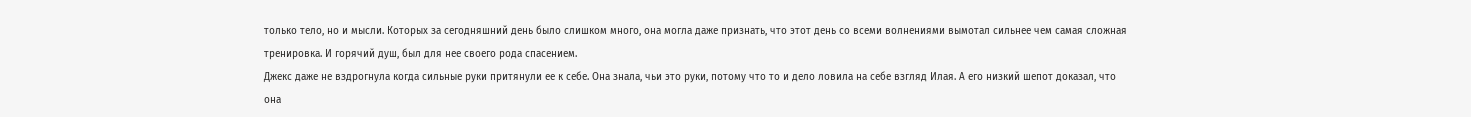только тело, но и мысли. Которых за сегодняшний день было слишком много, она могла даже признать, что этот день со всеми волнениями вымотал сильнее чем самая сложная тренировка. И горячий душ, был для нее своего рода спасением.
Джекс даже не вздрогнула когда сильные руки притянули ее к себе. Она знала, чьи это руки, потому что то и дело ловила на себе взгляд Илая. А его низкий шепот доказал, что она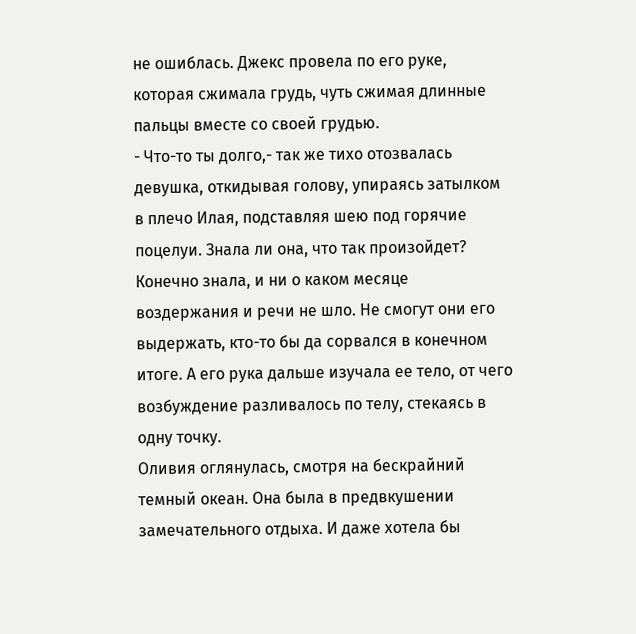не ошиблась. Джекс провела по его руке, которая сжимала грудь, чуть сжимая длинные пальцы вместе со своей грудью.
- Что-то ты долго,- так же тихо отозвалась девушка, откидывая голову, упираясь затылком в плечо Илая, подставляя шею под горячие поцелуи. Знала ли она, что так произойдет? Конечно знала, и ни о каком месяце воздержания и речи не шло. Не смогут они его выдержать, кто-то бы да сорвался в конечном итоге. А его рука дальше изучала ее тело, от чего возбуждение разливалось по телу, стекаясь в одну точку.
Оливия оглянулась, смотря на бескрайний темный океан. Она была в предвкушении замечательного отдыха. И даже хотела бы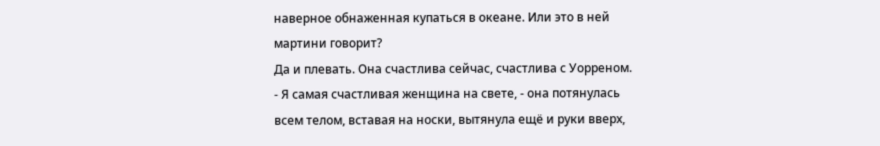наверное обнаженная купаться в океане. Или это в ней мартини говорит?
Да и плевать. Она счастлива сейчас, счастлива с Уорреном.
- Я самая счастливая женщина на свете, - она потянулась всем телом, вставая на носки, вытянула ещё и руки вверх,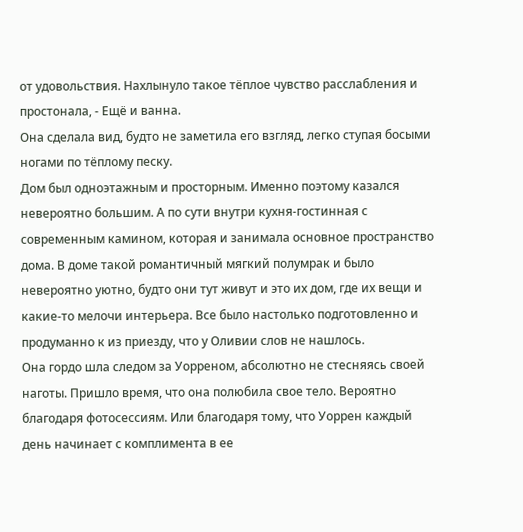от удовольствия. Нахлынуло такое тёплое чувство расслабления и простонала, - Ещё и ванна.
Она сделала вид, будто не заметила его взгляд, легко ступая босыми ногами по тёплому песку.
Дом был одноэтажным и просторным. Именно поэтому казался невероятно большим. А по сути внутри кухня-гостинная с современным камином, которая и занимала основное пространство дома. В доме такой романтичный мягкий полумрак и было невероятно уютно, будто они тут живут и это их дом, где их вещи и какие-то мелочи интерьера. Все было настолько подготовленно и продуманно к из приезду, что у Оливии слов не нашлось.
Она гордо шла следом за Уорреном, абсолютно не стесняясь своей наготы. Пришло время, что она полюбила свое тело. Вероятно благодаря фотосессиям. Или благодаря тому, что Уоррен каждый день начинает с комплимента в ее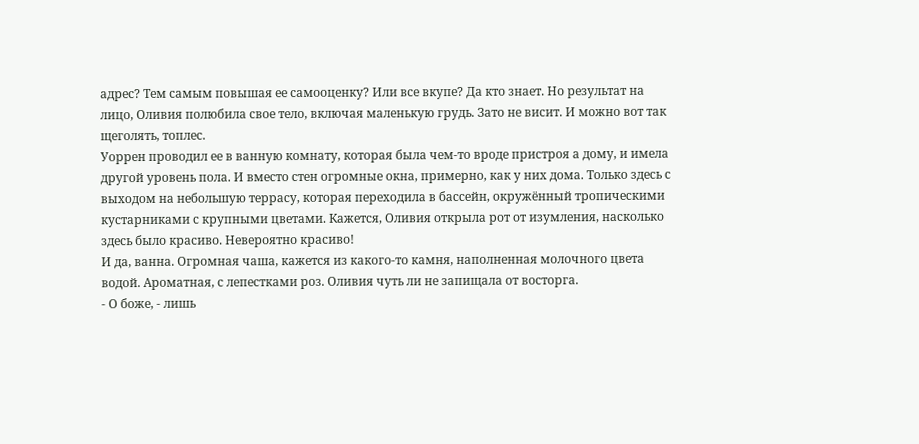адрес? Тем самым повышая ее самооценку? Или все вкупе? Да кто знает. Но результат на лицо, Оливия полюбила свое тело, включая маленькую грудь. Зато не висит. И можно вот так щеголять, топлес.
Уоррен проводил ее в ванную комнату, которая была чем-то вроде пристроя а дому, и имела другой уровень пола. И вместо стен огромные окна, примерно, как у них дома. Только здесь с выходом на небольшую террасу, которая переходила в бассейн, окружённый тропическими кустарниками с крупными цветами. Кажется, Оливия открыла рот от изумления, насколько здесь было красиво. Невероятно красиво!
И да, ванна. Огромная чаша, кажется из какого-то камня, наполненная молочного цвета водой. Ароматная, с лепестками роз. Оливия чуть ли не запищала от восторга.
- О боже, - лишь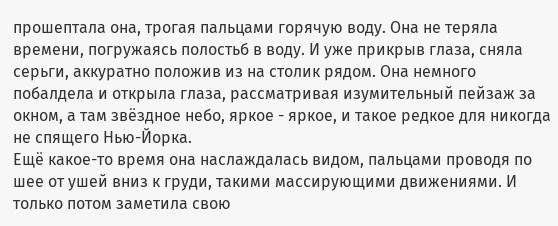прошептала она, трогая пальцами горячую воду. Она не теряла времени, погружаясь полостьб в воду. И уже прикрыв глаза, сняла серьги, аккуратно положив из на столик рядом. Она немного побалдела и открыла глаза, рассматривая изумительный пейзаж за окном, а там звёздное небо, яркое - яркое, и такое редкое для никогда не спящего Нью-Йорка.
Ещё какое-то время она наслаждалась видом, пальцами проводя по шее от ушей вниз к груди, такими массирующими движениями. И только потом заметила свою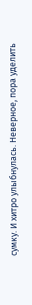сумку. И хитро улыбнулась. Неверное, пора уделить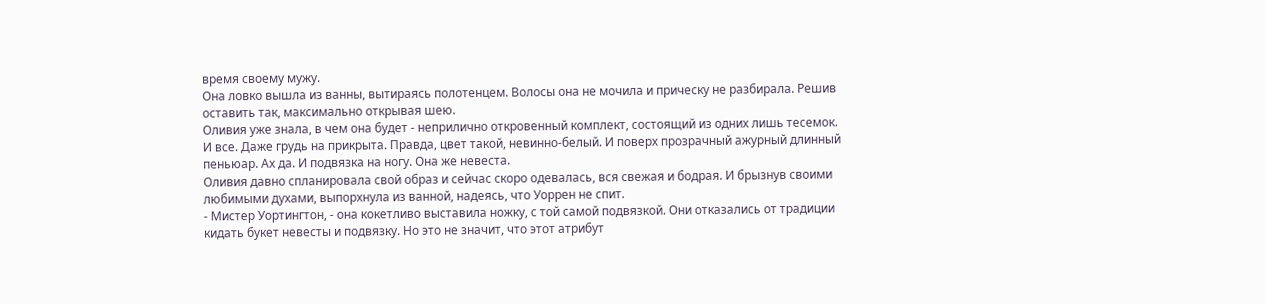время своему мужу.
Она ловко вышла из ванны, вытираясь полотенцем. Волосы она не мочила и прическу не разбирала. Решив оставить так, максимально открывая шею.
Оливия уже знала, в чем она будет - неприлично откровенный комплект, состоящий из одних лишь тесемок. И все. Даже грудь на прикрыта. Правда, цвет такой, невинно-белый. И поверх прозрачный ажурный длинный пеньюар. Ах да. И подвязка на ногу. Она же невеста.
Оливия давно спланировала свой образ и сейчас скоро одевалась, вся свежая и бодрая. И брызнув своими любимыми духами, выпорхнула из ванной, надеясь, что Уоррен не спит.
- Мистер Уортингтон, - она кокетливо выставила ножку, с той самой подвязкой. Они отказались от традиции кидать букет невесты и подвязку. Но это не значит, что этот атрибут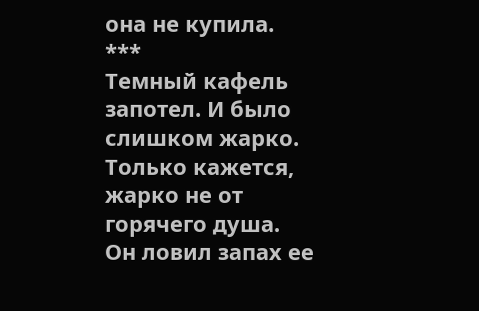она не купила.
***
Темный кафель запотел. И было слишком жарко. Только кажется, жарко не от горячего душа.
Он ловил запах ее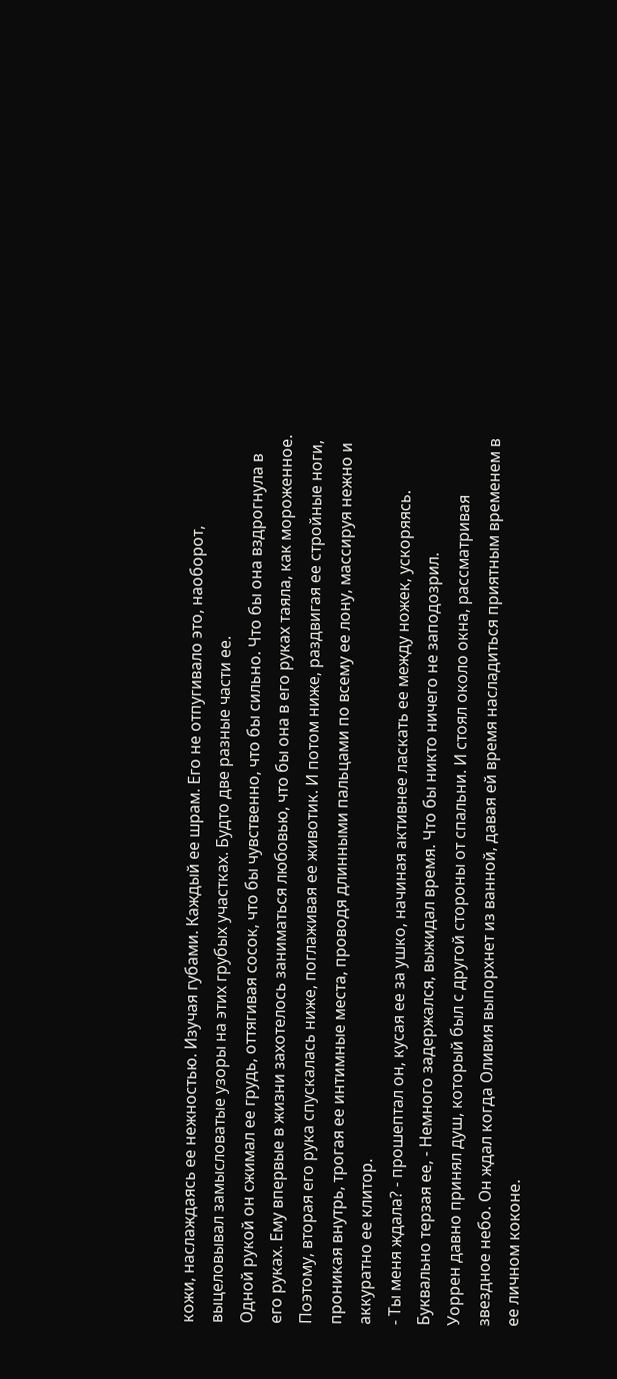кожи, наслаждаясь ее нежностью. Изучая губами. Каждый ее шрам. Его не отпугивало это, наоборот, выцеловывал замысловатые узоры на этих грубых участках. Будто две разные части ее.
Одной рукой он сжимал ее грудь, оттягивая сосок, что бы чувственно, что бы сильно. Что бы она вздрогнула в его руках. Ему впервые в жизни захотелось заниматься любовью, что бы она в его руках таяла, как мороженное. Поэтому, вторая его рука спускалась ниже, поглаживая ее животик. И потом ниже, раздвигая ее стройные ноги, проникая внутрь, трогая ее интимные места, проводя длинными пальцами по всему ее лону, массируя нежно и аккуратно ее клитор.
- Ты меня ждала? - прошептал он, кусая ее за ушко, начиная активнее ласкать ее между ножек, ускоряясь. Буквально терзая ее, - Немного задержался, выжидал время. Что бы никто ничего не заподозрил.
Уоррен давно принял душ, который был с другой стороны от спальни. И стоял около окна, рассматривая звездное небо. Он ждал когда Оливия выпорхнет из ванной, давая ей время насладиться приятным временем в ее личном коконе.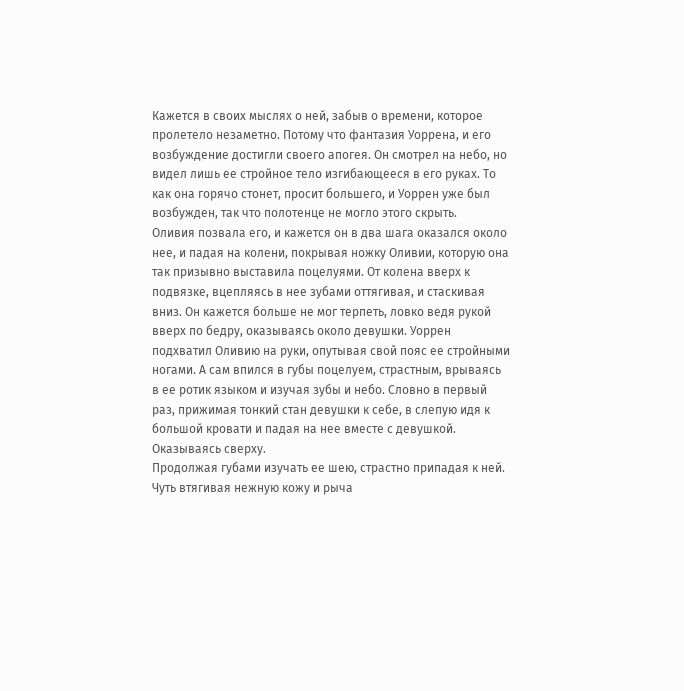Кажется в своих мыслях о ней, забыв о времени, которое пролетело незаметно. Потому что фантазия Уоррена, и его возбуждение достигли своего апогея. Он смотрел на небо, но видел лишь ее стройное тело изгибающееся в его руках. То как она горячо стонет, просит большего, и Уоррен уже был возбужден, так что полотенце не могло этого скрыть.
Оливия позвала его, и кажется он в два шага оказался около нее, и падая на колени, покрывая ножку Оливии, которую она так призывно выставила поцелуями. От колена вверх к подвязке, вцепляясь в нее зубами оттягивая, и стаскивая вниз. Он кажется больше не мог терпеть, ловко ведя рукой вверх по бедру, оказываясь около девушки. Уоррен подхватил Оливию на руки, опутывая свой пояс ее стройными ногами. А сам впился в губы поцелуем, страстным, врываясь в ее ротик языком и изучая зубы и небо. Словно в первый раз, прижимая тонкий стан девушки к себе, в слепую идя к большой кровати и падая на нее вместе с девушкой. Оказываясь сверху.
Продолжая губами изучать ее шею, страстно припадая к ней. Чуть втягивая нежную кожу и рыча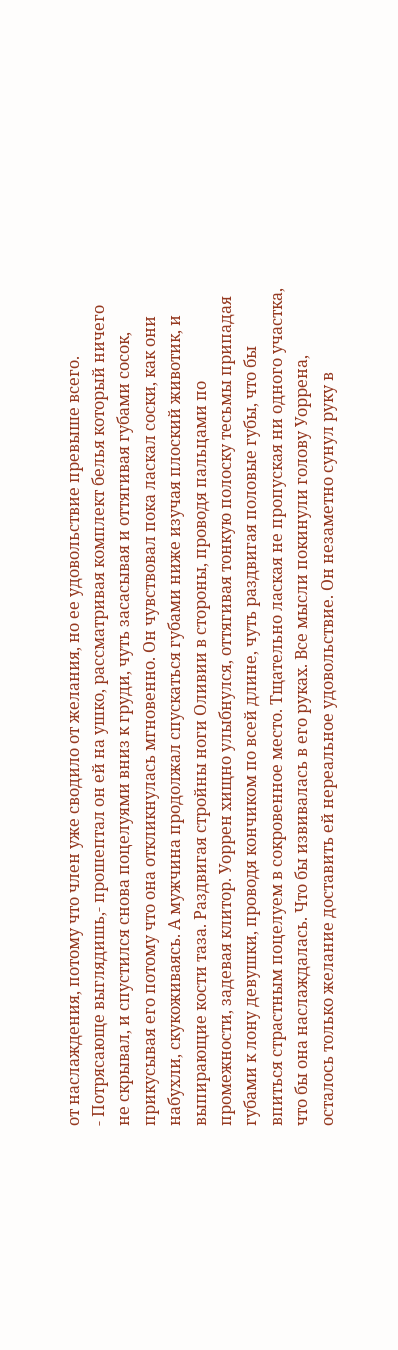от наслаждения, потому что член уже сводило от желания, но ее удовольствие превыше всего.
- Потрясающе выглядишь,- прошептал он ей на ушко, рассматривая комплект белья который ничего не скрывал, и спустился снова поцелуями вниз к груди, чуть засасывая и оттягивая губами сосок, прикусывая его потому что она откликнулась мгновенно. Он чувствовал пока ласкал соски, как они набухли, скукоживаясь. А мужчина продолжал спускаться губами ниже изучая плоский животик, и выпирающие кости таза. Раздвигая стройны ноги Оливии в стороны, проводя пальцами по промежности, задевая клитор. Уоррен хищно улыбнулся, оттягивая тонкую полоску тесьмы припадая губами к лону девушки, проводя кончиком по всей длине, чуть раздвигая половые губы, что бы впиться страстным поцелуем в сокровенное место. Тщательно лаская не пропуская ни одного участка, что бы она наслаждалась. Что бы извивалась в его руках. Все мысли покинули голову Уоррена, осталось только желание доставить ей нереальное удовольствие. Он незаметно сунул руку в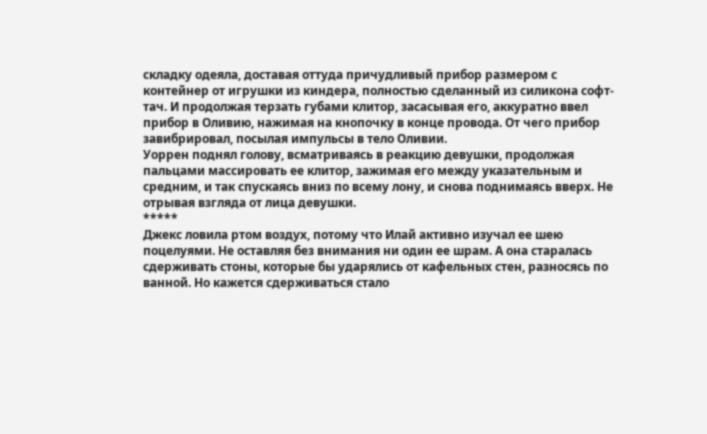складку одеяла, доставая оттуда причудливый прибор размером с контейнер от игрушки из киндера, полностью сделанный из силикона софт-тач. И продолжая терзать губами клитор, засасывая его, аккуратно ввел прибор в Оливию, нажимая на кнопочку в конце провода. От чего прибор завибрировал, посылая импульсы в тело Оливии.
Уоррен поднял голову, всматриваясь в реакцию девушки, продолжая пальцами массировать ее клитор, зажимая его между указательным и средним, и так спускаясь вниз по всему лону, и снова поднимаясь вверх. Не отрывая взгляда от лица девушки.
*****
Джекс ловила ртом воздух, потому что Илай активно изучал ее шею поцелуями. Не оставляя без внимания ни один ее шрам. А она старалась сдерживать стоны, которые бы ударялись от кафельных стен, разносясь по ванной. Но кажется сдерживаться стало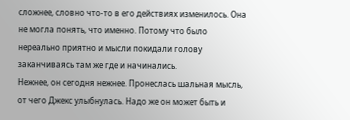сложнее, словно что-то в его действиях изменилось. Она не могла понять, что именно. Потому что было нереально приятно и мысли покидали голову заканчиваясь там же где и начинались.
Нежнее, он сегодня нежнее. Пронеслась шальная мысль, от чего Джекс улыбнулась. Надо же он может быть и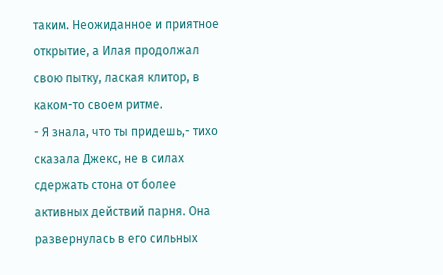таким. Неожиданное и приятное открытие, а Илая продолжал свою пытку, лаская клитор, в каком-то своем ритме.
- Я знала, что ты придешь,- тихо сказала Джекс, не в силах сдержать стона от более активных действий парня. Она развернулась в его сильных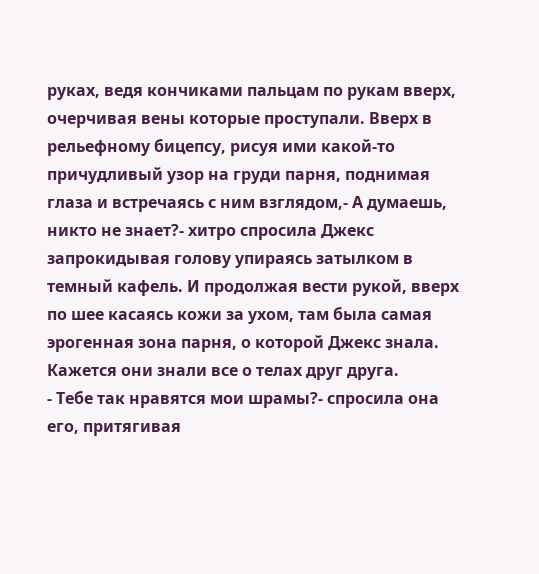руках, ведя кончиками пальцам по рукам вверх, очерчивая вены которые проступали. Вверх в рельефному бицепсу, рисуя ими какой-то причудливый узор на груди парня, поднимая глаза и встречаясь с ним взглядом,- А думаешь, никто не знает?- хитро спросила Джекс запрокидывая голову упираясь затылком в темный кафель. И продолжая вести рукой, вверх по шее касаясь кожи за ухом, там была самая эрогенная зона парня, о которой Джекс знала. Кажется они знали все о телах друг друга.
- Тебе так нравятся мои шрамы?- спросила она его, притягивая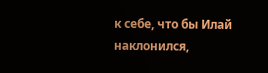к себе, что бы Илай наклонился,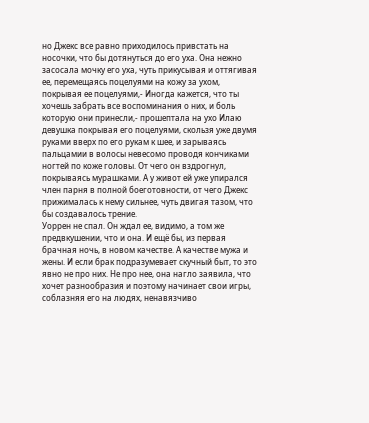но Джекс все равно приходилось привстать на носочки, что бы дотянуться до его уха. Она нежно засосала мочку его уха, чуть прикусывая и оттягивая ее, перемещаясь поцелуями на кожу за ухом, покрывая ее поцелуями,- Иногда кажется, что ты хочешь забрать все воспоминания о них, и боль которую они принесли,- прошептала на ухо Илаю девушка покрывая его поцелуями, скользя уже двумя руками вверх по его рукам к шее, и зарываясь пальцамии в волосы невесомо проводя кончиками ногтей по коже головы. От чего он вздрогнул, покрываясь мурашками. А у живот ей уже упирался член парня в полной боеготовности, от чего Джекс прижималась к нему сильнее, чуть двигая тазом, что бы создавалось трение.
Уоррен не спал. Он ждал ее, видимо, а том же предвкушении, что и она. И ещё бы, из первая брачная ночь, в новом качестве. А качестве мужа и жены. И если брак подразумевает скучный быт, то это явно не про них. Не про нее, она нагло заявила, что хочет разнообразия и поэтому начинает свои игры, соблазняя его на людях, ненавязчиво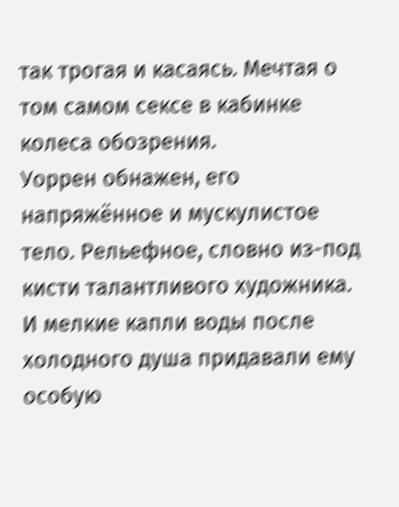так трогая и касаясь. Мечтая о том самом сексе в кабинке колеса обозрения.
Уоррен обнажен, его напряжённое и мускулистое тело. Рельефное, словно из-под кисти талантливого художника. И мелкие капли воды после холодного душа придавали ему особую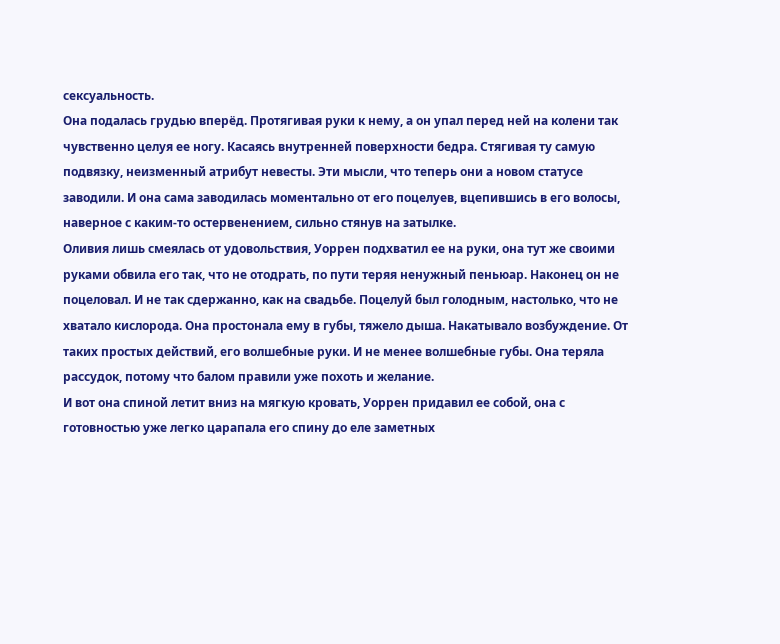сексуальность.
Она подалась грудью вперёд. Протягивая руки к нему, а он упал перед ней на колени так чувственно целуя ее ногу. Касаясь внутренней поверхности бедра. Стягивая ту самую подвязку, неизменный атрибут невесты. Эти мысли, что теперь они а новом статусе заводили. И она сама заводилась моментально от его поцелуев, вцепившись в его волосы, наверное с каким-то остервенением, сильно стянув на затылке.
Оливия лишь смеялась от удовольствия, Уоррен подхватил ее на руки, она тут же своими руками обвила его так, что не отодрать, по пути теряя ненужный пеньюар. Наконец он не поцеловал. И не так сдержанно, как на свадьбе. Поцелуй был голодным, настолько, что не хватало кислорода. Она простонала ему в губы, тяжело дыша. Накатывало возбуждение. От таких простых действий, его волшебные руки. И не менее волшебные губы. Она теряла рассудок, потому что балом правили уже похоть и желание.
И вот она спиной летит вниз на мягкую кровать, Уоррен придавил ее собой, она с готовностью уже легко царапала его спину до еле заметных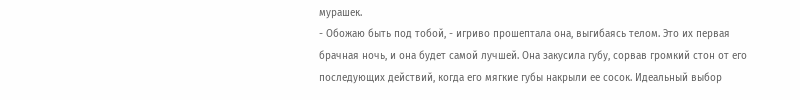мурашек.
- Обожаю быть под тобой, - игриво прошептала она, выгибаясь телом. Это их первая брачная ночь, и она будет самой лучшей. Она закусила губу, сорвав громкий стон от его последующих действий, когда его мягкие губы накрыли ее сосок. Идеальный выбор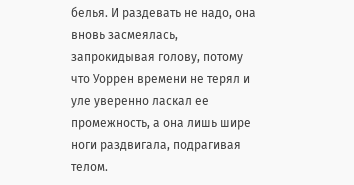белья. И раздевать не надо, она вновь засмеялась, запрокидывая голову, потому что Уоррен времени не терял и уле уверенно ласкал ее промежность, а она лишь шире ноги раздвигала, подрагивая телом.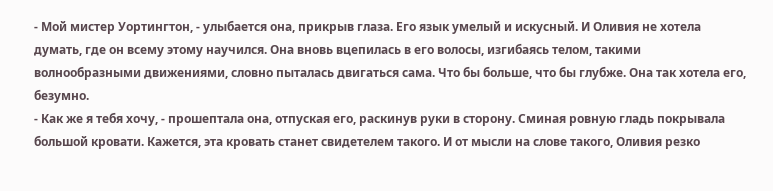- Мой мистер Уортингтон, - улыбается она, прикрыв глаза. Его язык умелый и искусный. И Оливия не хотела думать, где он всему этому научился. Она вновь вцепилась в его волосы, изгибаясь телом, такими волнообразными движениями, словно пыталась двигаться сама. Что бы больше, что бы глубже. Она так хотела его, безумно.
- Как же я тебя хочу, - прошептала она, отпуская его, раскинув руки в сторону. Сминая ровную гладь покрывала большой кровати. Кажется, эта кровать станет свидетелем такого. И от мысли на слове такого, Оливия резко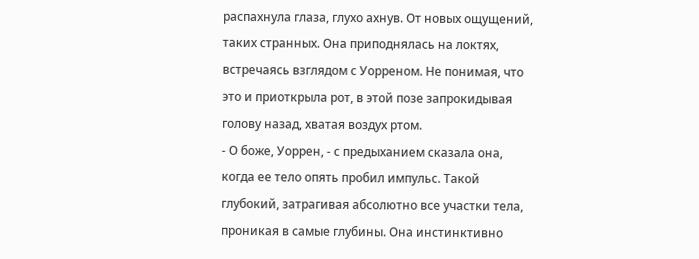распахнула глаза, глухо ахнув. От новых ощущений, таких странных. Она приподнялась на локтях, встречаясь взглядом с Уорреном. Не понимая, что это и приоткрыла рот, в этой позе запрокидывая голову назад, хватая воздух ртом.
- О боже, Уоррен, - с предыханием сказала она, когда ее тело опять пробил импульс. Такой глубокий, затрагивая абсолютно все участки тела, проникая в самые глубины. Она инстинктивно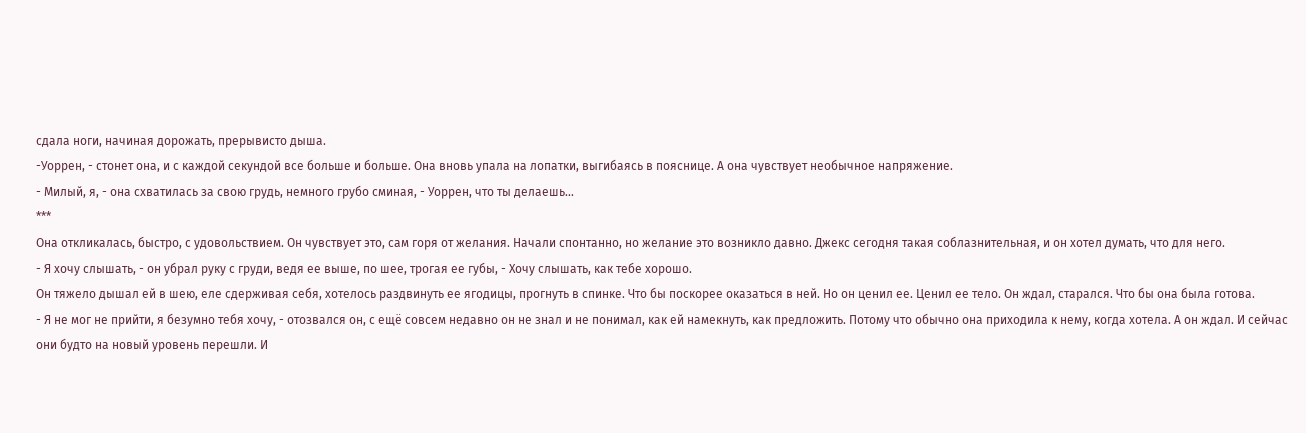сдала ноги, начиная дорожать, прерывисто дыша.
-Уоррен, - стонет она, и с каждой секундой все больше и больше. Она вновь упала на лопатки, выгибаясь в пояснице. А она чувствует необычное напряжение.
- Милый, я, - она схватилась за свою грудь, немного грубо сминая, - Уоррен, что ты делаешь...
***
Она откликалась, быстро, с удовольствием. Он чувствует это, сам горя от желания. Начали спонтанно, но желание это возникло давно. Джекс сегодня такая соблазнительная, и он хотел думать, что для него.
- Я хочу слышать, - он убрал руку с груди, ведя ее выше, по шее, трогая ее губы, - Хочу слышать, как тебе хорошо.
Он тяжело дышал ей в шею, еле сдерживая себя, хотелось раздвинуть ее ягодицы, прогнуть в спинке. Что бы поскорее оказаться в ней. Но он ценил ее. Ценил ее тело. Он ждал, старался. Что бы она была готова.
- Я не мог не прийти, я безумно тебя хочу, - отозвался он, с ещё совсем недавно он не знал и не понимал, как ей намекнуть, как предложить. Потому что обычно она приходила к нему, когда хотела. А он ждал. И сейчас они будто на новый уровень перешли. И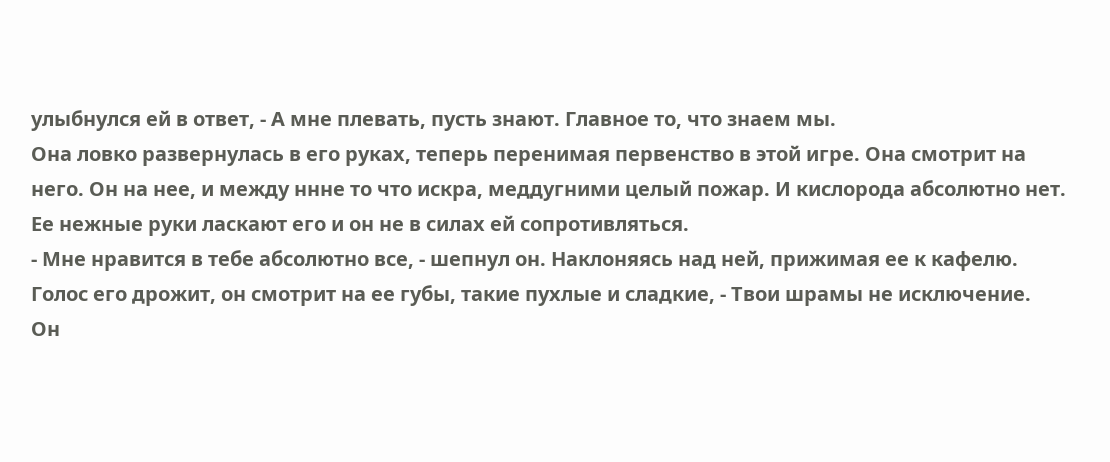улыбнулся ей в ответ, - А мне плевать, пусть знают. Главное то, что знаем мы.
Она ловко развернулась в его руках, теперь перенимая первенство в этой игре. Она смотрит на него. Он на нее, и между ннне то что искра, меддугними целый пожар. И кислорода абсолютно нет. Ее нежные руки ласкают его и он не в силах ей сопротивляться.
- Мне нравится в тебе абсолютно все, - шепнул он. Наклоняясь над ней, прижимая ее к кафелю. Голос его дрожит, он смотрит на ее губы, такие пухлые и сладкие, - Твои шрамы не исключение.
Он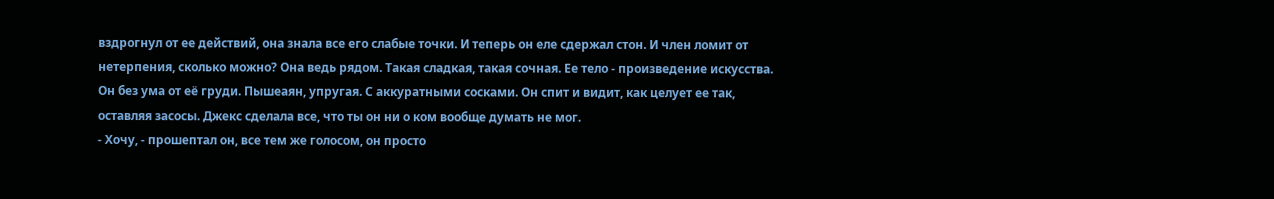вздрогнул от ее действий, она знала все его слабые точки. И теперь он еле сдержал стон. И член ломит от нетерпения, сколько можно? Она ведь рядом. Такая сладкая, такая сочная. Ее тело - произведение искусства. Он без ума от её груди. Пышеаян, упругая. С аккуратными сосками. Он спит и видит, как целует ее так, оставляя засосы. Джекс сделала все, что ты он ни о ком вообще думать не мог.
- Хочу, - прошептал он, все тем же голосом, он просто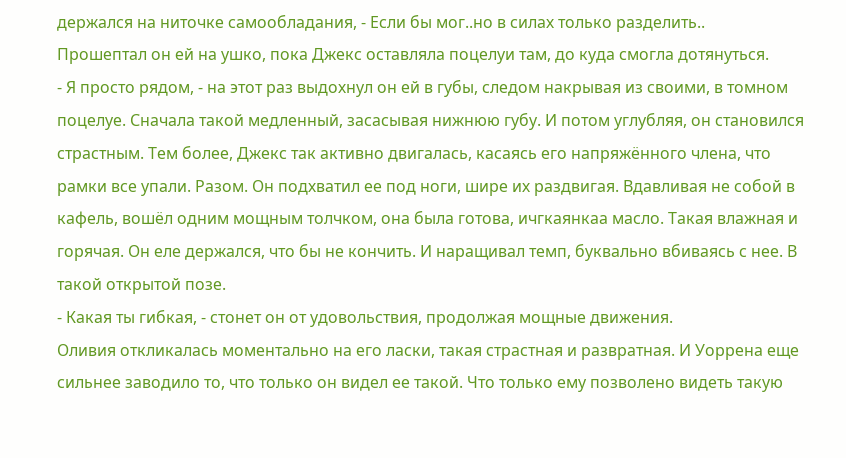держался на ниточке самообладания, - Если бы мог..но в силах только разделить..
Прошептал он ей на ушко, пока Джекс оставляла поцелуи там, до куда смогла дотянуться.
- Я просто рядом, - на этот раз выдохнул он ей в губы, следом накрывая из своими, в томном поцелуе. Сначала такой медленный, засасывая нижнюю губу. И потом углубляя, он становился страстным. Тем более, Джекс так активно двигалась, касаясь его напряжённого члена, что рамки все упали. Разом. Он подхватил ее под ноги, шире их раздвигая. Вдавливая не собой в кафель, вошёл одним мощным толчком, она была готова, ичгкаянкаа масло. Такая влажная и горячая. Он еле держался, что бы не кончить. И наращивал темп, буквально вбиваясь с нее. В такой открытой позе.
- Какая ты гибкая, - стонет он от удовольствия, продолжая мощные движения.
Оливия откликалась моментально на его ласки, такая страстная и развратная. И Уоррена еще сильнее заводило то, что только он видел ее такой. Что только ему позволено видеть такую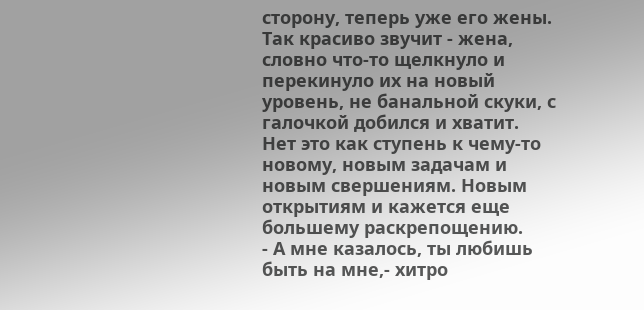сторону, теперь уже его жены. Так красиво звучит - жена, словно что-то щелкнуло и перекинуло их на новый уровень, не банальной скуки, с галочкой добился и хватит. Нет это как ступень к чему-то новому, новым задачам и новым свершениям. Новым открытиям и кажется еще большему раскрепощению.
- А мне казалось, ты любишь быть на мне,- хитро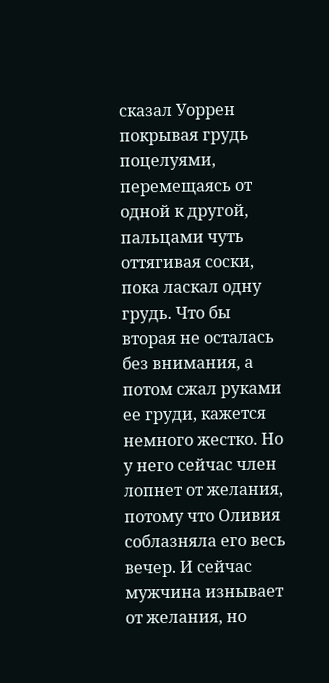сказал Уоррен покрывая грудь поцелуями, перемещаясь от одной к другой, пальцами чуть оттягивая соски, пока ласкал одну грудь. Что бы вторая не осталась без внимания, а потом сжал руками ее груди, кажется немного жестко. Но у него сейчас член лопнет от желания, потому что Оливия соблазняла его весь вечер. И сейчас мужчина изнывает от желания, но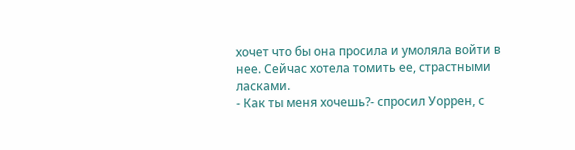хочет что бы она просила и умоляла войти в нее. Сейчас хотела томить ее, страстными ласками.
- Как ты меня хочешь?- спросил Уоррен, с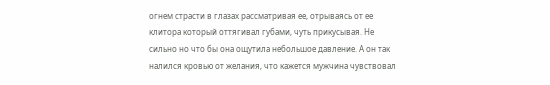огнем страсти в глазах рассматривая ее, отрываясь от ее клитора который оттягивал губами, чуть прикусывая. Не сильно но что бы она ощутила небольшое давление. А он так налился кровью от желания, что кажется мужчина чувствовал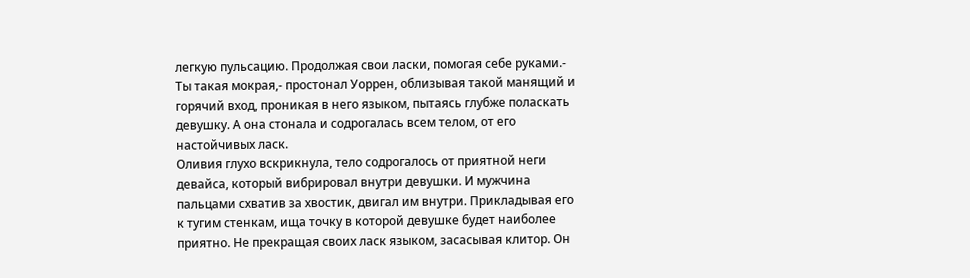легкую пульсацию. Продолжая свои ласки, помогая себе руками.- Ты такая мокрая,- простонал Уоррен, облизывая такой манящий и горячий вход, проникая в него языком, пытаясь глубже поласкать девушку. А она стонала и содрогалась всем телом, от его настойчивых ласк.
Оливия глухо вскрикнула, тело содрогалось от приятной неги девайса, который вибрировал внутри девушки. И мужчина пальцами схватив за хвостик, двигал им внутри. Прикладывая его к тугим стенкам, ища точку в которой девушке будет наиболее приятно. Не прекращая своих ласк языком, засасывая клитор. Он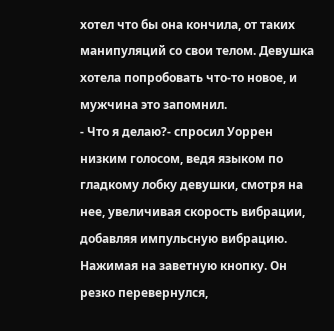хотел что бы она кончила, от таких манипуляций со свои телом. Девушка хотела попробовать что-то новое, и мужчина это запомнил.
- Что я делаю?- спросил Уоррен низким голосом, ведя языком по гладкому лобку девушки, смотря на нее, увеличивая скорость вибрации, добавляя импульсную вибрацию. Нажимая на заветную кнопку. Он резко перевернулся,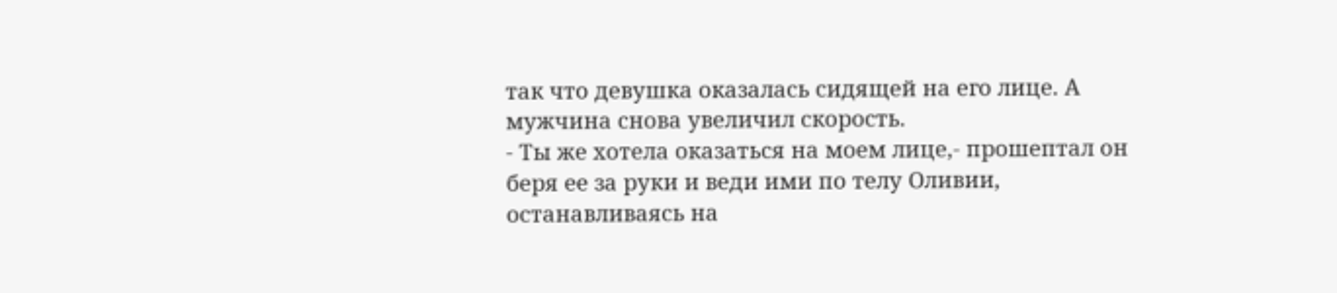так что девушка оказалась сидящей на его лице. А мужчина снова увеличил скорость.
- Ты же хотела оказаться на моем лице,- прошептал он беря ее за руки и веди ими по телу Оливии, останавливаясь на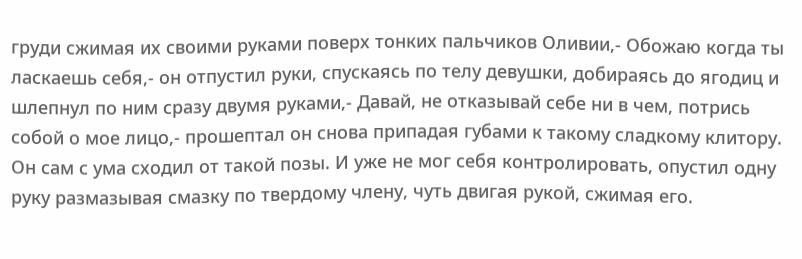груди сжимая их своими руками поверх тонких пальчиков Оливии,- Обожаю когда ты ласкаешь себя,- он отпустил руки, спускаясь по телу девушки, добираясь до ягодиц и шлепнул по ним сразу двумя руками,- Давай, не отказывай себе ни в чем, потрись собой о мое лицо,- прошептал он снова припадая губами к такому сладкому клитору. Он сам с ума сходил от такой позы. И уже не мог себя контролировать, опустил одну руку размазывая смазку по твердому члену, чуть двигая рукой, сжимая его.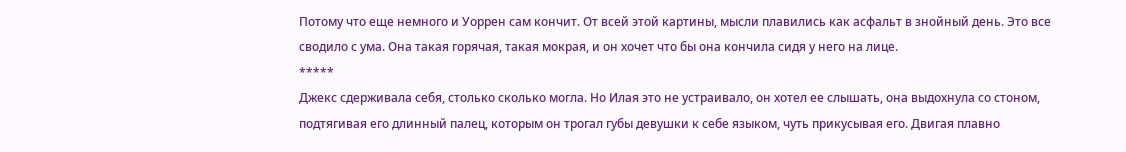Потому что еще немного и Уоррен сам кончит. От всей этой картины, мысли плавились как асфальт в знойный день. Это все сводило с ума. Она такая горячая, такая мокрая, и он хочет что бы она кончила сидя у него на лице.
*****
Джекс сдерживала себя, столько сколько могла. Но Илая это не устраивало, он хотел ее слышать, она выдохнула со стоном, подтягивая его длинный палец, которым он трогал губы девушки к себе языком, чуть прикусывая его. Двигая плавно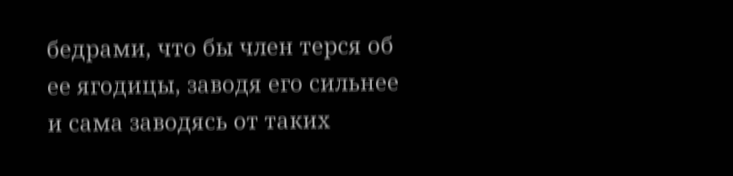бедрами, что бы член терся об ее ягодицы, заводя его сильнее и сама заводясь от таких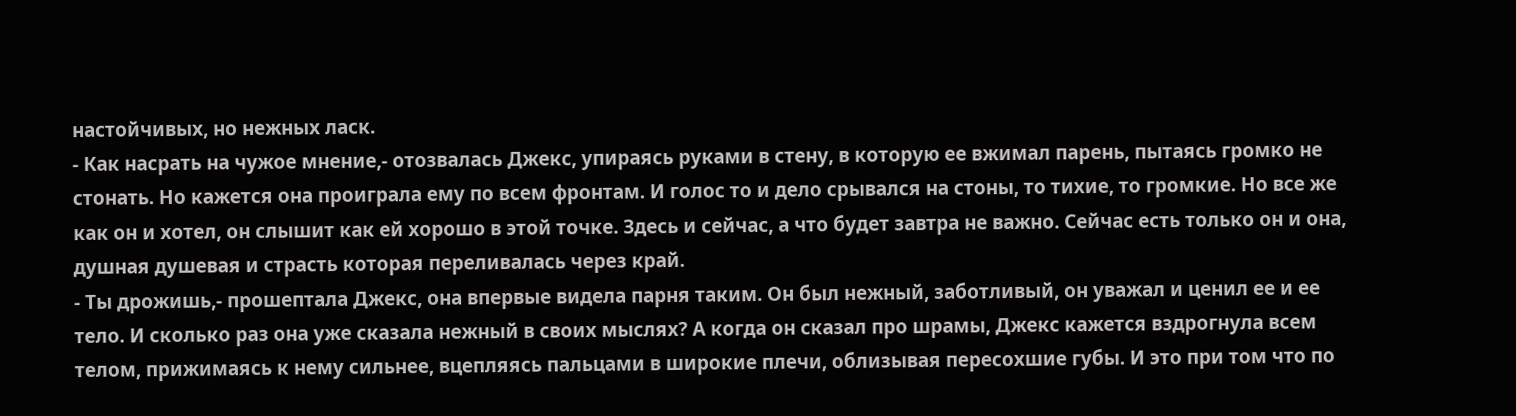настойчивых, но нежных ласк.
- Как насрать на чужое мнение,- отозвалась Джекс, упираясь руками в стену, в которую ее вжимал парень, пытаясь громко не стонать. Но кажется она проиграла ему по всем фронтам. И голос то и дело срывался на стоны, то тихие, то громкие. Но все же как он и хотел, он слышит как ей хорошо в этой точке. Здесь и сейчас, а что будет завтра не важно. Сейчас есть только он и она, душная душевая и страсть которая переливалась через край.
- Ты дрожишь,- прошептала Джекс, она впервые видела парня таким. Он был нежный, заботливый, он уважал и ценил ее и ее тело. И сколько раз она уже сказала нежный в своих мыслях? А когда он сказал про шрамы, Джекс кажется вздрогнула всем телом, прижимаясь к нему сильнее, вцепляясь пальцами в широкие плечи, облизывая пересохшие губы. И это при том что по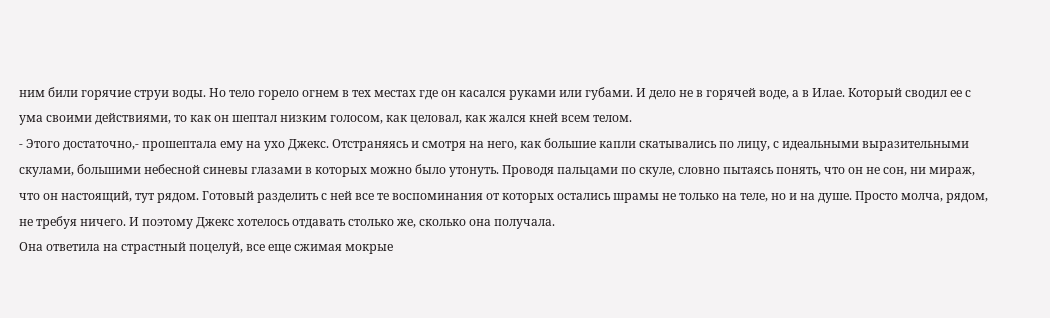ним били горячие струи воды. Но тело горело огнем в тех местах где он касался руками или губами. И дело не в горячей воде, а в Илае. Который сводил ее с ума своими действиями, то как он шептал низким голосом, как целовал, как жался кней всем телом.
- Этого достаточно,- прошептала ему на ухо Джекс. Отстраняясь и смотря на него, как большие капли скатывались по лицу, с идеальными выразительными скулами, большими небесной синевы глазами в которых можно было утонуть. Проводя пальцами по скуле, словно пытаясь понять, что он не сон, ни мираж, что он настоящий, тут рядом. Готовый разделить с ней все те воспоминания от которых остались шрамы не только на теле, но и на душе. Просто молча, рядом, не требуя ничего. И поэтому Джекс хотелось отдавать столько же, сколько она получала.
Она ответила на страстный поцелуй, все еще сжимая мокрые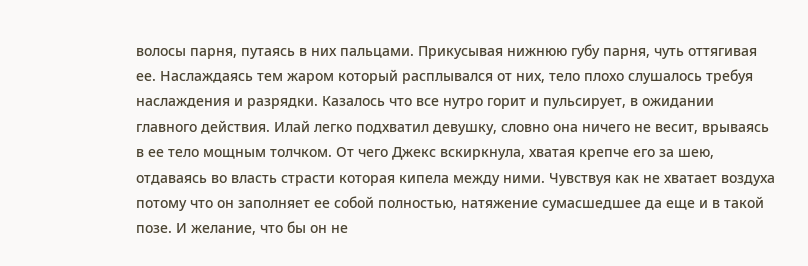волосы парня, путаясь в них пальцами. Прикусывая нижнюю губу парня, чуть оттягивая ее. Наслаждаясь тем жаром который расплывался от них, тело плохо слушалось требуя наслаждения и разрядки. Казалось что все нутро горит и пульсирует, в ожидании главного действия. Илай легко подхватил девушку, словно она ничего не весит, врываясь в ее тело мощным толчком. От чего Джекс вскиркнула, хватая крепче его за шею, отдаваясь во власть страсти которая кипела между ними. Чувствуя как не хватает воздуха потому что он заполняет ее собой полностью, натяжение сумасшедшее да еще и в такой позе. И желание, что бы он не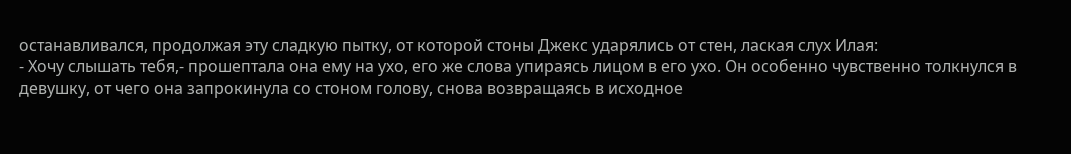останавливался, продолжая эту сладкую пытку, от которой стоны Джекс ударялись от стен, лаская слух Илая:
- Хочу слышать тебя,- прошептала она ему на ухо, его же слова упираясь лицом в его ухо. Он особенно чувственно толкнулся в девушку, от чего она запрокинула со стоном голову, снова возвращаясь в исходное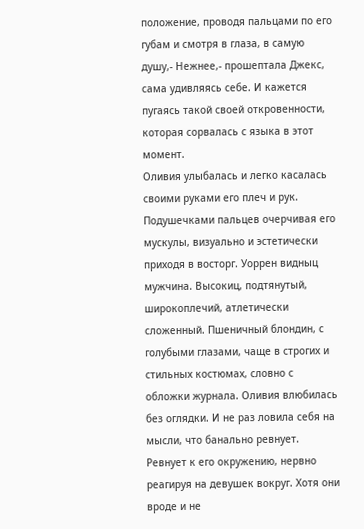положение, проводя пальцами по его губам и смотря в глаза, в самую душу,- Нежнее,- прошептала Джекс, сама удивляясь себе. И кажется пугаясь такой своей откровенности, которая сорвалась с языка в этот момент.
Оливия улыбалась и легко касалась своими руками его плеч и рук. Подушечками пальцев очерчивая его мускулы, визуально и эстетически приходя в восторг. Уоррен видныц мужчина. Высокиц, подтянутый, широкоплечий, атлетически сложенный. Пшеничный блондин, с голубыми глазами, чаще в строгих и стильных костюмах, словно с обложки журнала. Оливия влюбилась без оглядки. И не раз ловила себя на мысли, что банально ревнует. Ревнует к его окружению, нервно реагируя на девушек вокруг. Хотя они вроде и не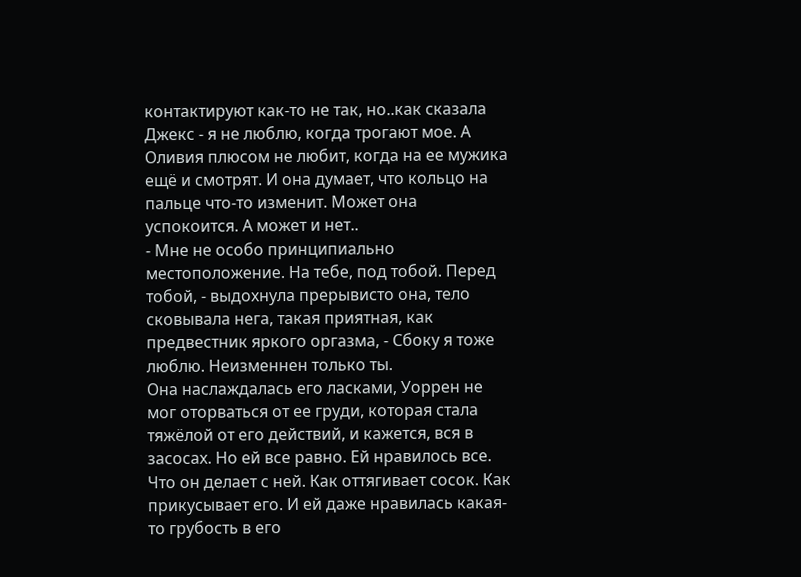контактируют как-то не так, но..как сказала Джекс - я не люблю, когда трогают мое. А Оливия плюсом не любит, когда на ее мужика ещё и смотрят. И она думает, что кольцо на пальце что-то изменит. Может она успокоится. А может и нет..
- Мне не особо принципиально местоположение. На тебе, под тобой. Перед тобой, - выдохнула прерывисто она, тело сковывала нега, такая приятная, как предвестник яркого оргазма, - Сбоку я тоже люблю. Неизменнен только ты.
Она наслаждалась его ласками, Уоррен не мог оторваться от ее груди, которая стала тяжёлой от его действий, и кажется, вся в засосах. Но ей все равно. Ей нравилось все. Что он делает с ней. Как оттягивает сосок. Как прикусывает его. И ей даже нравилась какая-то грубость в его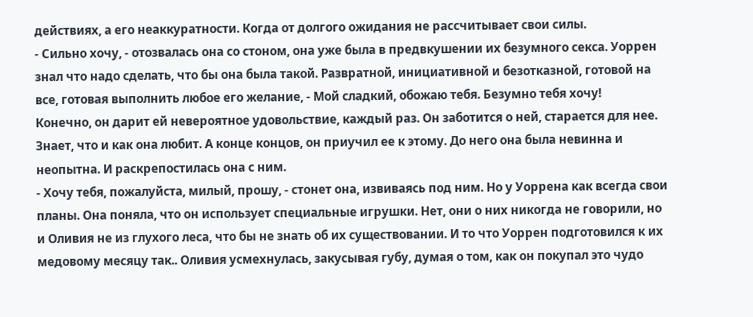действиях, а его неаккуратности. Когда от долгого ожидания не рассчитывает свои силы.
- Сильно хочу, - отозвалась она со стоном, она уже была в предвкушении их безумного секса. Уоррен знал что надо сделать, что бы она была такой. Развратной, инициативной и безотказной, готовой на все, готовая выполнить любое его желание, - Мой сладкий, обожаю тебя. Безумно тебя хочу!
Конечно, он дарит ей невероятное удовольствие, каждый раз. Он заботится о ней, старается для нее. Знает, что и как она любит. А конце концов, он приучил ее к этому. До него она была невинна и неопытна. И раскрепостилась она с ним.
- Хочу тебя, пожалуйста, милый, прошу, - стонет она, извиваясь под ним. Но у Уоррена как всегда свои планы. Она поняла, что он использует специальные игрушки. Нет, они о них никогда не говорили, но и Оливия не из глухого леса, что бы не знать об их существовании. И то что Уоррен подготовился к их медовому месяцу так.. Оливия усмехнулась, закусывая губу, думая о том, как он покупал это чудо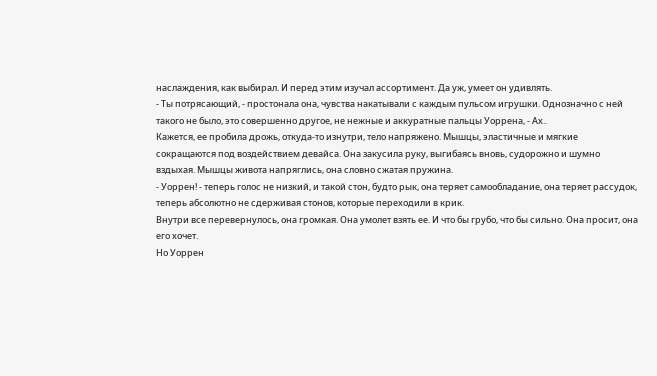наслаждения, как выбирал. И перед этим изучал ассортимент. Да уж, умеет он удивлять.
- Ты потрясающий, - простонала она, чувства накатывали с каждым пульсом игрушки. Однозначно с ней такого не было, это совершенно другое, не нежные и аккуратные пальцы Уоррена, - Ах..
Кажется, ее пробила дрожь, откуда-то изнутри, тело напряжено. Мышцы, эластичные и мягкие сокращаются под воздействием девайса. Она закусила руку, выгибаясь вновь, судорожно и шумно вздыхая. Мышцы живота напряглись, она словно сжатая пружина.
- Уоррен! - теперь голос не низкий, и такой стон, будто рык, она теряет самообладание, она теряет рассудок, теперь абсолютно не сдерживая стонов, которые переходили в крик.
Внутри все перевернулось, она громкая. Она умолет взять ее. И что бы грубо, что бы сильно. Она просит, она его хочет.
Но Уоррен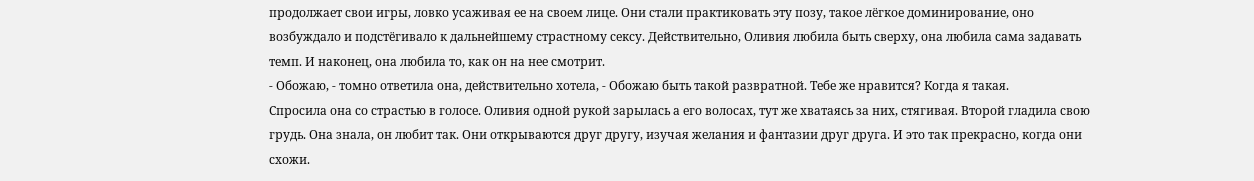продолжает свои игры, ловко усаживая ее на своем лице. Они стали практиковать эту позу, такое лёгкое доминирование, оно возбуждало и подстёгивало к дальнейшему страстному сексу. Действительно, Оливия любила быть сверху, она любила сама задавать темп. И наконец, она любила то, как он на нее смотрит.
- Обожаю, - томно ответила она, действительно хотела, - Обожаю быть такой развратной. Тебе же нравится? Когда я такая.
Спросила она со страстью в голосе. Оливия одной рукой зарылась а его волосах, тут же хватаясь за них, стягивая. Второй гладила свою грудь. Она знала, он любит так. Они открываются друг другу, изучая желания и фантазии друг друга. И это так прекрасно, когда они схожи.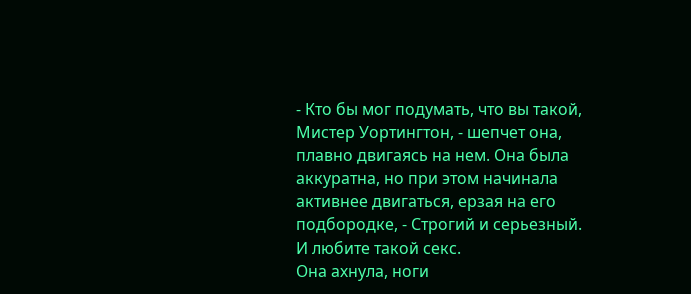- Кто бы мог подумать, что вы такой, Мистер Уортингтон, - шепчет она, плавно двигаясь на нем. Она была аккуратна, но при этом начинала активнее двигаться, ерзая на его подбородке, - Строгий и серьезный. И любите такой секс.
Она ахнула, ноги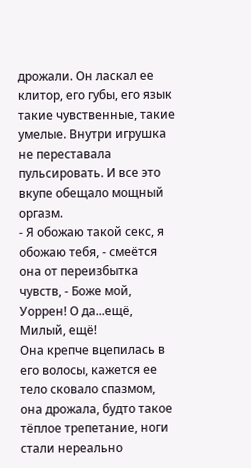дрожали. Он ласкал ее клитор, его губы, его язык такие чувственные, такие умелые. Внутри игрушка не переставала пульсировать. И все это вкупе обещало мощный оргазм.
- Я обожаю такой секс, я обожаю тебя, - смеётся она от переизбытка чувств, - Боже мой, Уоррен! О да...ещё, Милый, ещё!
Она крепче вцепилась в его волосы, кажется ее тело сковало спазмом, она дрожала, будто такое тёплое трепетание, ноги стали нереально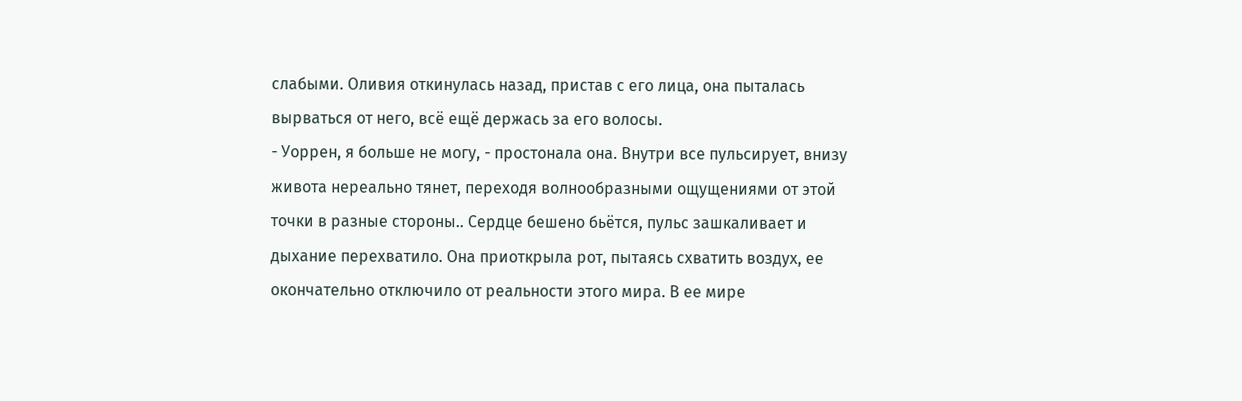слабыми. Оливия откинулась назад, пристав с его лица, она пыталась вырваться от него, всё ещё держась за его волосы.
- Уоррен, я больше не могу, - простонала она. Внутри все пульсирует, внизу живота нереально тянет, переходя волнообразными ощущениями от этой точки в разные стороны.. Сердце бешено бьётся, пульс зашкаливает и дыхание перехватило. Она приоткрыла рот, пытаясь схватить воздух, ее окончательно отключило от реальности этого мира. В ее мире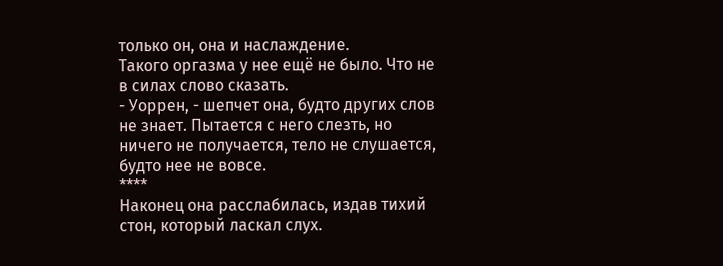только он, она и наслаждение.
Такого оргазма у нее ещё не было. Что не в силах слово сказать.
- Уоррен, - шепчет она, будто других слов не знает. Пытается с него слезть, но ничего не получается, тело не слушается, будто нее не вовсе.
****
Наконец она расслабилась, издав тихий стон, который ласкал слух.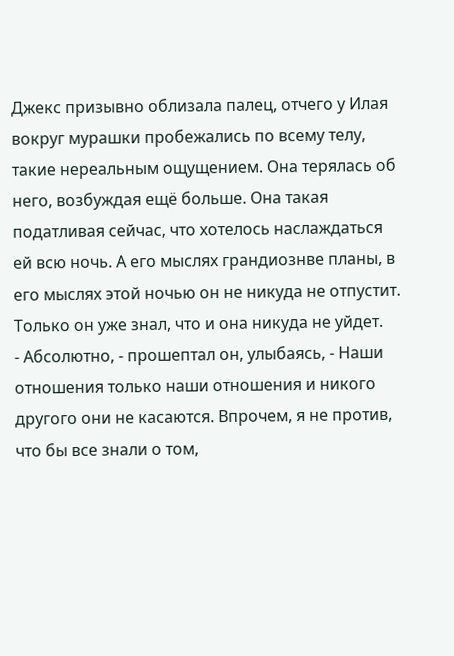Джекс призывно облизала палец, отчего у Илая вокруг мурашки пробежались по всему телу, такие нереальным ощущением. Она терялась об него, возбуждая ещё больше. Она такая податливая сейчас, что хотелось наслаждаться ей всю ночь. А его мыслях грандиознве планы, в его мыслях этой ночью он не никуда не отпустит. Только он уже знал, что и она никуда не уйдет.
- Абсолютно, - прошептал он, улыбаясь, - Наши отношения только наши отношения и никого другого они не касаются. Впрочем, я не против, что бы все знали о том,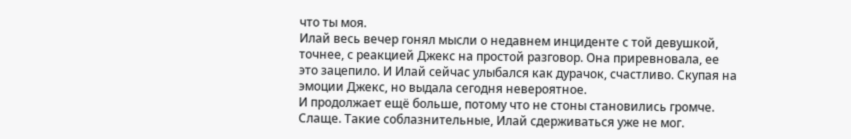что ты моя.
Илай весь вечер гонял мысли о недавнем инциденте с той девушкой, точнее, с реакцией Джекс на простой разговор. Она приревновала, ее это зацепило. И Илай сейчас улыбался как дурачок, счастливо. Скупая на эмоции Джекс, но выдала сегодня невероятное.
И продолжает ещё больше, потому что не стоны становились громче. Слаще. Такие соблазнительные, Илай сдерживаться уже не мог.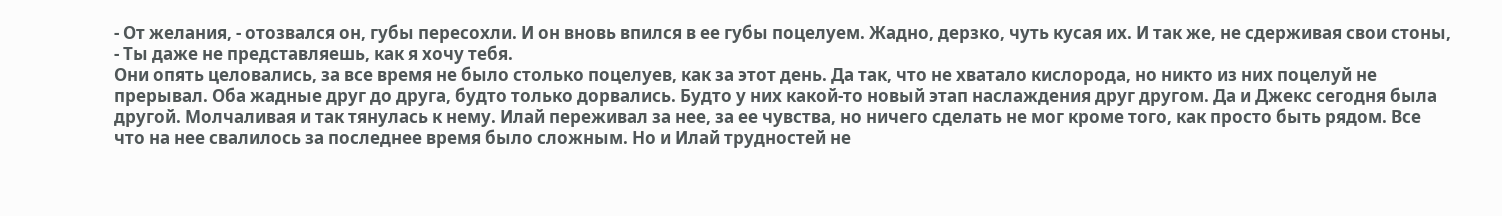- От желания, - отозвался он, губы пересохли. И он вновь впился в ее губы поцелуем. Жадно, дерзко, чуть кусая их. И так же, не сдерживая свои стоны, - Ты даже не представляешь, как я хочу тебя.
Они опять целовались, за все время не было столько поцелуев, как за этот день. Да так, что не хватало кислорода, но никто из них поцелуй не прерывал. Оба жадные друг до друга, будто только дорвались. Будто у них какой-то новый этап наслаждения друг другом. Да и Джекс сегодня была другой. Молчаливая и так тянулась к нему. Илай переживал за нее, за ее чувства, но ничего сделать не мог кроме того, как просто быть рядом. Все что на нее свалилось за последнее время было сложным. Но и Илай трудностей не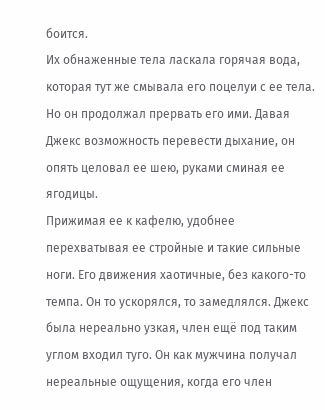боится.
Их обнаженные тела ласкала горячая вода, которая тут же смывала его поцелуи с ее тела. Но он продолжал прервать его ими. Давая Джекс возможность перевести дыхание, он опять целовал ее шею, руками сминая ее ягодицы.
Прижимая ее к кафелю, удобнее перехватывая ее стройные и такие сильные ноги. Его движения хаотичные, без какого-то темпа. Он то ускорялся, то замедлялся. Джекс была нереально узкая, член ещё под таким углом входил туго. Он как мужчина получал нереальные ощущения, когда его член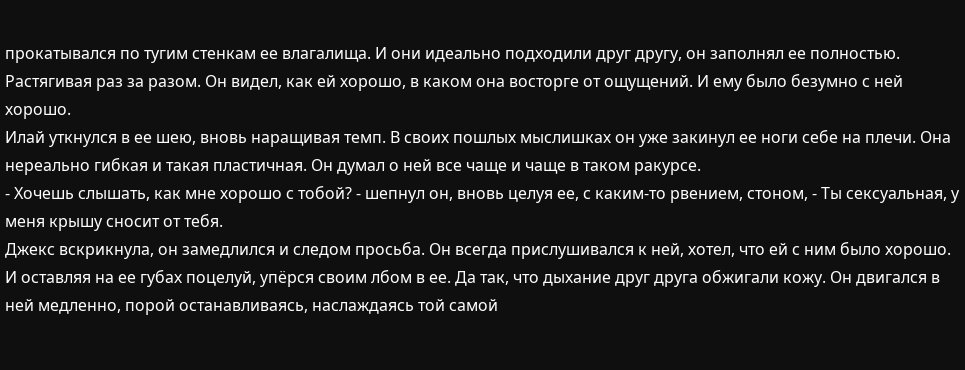прокатывался по тугим стенкам ее влагалища. И они идеально подходили друг другу, он заполнял ее полностью. Растягивая раз за разом. Он видел, как ей хорошо, в каком она восторге от ощущений. И ему было безумно с ней хорошо.
Илай уткнулся в ее шею, вновь наращивая темп. В своих пошлых мыслишках он уже закинул ее ноги себе на плечи. Она нереально гибкая и такая пластичная. Он думал о ней все чаще и чаще в таком ракурсе.
- Хочешь слышать, как мне хорошо с тобой? - шепнул он, вновь целуя ее, с каким-то рвением, стоном, - Ты сексуальная, у меня крышу сносит от тебя.
Джекс вскрикнула, он замедлился и следом просьба. Он всегда прислушивался к ней, хотел, что ей с ним было хорошо. И оставляя на ее губах поцелуй, упёрся своим лбом в ее. Да так, что дыхание друг друга обжигали кожу. Он двигался в ней медленно, порой останавливаясь, наслаждаясь той самой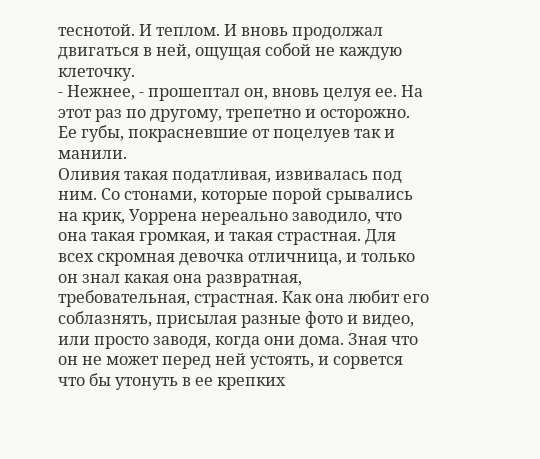теснотой. И теплом. И вновь продолжал двигаться в ней, ощущая собой не каждую клеточку.
- Нежнее, - прошептал он, вновь целуя ее. На этот раз по другому, трепетно и осторожно. Ее губы, покрасневшие от поцелуев так и манили.
Оливия такая податливая, извивалась под ним. Со стонами, которые порой срывались на крик, Уоррена нереально заводило, что она такая громкая, и такая страстная. Для всех скромная девочка отличница, и только он знал какая она развратная, требовательная, страстная. Как она любит его соблазнять, присылая разные фото и видео, или просто заводя, когда они дома. Зная что он не может перед ней устоять, и сорвется что бы утонуть в ее крепких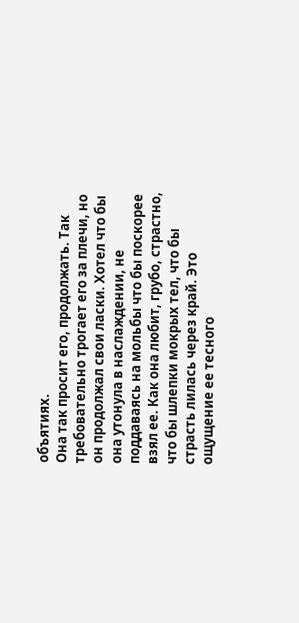объятиях.
Она так просит его, продолжать. Так требовательно трогает его за плечи, но он продолжал свои ласки. Хотел что бы она утонула в наслаждении, не поддаваясь на мольбы что бы поскорее взял ее. Как она любит, грубо, страстно, что бы шлепки мокрых тел, что бы страсть лилась через край. Это ощущение ее тесного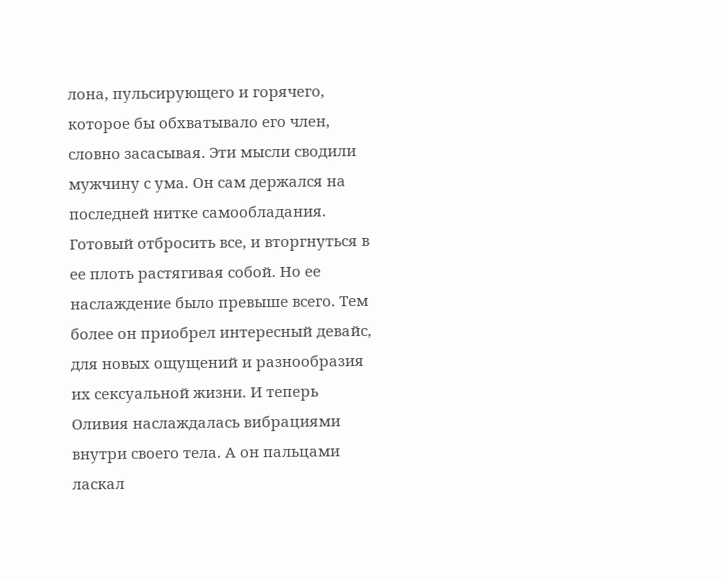лона, пульсирующего и горячего, которое бы обхватывало его член, словно засасывая. Эти мысли сводили мужчину с ума. Он сам держался на последней нитке самообладания. Готовый отбросить все, и вторгнуться в ее плоть растягивая собой. Но ее наслаждение было превыше всего. Тем более он приобрел интересный девайс, для новых ощущений и разнообразия их сексуальной жизни. И теперь Оливия наслаждалась вибрациями внутри своего тела. А он пальцами ласкал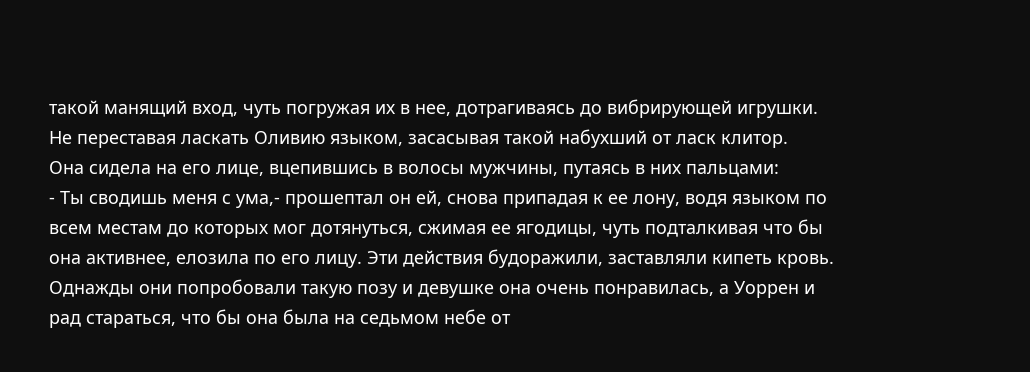такой манящий вход, чуть погружая их в нее, дотрагиваясь до вибрирующей игрушки. Не переставая ласкать Оливию языком, засасывая такой набухший от ласк клитор.
Она сидела на его лице, вцепившись в волосы мужчины, путаясь в них пальцами:
- Ты сводишь меня с ума,- прошептал он ей, снова припадая к ее лону, водя языком по всем местам до которых мог дотянуться, сжимая ее ягодицы, чуть подталкивая что бы она активнее, елозила по его лицу. Эти действия будоражили, заставляли кипеть кровь. Однажды они попробовали такую позу и девушке она очень понравилась, а Уоррен и рад стараться, что бы она была на седьмом небе от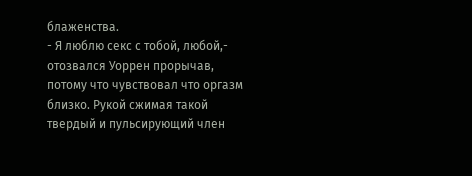блаженства.
- Я люблю секс с тобой, любой,- отозвался Уоррен прорычав, потому что чувствовал что оргазм близко. Рукой сжимая такой твердый и пульсирующий член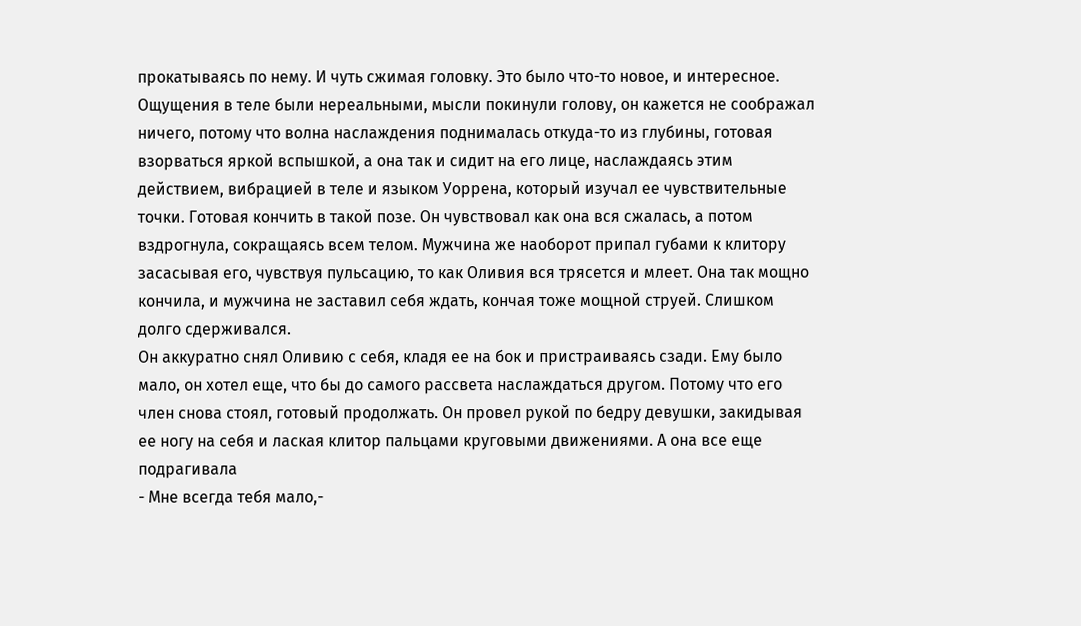прокатываясь по нему. И чуть сжимая головку. Это было что-то новое, и интересное. Ощущения в теле были нереальными, мысли покинули голову, он кажется не соображал ничего, потому что волна наслаждения поднималась откуда-то из глубины, готовая взорваться яркой вспышкой, а она так и сидит на его лице, наслаждаясь этим действием, вибрацией в теле и языком Уоррена, который изучал ее чувствительные точки. Готовая кончить в такой позе. Он чувствовал как она вся сжалась, а потом вздрогнула, сокращаясь всем телом. Мужчина же наоборот припал губами к клитору засасывая его, чувствуя пульсацию, то как Оливия вся трясется и млеет. Она так мощно кончила, и мужчина не заставил себя ждать, кончая тоже мощной струей. Слишком долго сдерживался.
Он аккуратно снял Оливию с себя, кладя ее на бок и пристраиваясь сзади. Ему было мало, он хотел еще, что бы до самого рассвета наслаждаться другом. Потому что его член снова стоял, готовый продолжать. Он провел рукой по бедру девушки, закидывая ее ногу на себя и лаская клитор пальцами круговыми движениями. А она все еще подрагивала
- Мне всегда тебя мало,-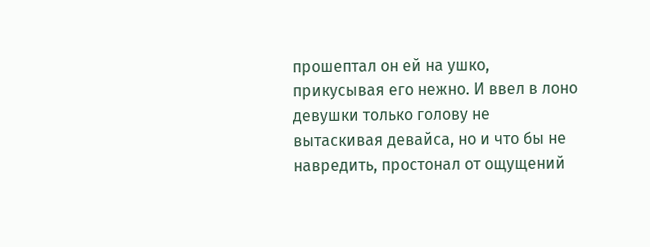прошептал он ей на ушко, прикусывая его нежно. И ввел в лоно девушки только голову не вытаскивая девайса, но и что бы не навредить, простонал от ощущений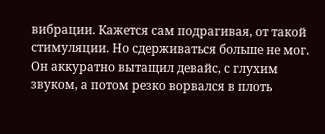вибрации. Кажется сам подрагивая, от такой стимуляции. Но сдерживаться больше не мог. Он аккуратно вытащил девайс, с глухим звуком, а потом резко ворвался в плоть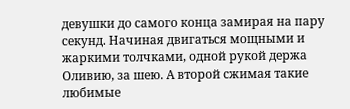девушки до самого конца замирая на пару секунд. Начиная двигаться мощными и жаркими толчками, одной рукой держа Оливию, за шею. А второй сжимая такие любимые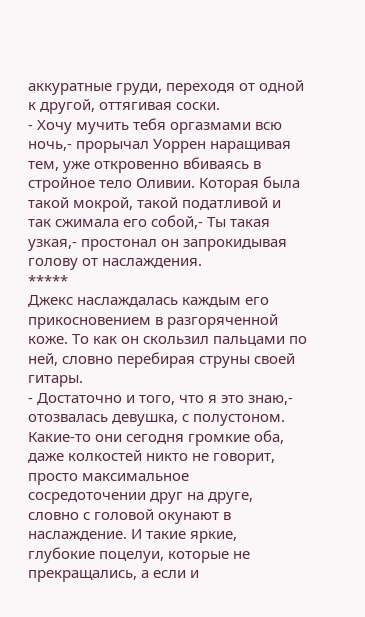аккуратные груди, переходя от одной к другой, оттягивая соски.
- Хочу мучить тебя оргазмами всю ночь,- прорычал Уоррен наращивая тем, уже откровенно вбиваясь в стройное тело Оливии. Которая была такой мокрой, такой податливой и так сжимала его собой,- Ты такая узкая,- простонал он запрокидывая голову от наслаждения.
*****
Джекс наслаждалась каждым его прикосновением в разгоряченной коже. То как он скользил пальцами по ней, словно перебирая струны своей гитары.
- Достаточно и того, что я это знаю,- отозвалась девушка, с полустоном. Какие-то они сегодня громкие оба, даже колкостей никто не говорит, просто максимальное сосредоточении друг на друге, словно с головой окунают в наслаждение. И такие яркие, глубокие поцелуи, которые не прекращались, а если и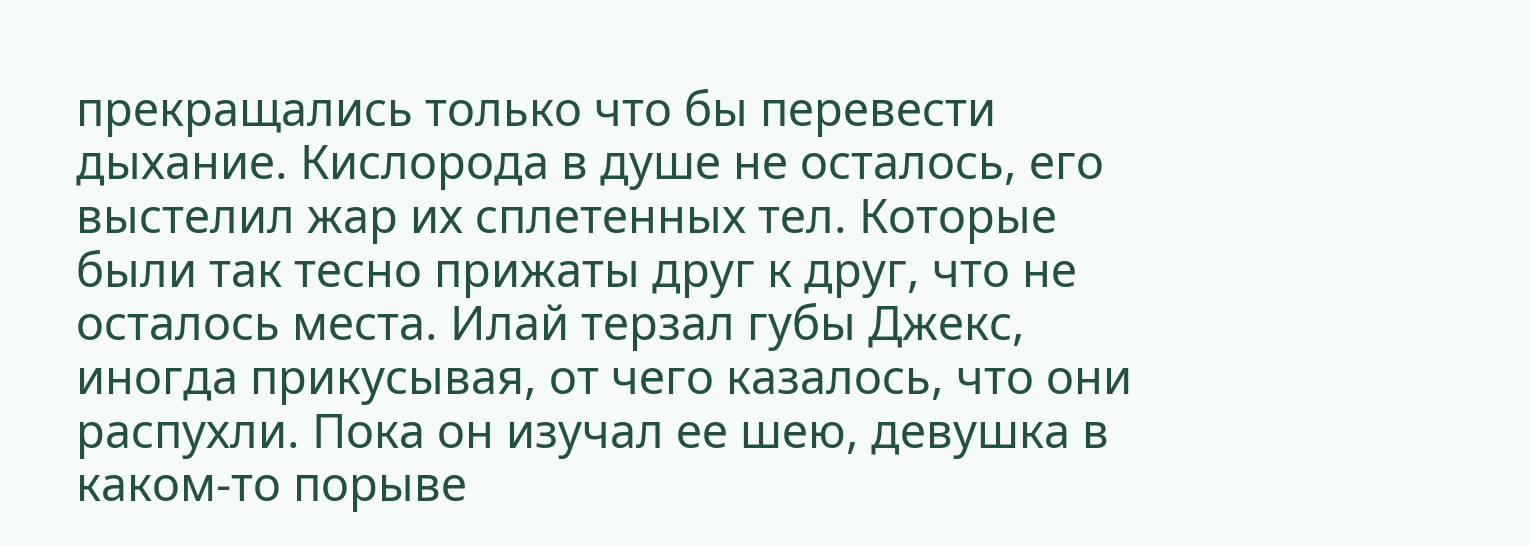прекращались только что бы перевести дыхание. Кислорода в душе не осталось, его выстелил жар их сплетенных тел. Которые были так тесно прижаты друг к друг, что не осталось места. Илай терзал губы Джекс, иногда прикусывая, от чего казалось, что они распухли. Пока он изучал ее шею, девушка в каком-то порыве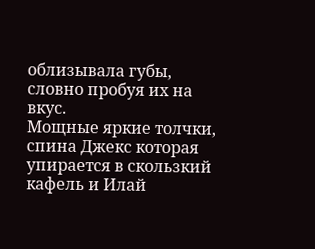облизывала губы, словно пробуя их на вкус.
Мощные яркие толчки, спина Джекс которая упирается в скользкий кафель и Илай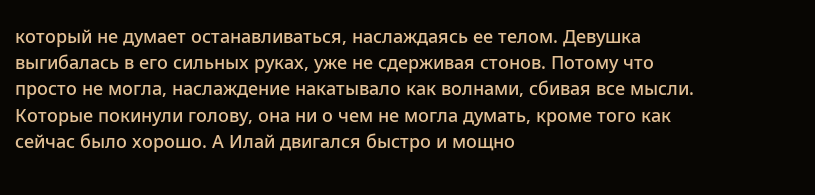который не думает останавливаться, наслаждаясь ее телом. Девушка выгибалась в его сильных руках, уже не сдерживая стонов. Потому что просто не могла, наслаждение накатывало как волнами, сбивая все мысли. Которые покинули голову, она ни о чем не могла думать, кроме того как сейчас было хорошо. А Илай двигался быстро и мощно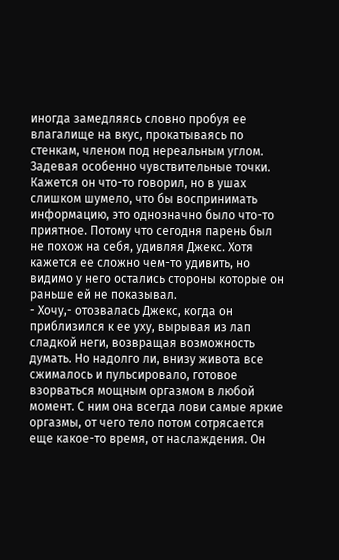иногда замедляясь словно пробуя ее влагалище на вкус, прокатываясь по стенкам, членом под нереальным углом. Задевая особенно чувствительные точки. Кажется он что-то говорил, но в ушах слишком шумело, что бы воспринимать информацию, это однозначно было что-то приятное. Потому что сегодня парень был не похож на себя, удивляя Джекс. Хотя кажется ее сложно чем-то удивить, но видимо у него остались стороны которые он раньше ей не показывал.
- Хочу,- отозвалась Джекс, когда он приблизился к ее уху, вырывая из лап сладкой неги, возвращая возможность думать. Но надолго ли, внизу живота все сжималось и пульсировало, готовое взорваться мощным оргазмом в любой момент. С ним она всегда лови самые яркие оргазмы, от чего тело потом сотрясается еще какое-то время, от наслаждения. Он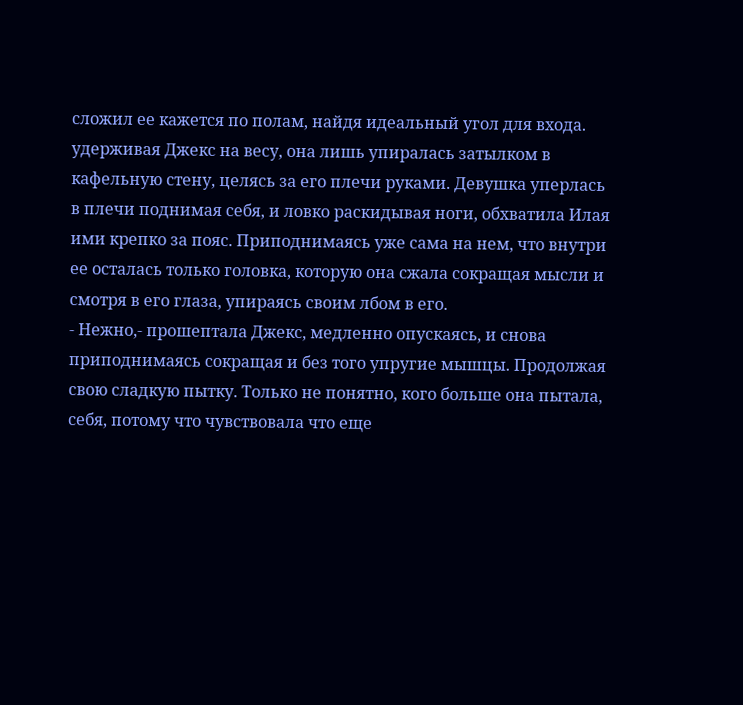сложил ее кажется по полам, найдя идеальный угол для входа. удерживая Джекс на весу, она лишь упиралась затылком в кафельную стену, целясь за его плечи руками. Девушка уперлась в плечи поднимая себя, и ловко раскидывая ноги, обхватила Илая ими крепко за пояс. Приподнимаясь уже сама на нем, что внутри ее осталась только головка, которую она сжала сокращая мысли и смотря в его глаза, упираясь своим лбом в его.
- Нежно,- прошептала Джекс, медленно опускаясь, и снова приподнимаясь сокращая и без того упругие мышцы. Продолжая свою сладкую пытку. Только не понятно, кого больше она пытала, себя, потому что чувствовала что еще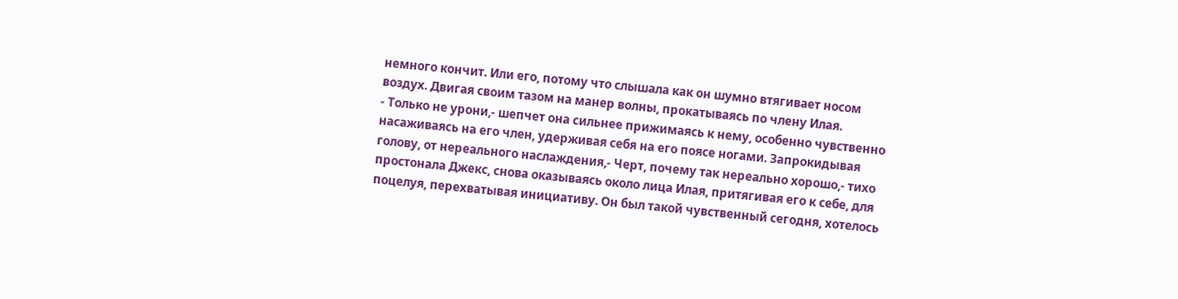немного кончит. Или его, потому что слышала как он шумно втягивает носом воздух. Двигая своим тазом на манер волны, прокатываясь по члену Илая.
- Только не урони,- шепчет она сильнее прижимаясь к нему, особенно чувственно насаживаясь на его член, удерживая себя на его поясе ногами. Запрокидывая голову, от нереального наслаждения,- Черт, почему так нереально хорошо,- тихо простонала Джекс, снова оказываясь около лица Илая, притягивая его к себе, для поцелуя, перехватывая инициативу. Он был такой чувственный сегодня, хотелось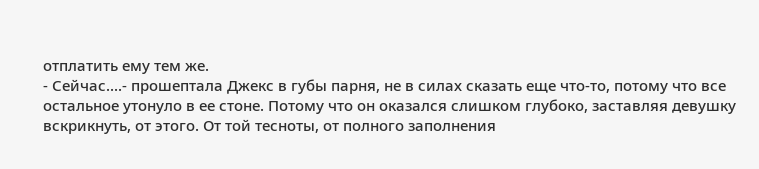отплатить ему тем же.
- Сейчас....- прошептала Джекс в губы парня, не в силах сказать еще что-то, потому что все остальное утонуло в ее стоне. Потому что он оказался слишком глубоко, заставляя девушку вскрикнуть, от этого. От той тесноты, от полного заполнения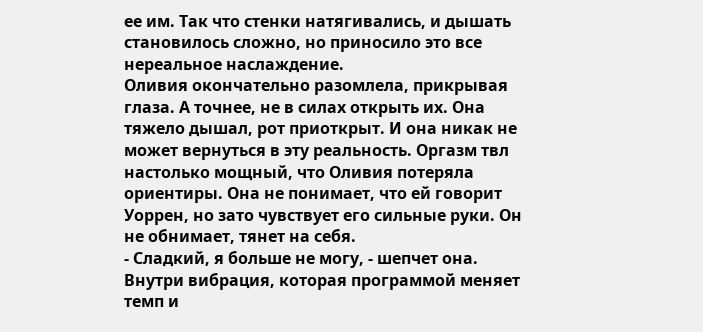ее им. Так что стенки натягивались, и дышать становилось сложно, но приносило это все нереальное наслаждение.
Оливия окончательно разомлела, прикрывая глаза. А точнее, не в силах открыть их. Она тяжело дышал, рот приоткрыт. И она никак не может вернуться в эту реальность. Оргазм твл настолько мощный, что Оливия потеряла ориентиры. Она не понимает, что ей говорит Уоррен, но зато чувствует его сильные руки. Он не обнимает, тянет на себя.
- Сладкий, я больше не могу, - шепчет она. Внутри вибрация, которая программой меняет темп и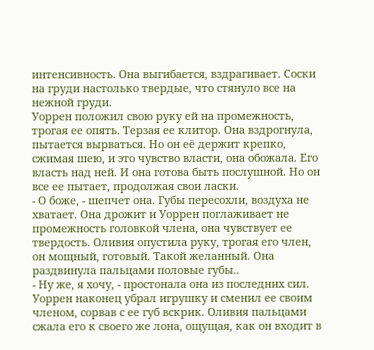интенсивность. Она выгибается, вздрагивает. Соски на груди настолько твердые, что стянуло все на нежной груди.
Уоррен положил свою руку ей на промежность, трогая ее опять. Терзая ее клитор. Она вздрогнула, пытается вырваться. Но он её держит крепко, сжимая шею, и это чувство власти, она обожала. Его власть над ней. И она готова быть послушной. Но он все ее пытает, продолжая свои ласки.
- О боже, - шепчет она. Губы пересохли, воздуха не хватает. Она дрожит и Уоррен поглаживает не промежность головкой члена, она чувствует ее твердость. Оливия опустила руку, трогая его член, он мощный, готовый. Такой желанный. Она раздвинула пальцами половые губы..
- Ну же, я хочу, - простонала она из последних сил. Уоррен наконец убрал игрушку и сменил ее своим членом, сорвав с ее губ вскрик. Оливия пальцами сжала его к своего же лона, ощущая, как он входит в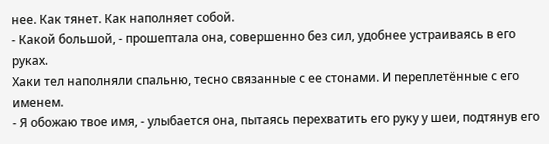нее. Как тянет. Как наполняет собой.
- Какой большой, - прошептала она, совершенно без сил, удобнее устраиваясь в его руках.
Хаки тел наполняли спальню, тесно связанные с ее стонами. И переплетённые с его именем.
- Я обожаю твое имя, - улыбается она, пытаясь перехватить его руку у шеи, подтянув его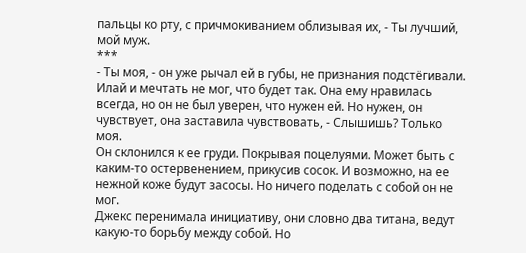пальцы ко рту, с причмокиванием облизывая их, - Ты лучший, мой муж.
***
- Ты моя, - он уже рычал ей в губы, не признания подстёгивали. Илай и мечтать не мог, что будет так. Она ему нравилась всегда, но он не был уверен, что нужен ей. Но нужен, он чувствует, она заставила чувствовать, - Слышишь? Только моя.
Он склонился к ее груди. Покрывая поцелуями. Может быть с каким-то остервенением, прикусив сосок. И возможно, на ее нежной коже будут засосы. Но ничего поделать с собой он не мог.
Джекс перенимала инициативу, они словно два титана, ведут какую-то борьбу между собой. Но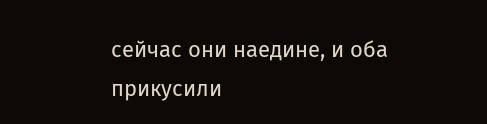сейчас они наедине, и оба прикусили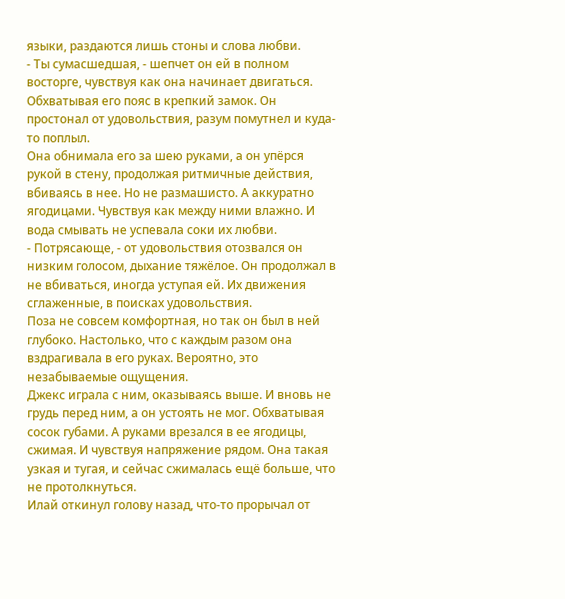языки, раздаются лишь стоны и слова любви.
- Ты сумасшедшая, - шепчет он ей в полном восторге, чувствуя как она начинает двигаться. Обхватывая его пояс в крепкий замок. Он простонал от удовольствия, разум помутнел и куда-то поплыл.
Она обнимала его за шею руками, а он упёрся рукой в стену, продолжая ритмичные действия, вбиваясь в нее. Но не размашисто. А аккуратно ягодицами. Чувствуя как между ними влажно. И вода смывать не успевала соки их любви.
- Потрясающе, - от удовольствия отозвался он низким голосом, дыхание тяжёлое. Он продолжал в не вбиваться, иногда уступая ей. Их движения сглаженные, в поисках удовольствия.
Поза не совсем комфортная, но так он был в ней глубоко. Настолько, что с каждым разом она вздрагивала в его руках. Вероятно, это незабываемые ощущения.
Джекс играла с ним, оказываясь выше. И вновь не грудь перед ним, а он устоять не мог. Обхватывая сосок губами. А руками врезался в ее ягодицы, сжимая. И чувствуя напряжение рядом. Она такая узкая и тугая, и сейчас сжималась ещё больше, что не протолкнуться.
Илай откинул голову назад, что-то прорычал от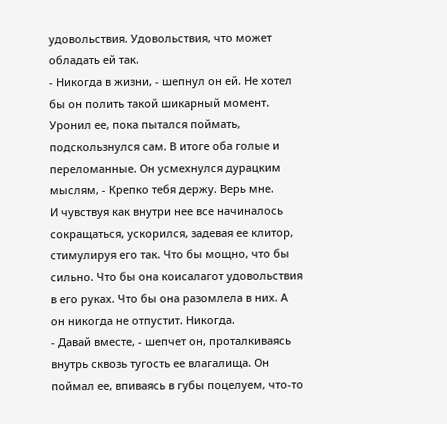удовольствия. Удовольствия, что может обладать ей так.
- Никогда в жизни, - шепнул он ей. Не хотел бы он полить такой шикарный момент. Уронил ее, пока пытался поймать, подскользнулся сам. В итоге оба голые и переломанные. Он усмехнулся дурацким мыслям, - Крепко тебя держу. Верь мне.
И чувствуя как внутри нее все начиналось сокращаться, ускорился, задевая ее клитор, стимулируя его так. Что бы мощно, что бы сильно. Что бы она коисалагот удовольствия в его руках. Что бы она разомлела в них. А он никогда не отпустит. Никогда.
- Давай вместе, - шепчет он, проталкиваясь внутрь сквозь тугость ее влагалища. Он поймал ее, впиваясь в губы поцелуем, что-то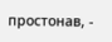простонав, -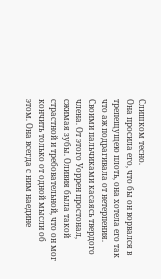Слишком тесно.
Она просила его, что бы он ворвался в трепещущею плоть, она хотела его так что аж подрагивала от нетерпения. Своими пальчиками касаясь твердого члена. От этого Уоррен простонал, сжимая зубы. Оливия была такой страстной и требовательной, что он мог кончить только от одной мысли об этом. Она всегда с ним наедине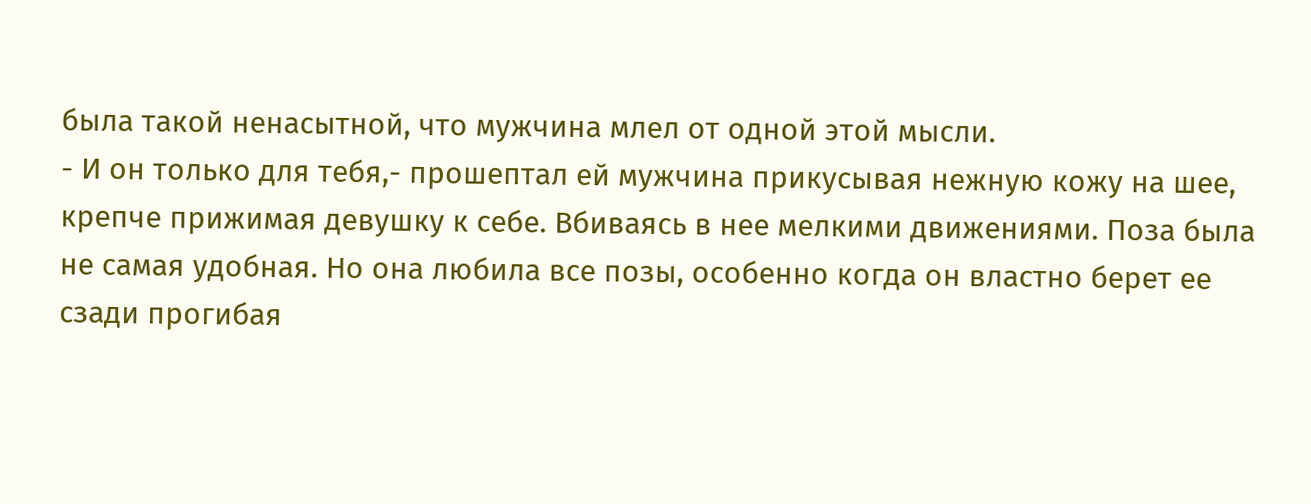была такой ненасытной, что мужчина млел от одной этой мысли.
- И он только для тебя,- прошептал ей мужчина прикусывая нежную кожу на шее, крепче прижимая девушку к себе. Вбиваясь в нее мелкими движениями. Поза была не самая удобная. Но она любила все позы, особенно когда он властно берет ее сзади прогибая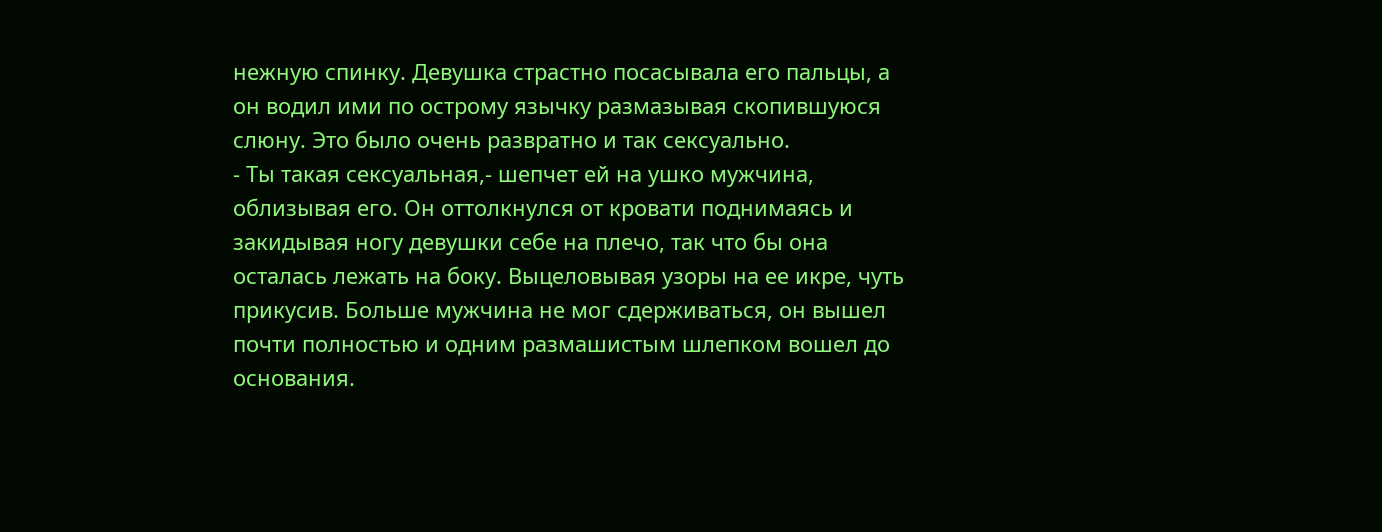нежную спинку. Девушка страстно посасывала его пальцы, а он водил ими по острому язычку размазывая скопившуюся слюну. Это было очень развратно и так сексуально.
- Ты такая сексуальная,- шепчет ей на ушко мужчина, облизывая его. Он оттолкнулся от кровати поднимаясь и закидывая ногу девушки себе на плечо, так что бы она осталась лежать на боку. Выцеловывая узоры на ее икре, чуть прикусив. Больше мужчина не мог сдерживаться, он вышел почти полностью и одним размашистым шлепком вошел до основания.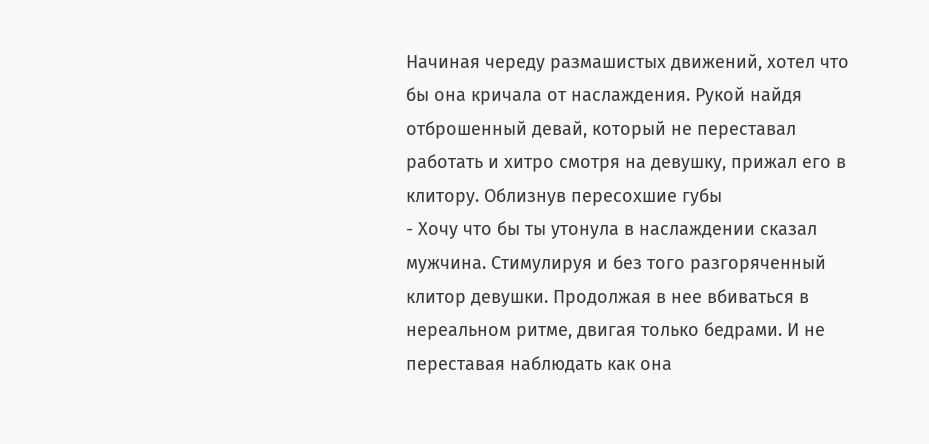Начиная череду размашистых движений, хотел что бы она кричала от наслаждения. Рукой найдя отброшенный девай, который не переставал работать и хитро смотря на девушку, прижал его в клитору. Облизнув пересохшие губы
- Хочу что бы ты утонула в наслаждении сказал мужчина. Стимулируя и без того разгоряченный клитор девушки. Продолжая в нее вбиваться в нереальном ритме, двигая только бедрами. И не переставая наблюдать как она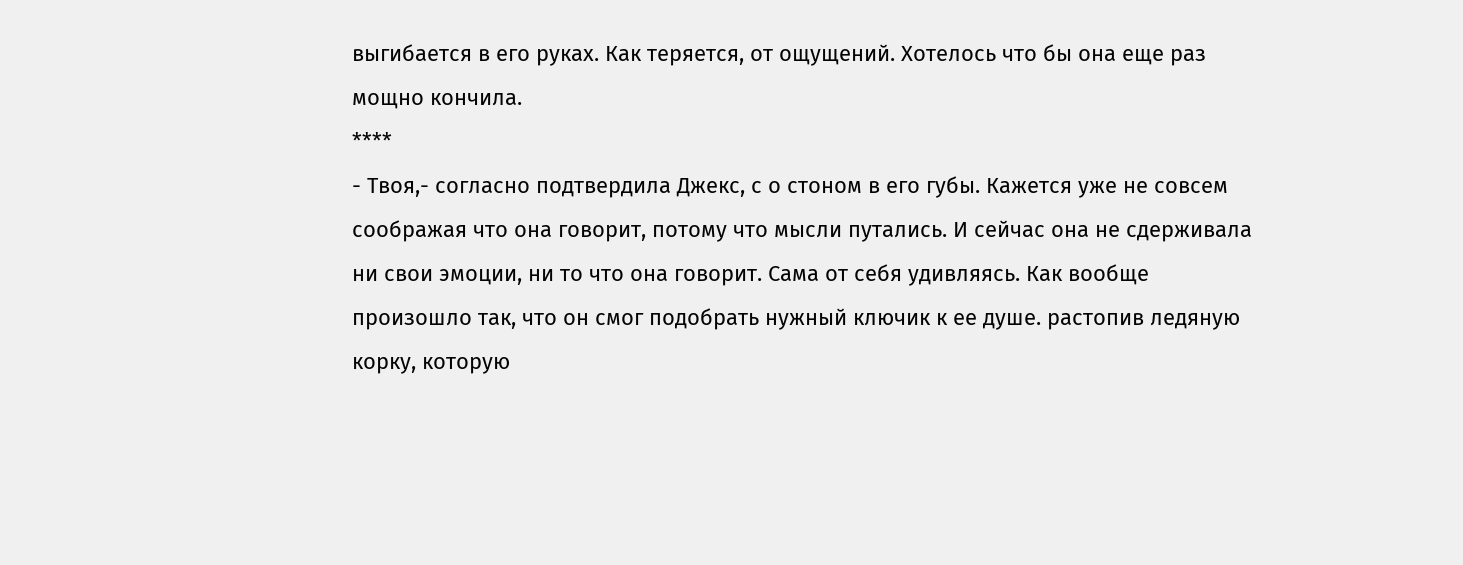выгибается в его руках. Как теряется, от ощущений. Хотелось что бы она еще раз мощно кончила.
****
- Твоя,- согласно подтвердила Джекс, с о стоном в его губы. Кажется уже не совсем соображая что она говорит, потому что мысли путались. И сейчас она не сдерживала ни свои эмоции, ни то что она говорит. Сама от себя удивляясь. Как вообще произошло так, что он смог подобрать нужный ключик к ее душе. растопив ледяную корку, которую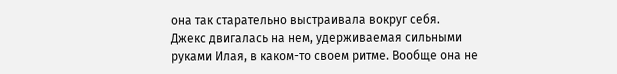она так старательно выстраивала вокруг себя.
Джекс двигалась на нем, удерживаемая сильными руками Илая, в каком-то своем ритме. Вообще она не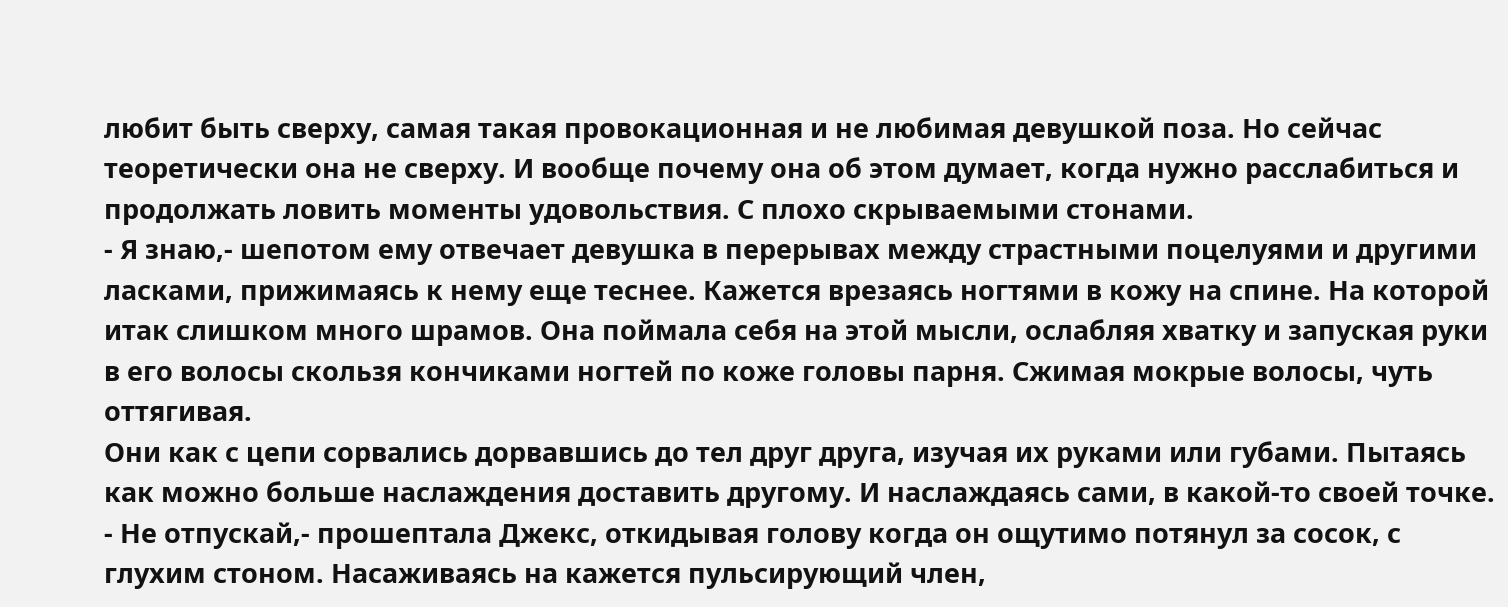любит быть сверху, самая такая провокационная и не любимая девушкой поза. Но сейчас теоретически она не сверху. И вообще почему она об этом думает, когда нужно расслабиться и продолжать ловить моменты удовольствия. С плохо скрываемыми стонами.
- Я знаю,- шепотом ему отвечает девушка в перерывах между страстными поцелуями и другими ласками, прижимаясь к нему еще теснее. Кажется врезаясь ногтями в кожу на спине. На которой итак слишком много шрамов. Она поймала себя на этой мысли, ослабляя хватку и запуская руки в его волосы скользя кончиками ногтей по коже головы парня. Сжимая мокрые волосы, чуть оттягивая.
Они как с цепи сорвались дорвавшись до тел друг друга, изучая их руками или губами. Пытаясь как можно больше наслаждения доставить другому. И наслаждаясь сами, в какой-то своей точке.
- Не отпускай,- прошептала Джекс, откидывая голову когда он ощутимо потянул за сосок, с глухим стоном. Насаживаясь на кажется пульсирующий член,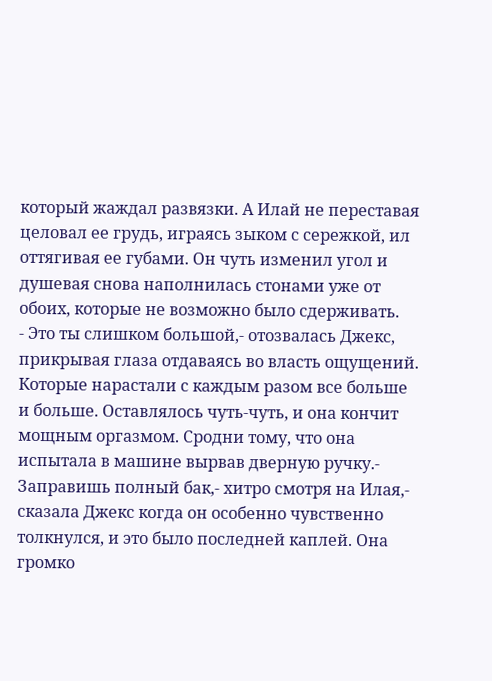который жаждал развязки. А Илай не переставая целовал ее грудь, играясь зыком с сережкой, ил оттягивая ее губами. Он чуть изменил угол и душевая снова наполнилась стонами уже от обоих, которые не возможно было сдерживать.
- Это ты слишком большой,- отозвалась Джекс, прикрывая глаза отдаваясь во власть ощущений. Которые нарастали с каждым разом все больше и больше. Оставлялось чуть-чуть, и она кончит мощным оргазмом. Сродни тому, что она испытала в машине вырвав дверную ручку.- Заправишь полный бак,- хитро смотря на Илая,- сказала Джекс когда он особенно чувственно толкнулся, и это было последней каплей. Она громко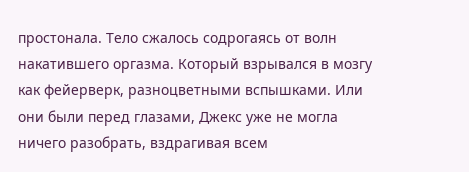простонала. Тело сжалось содрогаясь от волн накатившего оргазма. Который взрывался в мозгу как фейерверк, разноцветными вспышками. Или они были перед глазами, Джекс уже не могла ничего разобрать, вздрагивая всем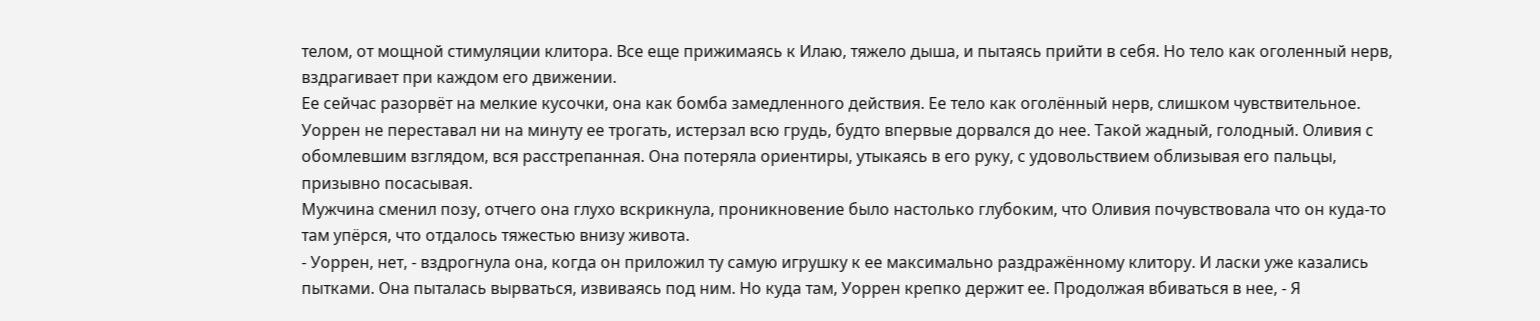телом, от мощной стимуляции клитора. Все еще прижимаясь к Илаю, тяжело дыша, и пытаясь прийти в себя. Но тело как оголенный нерв, вздрагивает при каждом его движении.
Ее сейчас разорвёт на мелкие кусочки, она как бомба замедленного действия. Ее тело как оголённый нерв, слишком чувствительное. Уоррен не переставал ни на минуту ее трогать, истерзал всю грудь, будто впервые дорвался до нее. Такой жадный, голодный. Оливия с обомлевшим взглядом, вся расстрепанная. Она потеряла ориентиры, утыкаясь в его руку, с удовольствием облизывая его пальцы, призывно посасывая.
Мужчина сменил позу, отчего она глухо вскрикнула, проникновение было настолько глубоким, что Оливия почувствовала что он куда-то там упёрся, что отдалось тяжестью внизу живота.
- Уоррен, нет, - вздрогнула она, когда он приложил ту самую игрушку к ее максимально раздражённому клитору. И ласки уже казались пытками. Она пыталась вырваться, извиваясь под ним. Но куда там, Уоррен крепко держит ее. Продолжая вбиваться в нее, - Я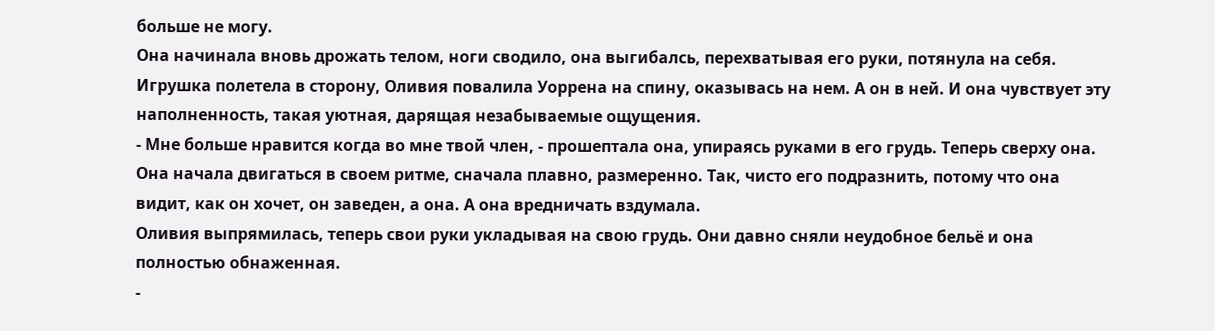больше не могу.
Она начинала вновь дрожать телом, ноги сводило, она выгибалсь, перехватывая его руки, потянула на себя. Игрушка полетела в сторону, Оливия повалила Уоррена на спину, оказывась на нем. А он в ней. И она чувствует эту наполненность, такая уютная, дарящая незабываемые ощущения.
- Мне больше нравится когда во мне твой член, - прошептала она, упираясь руками в его грудь. Теперь сверху она.
Она начала двигаться в своем ритме, сначала плавно, размеренно. Так, чисто его подразнить, потому что она видит, как он хочет, он заведен, а она. А она вредничать вздумала.
Оливия выпрямилась, теперь свои руки укладывая на свою грудь. Они давно сняли неудобное бельё и она полностью обнаженная.
-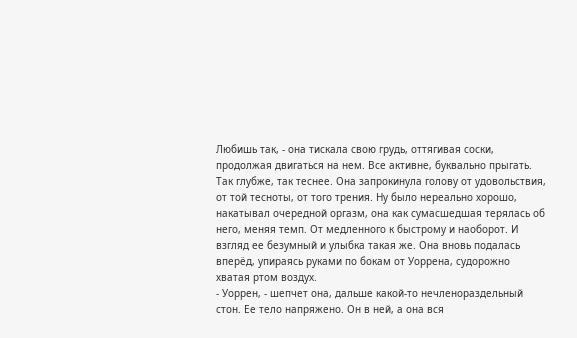Любишь так, - она тискала свою грудь, оттягивая соски, продолжая двигаться на нем. Все активне, буквально прыгать. Так глубже, так теснее. Она запрокинула голову от удовольствия, от той тесноты, от того трения. Ну было нереально хорошо, накатывал очередной оргазм, она как сумасшедшая терялась об него, меняя темп. От медленного к быстрому и наоборот. И взгляд ее безумный и улыбка такая же. Она вновь подалась вперёд, упираясь руками по бокам от Уоррена, судорожно хватая ртом воздух.
- Уоррен, - шепчет она, дальше какой-то нечленораздельный стон. Ее тело напряжено. Он в ней, а она вся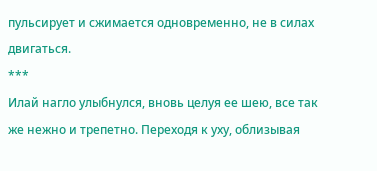пульсирует и сжимается одновременно, не в силах двигаться.
***
Илай нагло улыбнулся, вновь целуя ее шею, все так же нежно и трепетно. Переходя к уху, облизывая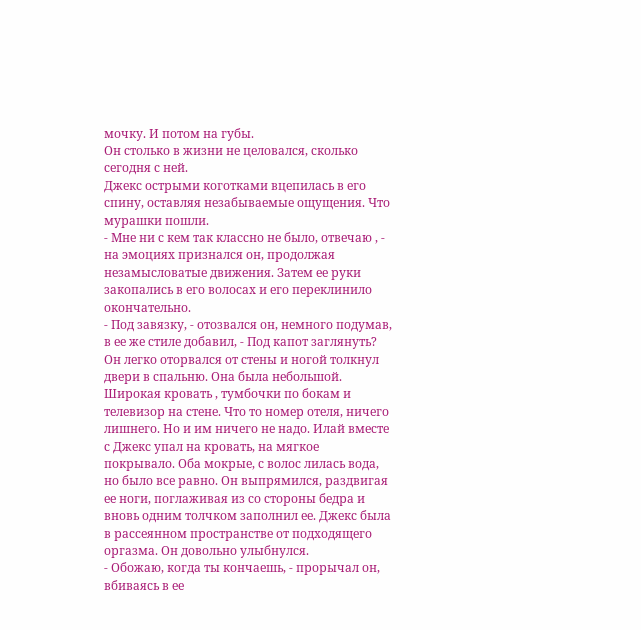мочку. И потом на губы.
Он столько в жизни не целовался, сколько сегодня с ней.
Джекс острыми коготками вцепилась в его спину, оставляя незабываемые ощущения. Что мурашки пошли.
- Мне ни с кем так классно не было, отвечаю , - на эмоциях признался он, продолжая незамысловатые движения. Затем ее руки закопались в его волосах и его переклинило окончательно.
- Под завязку, - отозвался он, немного подумав, в ее же стиле добавил, - Под капот заглянуть?
Он легко оторвался от стены и ногой толкнул двери в спальню. Она была небольшой. Широкая кровать , тумбочки по бокам и телевизор на стене. Что то номер отеля, ничего лишнего. Но и им ничего не надо. Илай вместе с Джекс упал на кровать, на мягкое покрывало. Оба мокрые, с волос лилась вода, но было все равно. Он выпрямился, раздвигая ее ноги, поглаживая из со стороны бедра и вновь одним толчком заполнил ее. Джекс была в рассеянном пространстве от подходящего оргазма. Он довольно улыбнулся.
- Обожаю, когда ты кончаешь, - прорычал он, вбиваясь в ее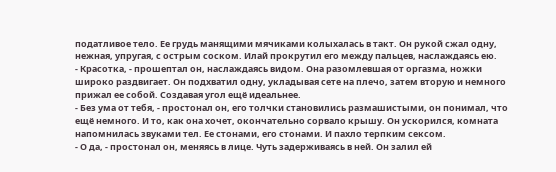податливое тело. Ее грудь манящими мячиками колыхалась в такт. Он рукой сжал одну, нежная, упругая, с острым соском. Илай прокрутил его между пальцев, наслаждаясь ею.
- Красотка, - прошептал он, наслаждаясь видом. Она разомлевшая от оргазма, ножки широко раздвигает. Он подхватил одну, укладывая сете на плечо, затем вторую и немного прижал ее собой. Создавая угол ещё идеальнее.
- Без ума от тебя, - простонал он, его толчки становились размашистыми, он понимал, что ещё немного. И то, как она хочет, окончательно сорвало крышу. Он ускорился, комната напомнилась звуками тел. Ее стонами, его стонами. И пахло терпким сексом.
- О да, - простонал он, меняясь в лице. Чуть задерживаясь в ней. Он залил ей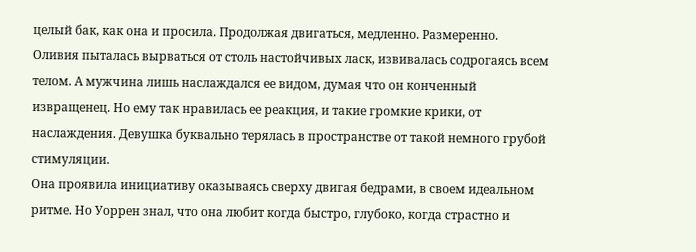целый бак, как она и просила. Продолжая двигаться, медленно. Размеренно.
Оливия пыталась вырваться от столь настойчивых ласк, извивалась содрогаясь всем телом. А мужчина лишь наслаждался ее видом, думая что он конченный извращенец. Но ему так нравилась ее реакция, и такие громкие крики, от наслаждения. Девушка буквально терялась в пространстве от такой немного грубой стимуляции.
Она проявила инициативу оказываясь сверху двигая бедрами, в своем идеальном ритме. Но Уоррен знал, что она любит когда быстро, глубоко, когда страстно и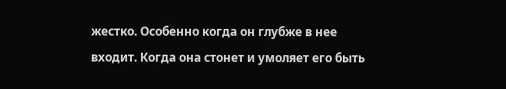жестко. Особенно когда он глубже в нее входит. Когда она стонет и умоляет его быть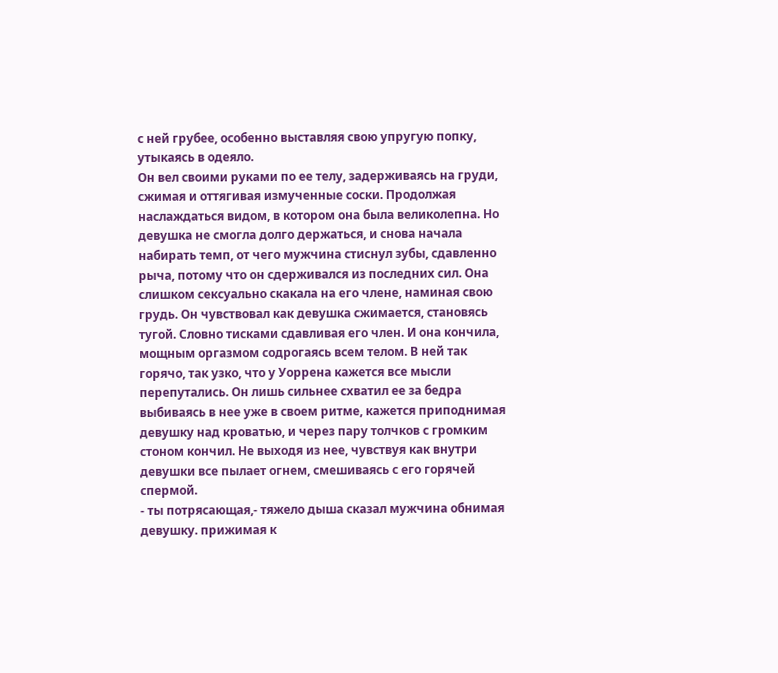с ней грубее, особенно выставляя свою упругую попку, утыкаясь в одеяло.
Он вел своими руками по ее телу, задерживаясь на груди, сжимая и оттягивая измученные соски. Продолжая наслаждаться видом, в котором она была великолепна. Но девушка не смогла долго держаться, и снова начала набирать темп, от чего мужчина стиснул зубы, сдавленно рыча, потому что он сдерживался из последних сил. Она слишком сексуально скакала на его члене, наминая свою грудь. Он чувствовал как девушка сжимается, становясь тугой. Словно тисками сдавливая его член. И она кончила, мощным оргазмом содрогаясь всем телом. В ней так горячо, так узко, что у Уоррена кажется все мысли перепутались. Он лишь сильнее схватил ее за бедра выбиваясь в нее уже в своем ритме, кажется приподнимая девушку над кроватью, и через пару толчков с громким стоном кончил. Не выходя из нее, чувствуя как внутри девушки все пылает огнем, смешиваясь с его горячей спермой.
- ты потрясающая,- тяжело дыша сказал мужчина обнимая девушку. прижимая к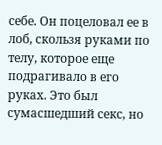себе. Он поцеловал ее в лоб, скользя руками по телу, которое еще подрагивало в его руках. Это был сумасшедший секс, но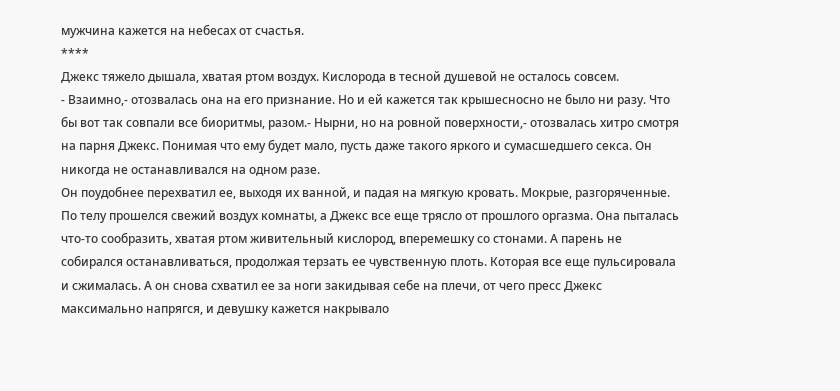мужчина кажется на небесах от счастья.
****
Джекс тяжело дышала, хватая ртом воздух. Кислорода в тесной душевой не осталось совсем.
- Взаимно,- отозвалась она на его признание. Но и ей кажется так крышесносно не было ни разу. Что бы вот так совпали все биоритмы, разом.- Нырни, но на ровной поверхности,- отозвалась хитро смотря на парня Джекс. Понимая что ему будет мало, пусть даже такого яркого и сумасшедшего секса. Он никогда не останавливался на одном разе.
Он поудобнее перехватил ее, выходя их ванной, и падая на мягкую кровать. Мокрые, разгоряченные. По телу прошелся свежий воздух комнаты, а Джекс все еще трясло от прошлого оргазма. Она пыталась что-то сообразить, хватая ртом живительный кислород, вперемешку со стонами. А парень не собирался останавливаться, продолжая терзать ее чувственную плоть. Которая все еще пульсировала и сжималась. А он снова схватил ее за ноги закидывая себе на плечи, от чего пресс Джекс максимально напрягся, и девушку кажется накрывало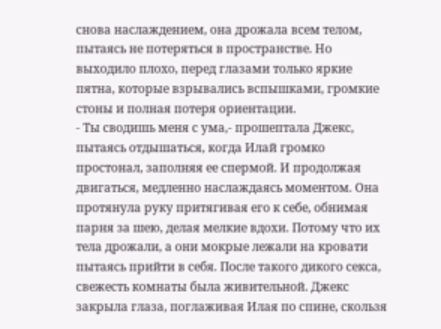снова наслаждением, она дрожала всем телом, пытаясь не потеряться в пространстве. Но выходило плохо, перед глазами только яркие пятна, которые взрывались вспышками, громкие стоны и полная потеря ориентации.
- Ты сводишь меня с ума,- прошептала Джекс, пытаясь отдышаться, когда Илай громко простонал, заполняя ее спермой. И продолжая двигаться, медленно наслаждаясь моментом. Она протянула руку притягивая его к себе, обнимая парня за шею, делая мелкие вдохи. Потому что их тела дрожали, а они мокрые лежали на кровати пытаясь прийти в себя. После такого дикого секса, свежесть комнаты была живительной. Джекс закрыла глаза, поглаживая Илая по спине, скользя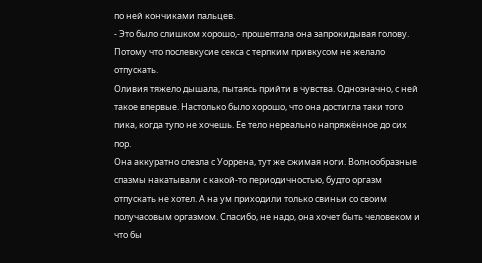по ней кончиками пальцев.
- Это было слишком хорошо,- прошептала она запрокидывая голову. Потому что послевкусие секса с терпким привкусом не желало отпускать.
Оливия тяжело дышала, пытаясь прийти в чувства. Однозначно, с ней такое впервые. Настолько было хорошо, что она достигла таки того пика, когда тупо не хочешь. Ее тело нереально напряжённое до сих пор.
Она аккуратно слезла с Уоррена, тут же сжимая ноги. Волнообразные спазмы накатывали с какой-то периодичностью, будто оргазм отпускать не хотел. А на ум приходили только свиньи со своим получасовым оргазмом. Спасибо, не надо, она хочет быть человеком и что бы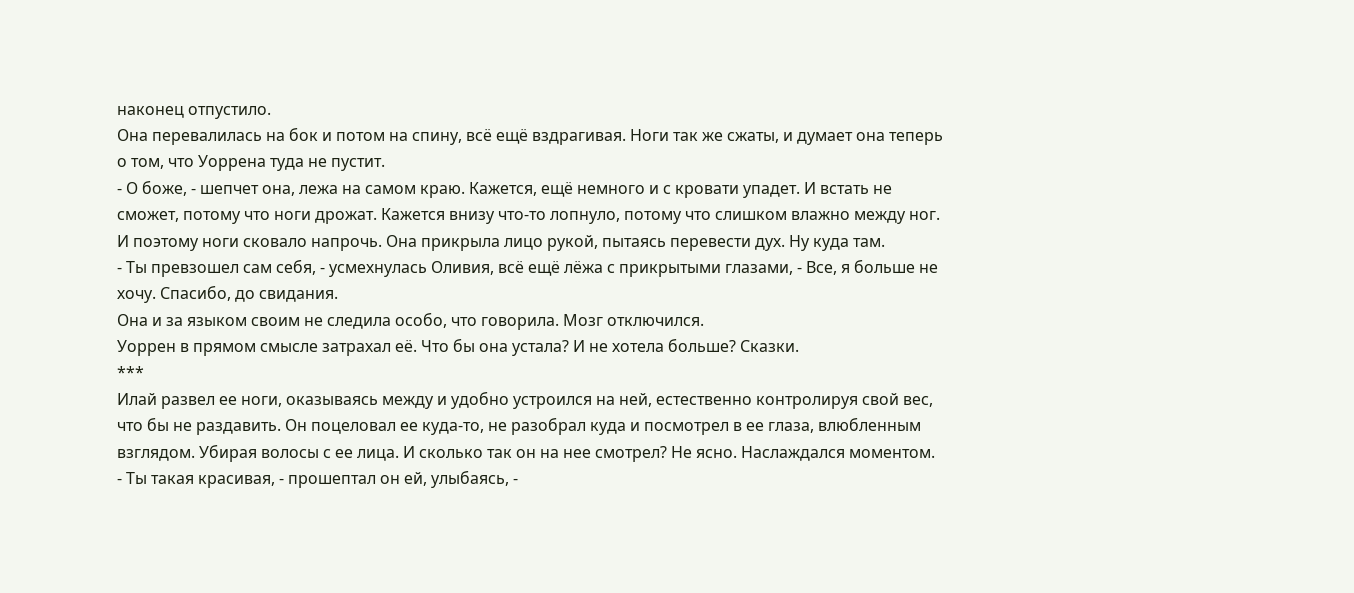наконец отпустило.
Она перевалилась на бок и потом на спину, всё ещё вздрагивая. Ноги так же сжаты, и думает она теперь о том, что Уоррена туда не пустит.
- О боже, - шепчет она, лежа на самом краю. Кажется, ещё немного и с кровати упадет. И встать не сможет, потому что ноги дрожат. Кажется внизу что-то лопнуло, потому что слишком влажно между ног. И поэтому ноги сковало напрочь. Она прикрыла лицо рукой, пытаясь перевести дух. Ну куда там.
- Ты превзошел сам себя, - усмехнулась Оливия, всё ещё лёжа с прикрытыми глазами, - Все, я больше не хочу. Спасибо, до свидания.
Она и за языком своим не следила особо, что говорила. Мозг отключился.
Уоррен в прямом смысле затрахал её. Что бы она устала? И не хотела больше? Сказки.
***
Илай развел ее ноги, оказываясь между и удобно устроился на ней, естественно контролируя свой вес, что бы не раздавить. Он поцеловал ее куда-то, не разобрал куда и посмотрел в ее глаза, влюбленным взглядом. Убирая волосы с ее лица. И сколько так он на нее смотрел? Не ясно. Наслаждался моментом.
- Ты такая красивая, - прошептал он ей, улыбаясь, -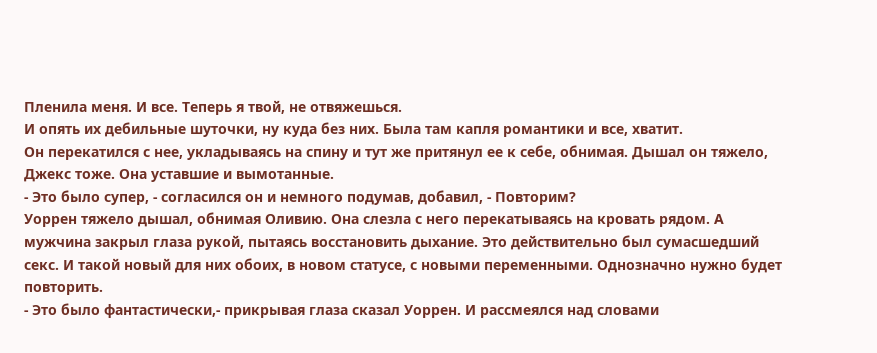Пленила меня. И все. Теперь я твой, не отвяжешься.
И опять их дебильные шуточки, ну куда без них. Была там капля романтики и все, хватит.
Он перекатился с нее, укладываясь на спину и тут же притянул ее к себе, обнимая. Дышал он тяжело, Джекс тоже. Она уставшие и вымотанные.
- Это было супер, - согласился он и немного подумав, добавил, - Повторим?
Уоррен тяжело дышал, обнимая Оливию. Она слезла с него перекатываясь на кровать рядом. А мужчина закрыл глаза рукой, пытаясь восстановить дыхание. Это действительно был сумасшедший секс. И такой новый для них обоих, в новом статусе, с новыми переменными. Однозначно нужно будет повторить.
- Это было фантастически,- прикрывая глаза сказал Уоррен. И рассмеялся над словами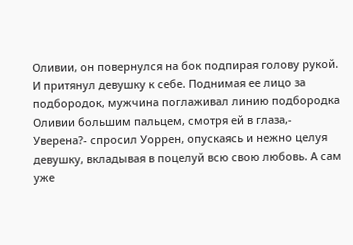Оливии, он повернулся на бок подпирая голову рукой. И притянул девушку к себе. Поднимая ее лицо за подбородок, мужчина поглаживал линию подбородка Оливии большим пальцем, смотря ей в глаза,- Уверена?- спросил Уоррен, опускаясь и нежно целуя девушку, вкладывая в поцелуй всю свою любовь. А сам уже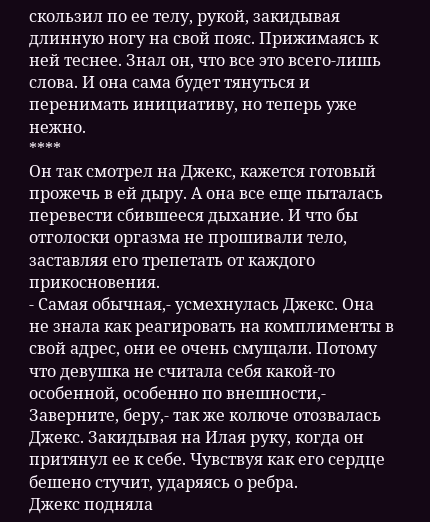скользил по ее телу, рукой, закидывая длинную ногу на свой пояс. Прижимаясь к ней теснее. Знал он, что все это всего-лишь слова. И она сама будет тянуться и перенимать инициативу, но теперь уже нежно.
****
Он так смотрел на Джекс, кажется готовый прожечь в ей дыру. А она все еще пыталась перевести сбившееся дыхание. И что бы отголоски оргазма не прошивали тело, заставляя его трепетать от каждого прикосновения.
- Самая обычная,- усмехнулась Джекс. Она не знала как реагировать на комплименты в свой адрес, они ее очень смущали. Потому что девушка не считала себя какой-то особенной, особенно по внешности,- Заверните, беру,- так же колюче отозвалась Джекс. Закидывая на Илая руку, когда он притянул ее к себе. Чувствуя как его сердце бешено стучит, ударяясь о ребра.
Джекс подняла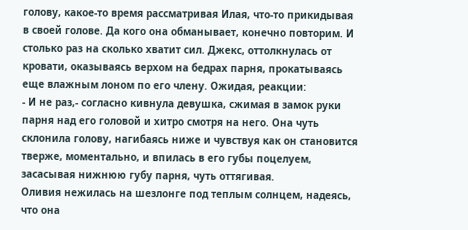голову, какое-то время рассматривая Илая, что-то прикидывая в своей голове. Да кого она обманывает, конечно повторим. И столько раз на сколько хватит сил. Джекс, оттолкнулась от кровати, оказываясь верхом на бедрах парня, прокатываясь еще влажным лоном по его члену. Ожидая, реакции:
- И не раз,- согласно кивнула девушка, сжимая в замок руки парня над его головой и хитро смотря на него. Она чуть склонила голову, нагибаясь ниже и чувствуя как он становится тверже, моментально, и впилась в его губы поцелуем, засасывая нижнюю губу парня, чуть оттягивая.
Оливия нежилась на шезлонге под теплым солнцем, надеясь, что она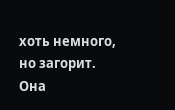хоть немного, но загорит. Она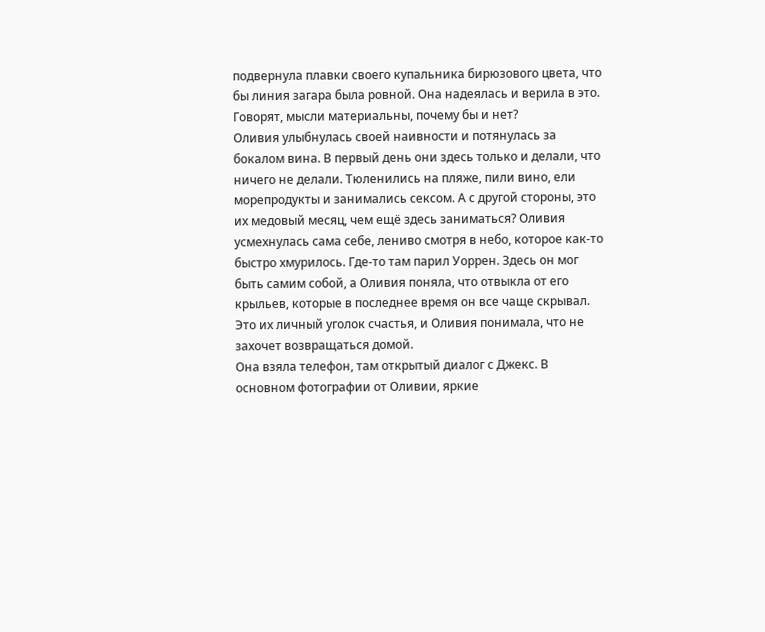подвернула плавки своего купальника бирюзового цвета, что бы линия загара была ровной. Она надеялась и верила в это. Говорят, мысли материальны, почему бы и нет?
Оливия улыбнулась своей наивности и потянулась за бокалом вина. В первый день они здесь только и делали, что ничего не делали. Тюленились на пляже, пили вино, ели морепродукты и занимались сексом. А с другой стороны, это их медовый месяц, чем ещё здесь заниматься? Оливия усмехнулась сама себе, лениво смотря в небо, которое как-то быстро хмурилось. Где-то там парил Уоррен. Здесь он мог быть самим собой, а Оливия поняла, что отвыкла от его крыльев, которые в последнее время он все чаще скрывал.
Это их личный уголок счастья, и Оливия понимала, что не захочет возвращаться домой.
Она взяла телефон, там открытый диалог с Джекс. В основном фотографии от Оливии, яркие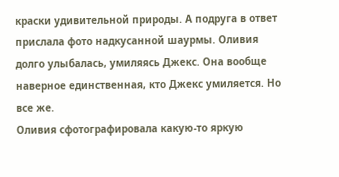краски удивительной природы. А подруга в ответ прислала фото надкусанной шаурмы. Оливия долго улыбалась, умиляясь Джекс. Она вообще наверное единственная, кто Джекс умиляется. Но все же.
Оливия сфотографировала какую-то яркую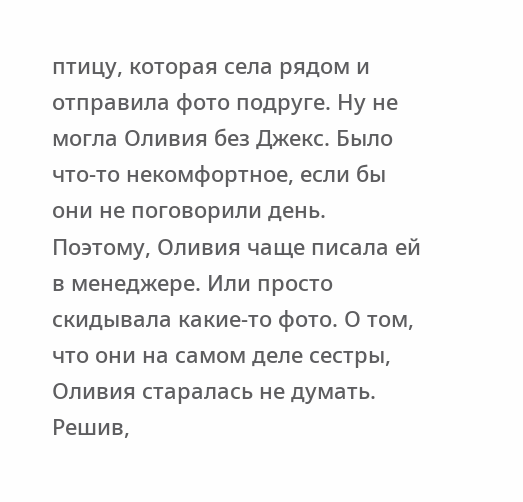птицу, которая села рядом и отправила фото подруге. Ну не могла Оливия без Джекс. Было что-то некомфортное, если бы они не поговорили день. Поэтому, Оливия чаще писала ей в менеджере. Или просто скидывала какие-то фото. О том, что они на самом деле сестры, Оливия старалась не думать. Решив,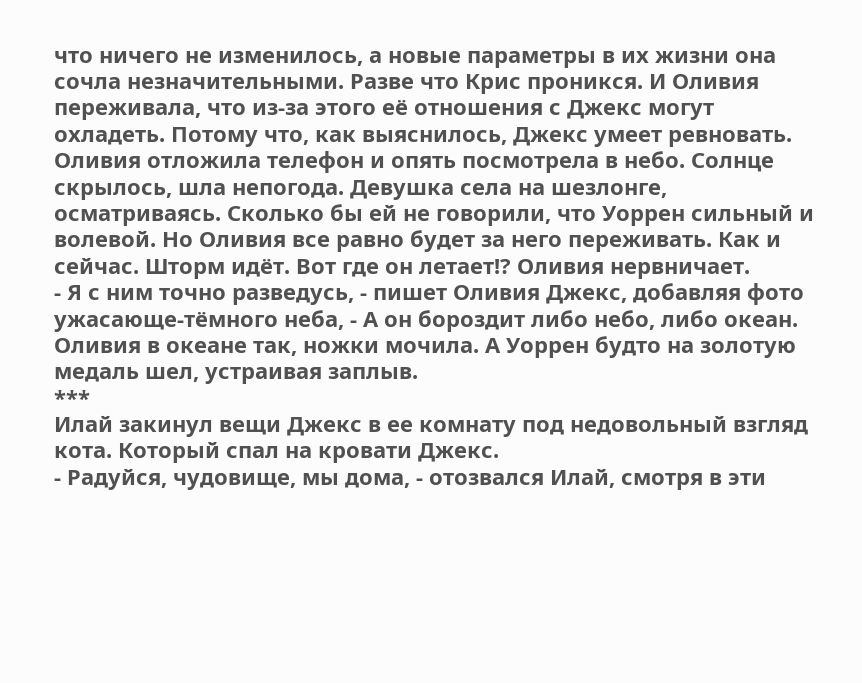что ничего не изменилось, а новые параметры в их жизни она сочла незначительными. Разве что Крис проникся. И Оливия переживала, что из-за этого её отношения с Джекс могут охладеть. Потому что, как выяснилось, Джекс умеет ревновать.
Оливия отложила телефон и опять посмотрела в небо. Солнце скрылось, шла непогода. Девушка села на шезлонге, осматриваясь. Сколько бы ей не говорили, что Уоррен сильный и волевой. Но Оливия все равно будет за него переживать. Как и сейчас. Шторм идёт. Вот где он летает!? Оливия нервничает.
- Я с ним точно разведусь, - пишет Оливия Джекс, добавляя фото ужасающе-тёмного неба, - А он бороздит либо небо, либо океан.
Оливия в океане так, ножки мочила. А Уоррен будто на золотую медаль шел, устраивая заплыв.
***
Илай закинул вещи Джекс в ее комнату под недовольный взгляд кота. Который спал на кровати Джекс.
- Радуйся, чудовище, мы дома, - отозвался Илай, смотря в эти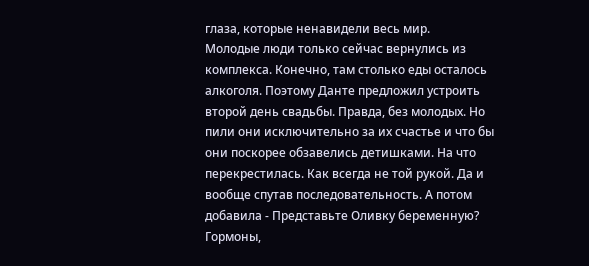глаза, которые ненавидели весь мир.
Молодые люди только сейчас вернулись из комплекса. Конечно, там столько еды осталось алкоголя. Поэтому Данте предложил устроить второй день свадьбы. Правда, без молодых. Но пили они исключительно за их счастье и что бы они поскорее обзавелись детишками. На что перекрестилась. Как всегда не той рукой. Да и вообще спутав последовательность. А потом добавила - Представьте Оливку беременную? Гормоны,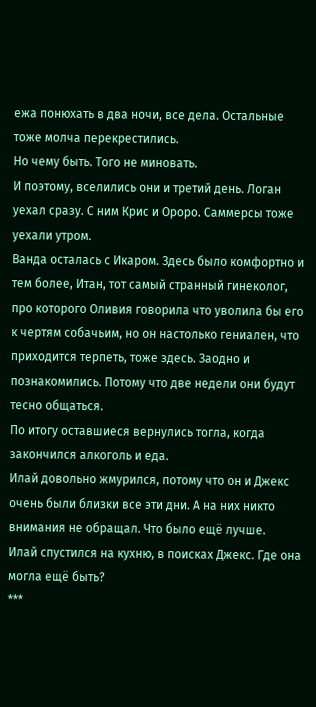ежа понюхать в два ночи, все дела. Остальные тоже молча перекрестились.
Но чему быть. Того не миновать.
И поэтому, вселились они и третий день. Логан уехал сразу. С ним Крис и Ороро. Саммерсы тоже уехали утром.
Ванда осталась с Икаром. Здесь было комфортно и тем более, Итан, тот самый странный гинеколог, про которого Оливия говорила что уволила бы его к чертям собачьим, но он настолько гениален, что приходится терпеть, тоже здесь. Заодно и познакомились. Потому что две недели они будут тесно общаться.
По итогу оставшиеся вернулись тогла, когда закончился алкоголь и еда.
Илай довольно жмурился, потому что он и Джекс очень были близки все эти дни. А на них никто внимания не обращал. Что было ещё лучше.
Илай спустился на кухню, в поисках Джекс. Где она могла ещё быть?
***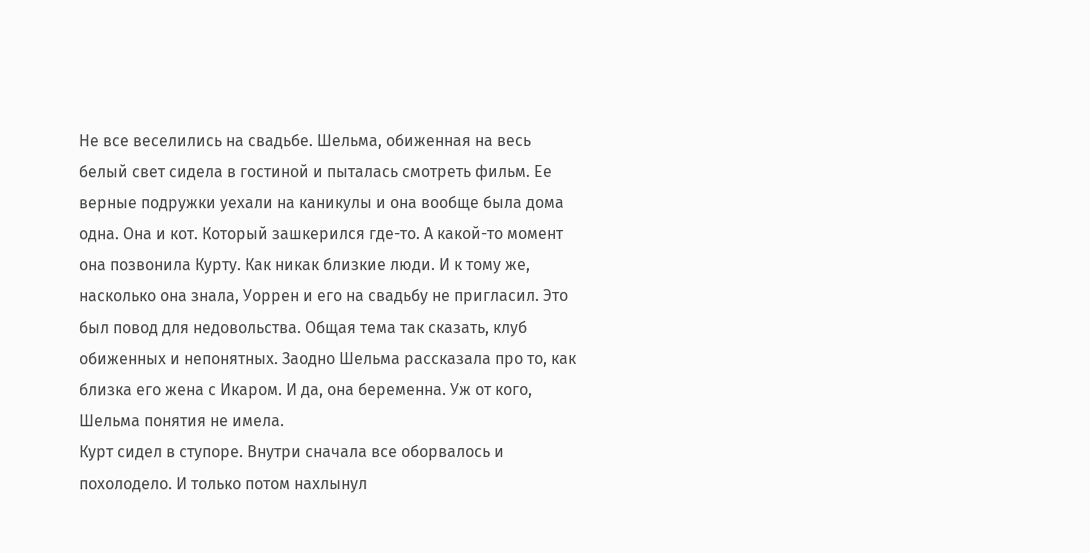Не все веселились на свадьбе. Шельма, обиженная на весь белый свет сидела в гостиной и пыталась смотреть фильм. Ее верные подружки уехали на каникулы и она вообще была дома одна. Она и кот. Который зашкерился где-то. А какой-то момент она позвонила Курту. Как никак близкие люди. И к тому же, насколько она знала, Уоррен и его на свадьбу не пригласил. Это был повод для недовольства. Общая тема так сказать, клуб обиженных и непонятных. Заодно Шельма рассказала про то, как близка его жена с Икаром. И да, она беременна. Уж от кого, Шельма понятия не имела.
Курт сидел в ступоре. Внутри сначала все оборвалось и похолодело. И только потом нахлынул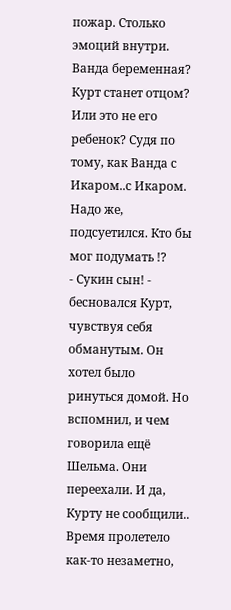пожар. Столько эмоций внутри. Ванда беременная? Курт станет отцом? Или это не его ребенок? Судя по тому, как Ванда с Икаром..с Икаром. Надо же, подсуетился. Кто бы мог подумать !?
- Сукин сын! - бесновался Курт, чувствуя себя обманутым. Он хотел было ринуться домой. Но вспомнил, и чем говорила ещё Шельма. Они переехали. И да, Курту не сообщили..
Время пролетело как-то незаметно,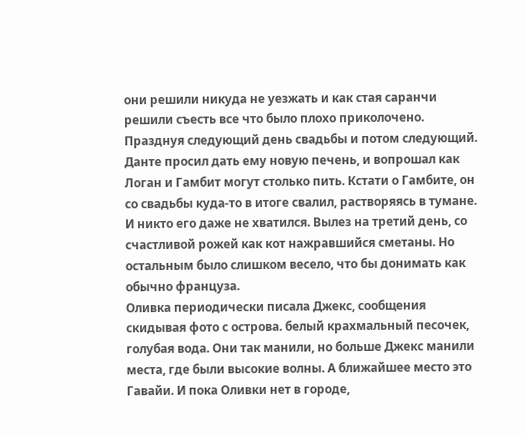они решили никуда не уезжать и как стая саранчи решили съесть все что было плохо приколочено. Празднуя следующий день свадьбы и потом следующий. Данте просил дать ему новую печень, и вопрошал как Логан и Гамбит могут столько пить. Кстати о Гамбите, он со свадьбы куда-то в итоге свалил, растворяясь в тумане. И никто его даже не хватился. Вылез на третий день, со счастливой рожей как кот нажравшийся сметаны. Но остальным было слишком весело, что бы донимать как обычно француза.
Оливка периодически писала Джекс, сообщения скидывая фото с острова. белый крахмальный песочек, голубая вода. Они так манили, но больше Джекс манили места, где были высокие волны. А ближайшее место это Гавайи. И пока Оливки нет в городе,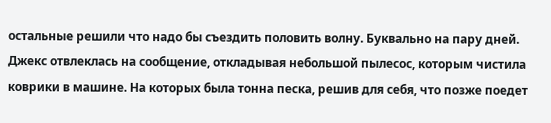остальные решили что надо бы съездить половить волну. Буквально на пару дней.
Джекс отвлеклась на сообщение, откладывая небольшой пылесос, которым чистила коврики в машине. На которых была тонна песка, решив для себя, что позже поедет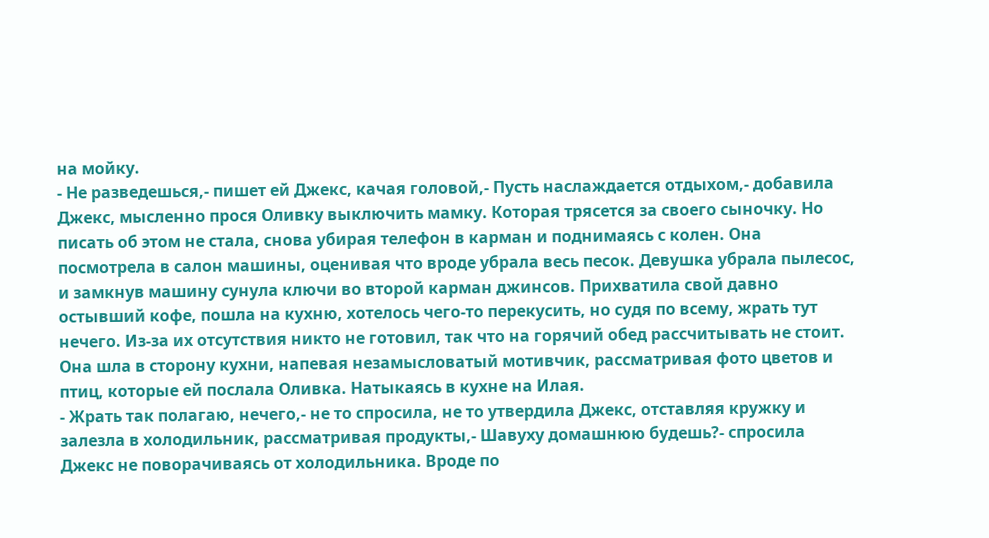на мойку.
- Не разведешься,- пишет ей Джекс, качая головой,- Пусть наслаждается отдыхом,- добавила Джекс, мысленно прося Оливку выключить мамку. Которая трясется за своего сыночку. Но писать об этом не стала, снова убирая телефон в карман и поднимаясь с колен. Она посмотрела в салон машины, оценивая что вроде убрала весь песок. Девушка убрала пылесос, и замкнув машину сунула ключи во второй карман джинсов. Прихватила свой давно остывший кофе, пошла на кухню, хотелось чего-то перекусить, но судя по всему, жрать тут нечего. Из-за их отсутствия никто не готовил, так что на горячий обед рассчитывать не стоит. Она шла в сторону кухни, напевая незамысловатый мотивчик, рассматривая фото цветов и птиц, которые ей послала Оливка. Натыкаясь в кухне на Илая.
- Жрать так полагаю, нечего,- не то спросила, не то утвердила Джекс, отставляя кружку и залезла в холодильник, рассматривая продукты,- Шавуху домашнюю будешь?- спросила Джекс не поворачиваясь от холодильника. Вроде по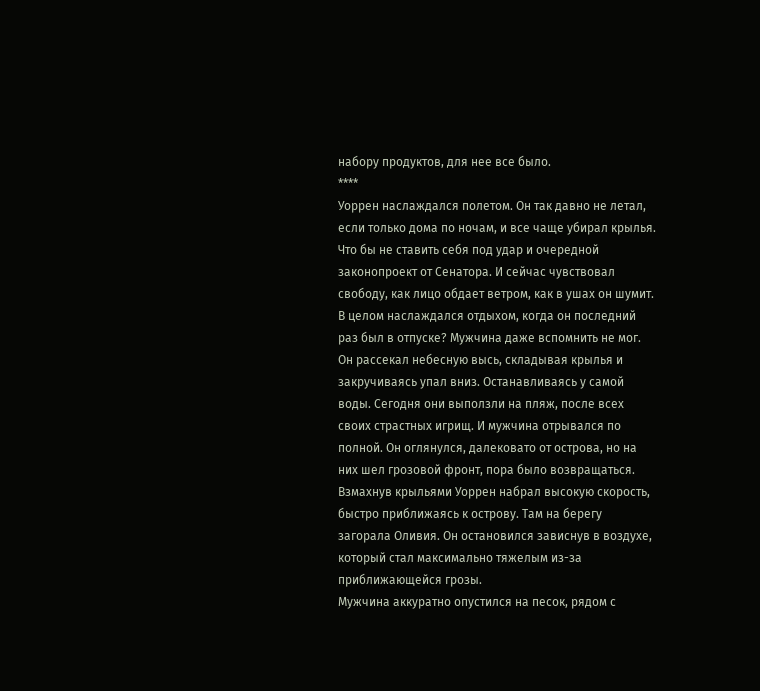набору продуктов, для нее все было.
****
Уоррен наслаждался полетом. Он так давно не летал, если только дома по ночам, и все чаще убирал крылья. Что бы не ставить себя под удар и очередной законопроект от Сенатора. И сейчас чувствовал свободу, как лицо обдает ветром, как в ушах он шумит. В целом наслаждался отдыхом, когда он последний раз был в отпуске? Мужчина даже вспомнить не мог. Он рассекал небесную высь, складывая крылья и закручиваясь упал вниз. Останавливаясь у самой воды. Сегодня они выползли на пляж, после всех своих страстных игрищ. И мужчина отрывался по полной. Он оглянулся, далековато от острова, но на них шел грозовой фронт, пора было возвращаться. Взмахнув крыльями Уоррен набрал высокую скорость, быстро приближаясь к острову. Там на берегу загорала Оливия. Он остановился зависнув в воздухе, который стал максимально тяжелым из-за приближающейся грозы.
Мужчина аккуратно опустился на песок, рядом с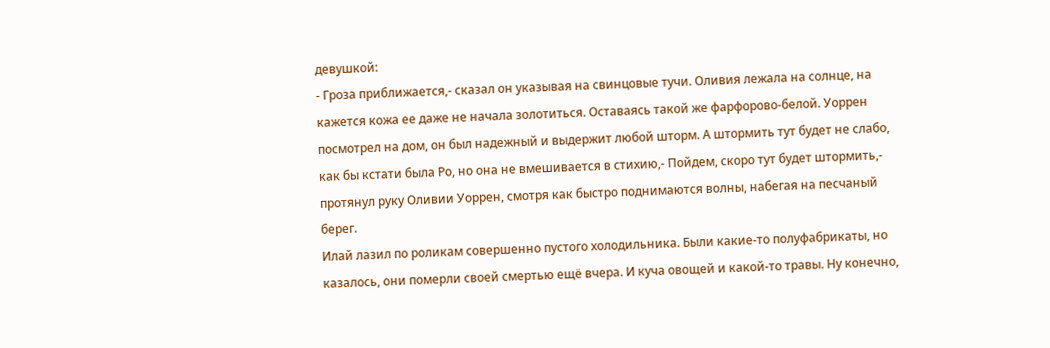девушкой:
- Гроза приближается,- сказал он указывая на свинцовые тучи. Оливия лежала на солнце, на кажется кожа ее даже не начала золотиться. Оставаясь такой же фарфорово-белой. Уоррен посмотрел на дом, он был надежный и выдержит любой шторм. А штормить тут будет не слабо, как бы кстати была Ро, но она не вмешивается в стихию,- Пойдем, скоро тут будет штормить,- протянул руку Оливии Уоррен, смотря как быстро поднимаются волны, набегая на песчаный берег.
Илай лазил по роликам совершенно пустого холодильника. Были какие-то полуфабрикаты, но казалось, они померли своей смертью ещё вчера. И куча овощей и какой-то травы. Ну конечно,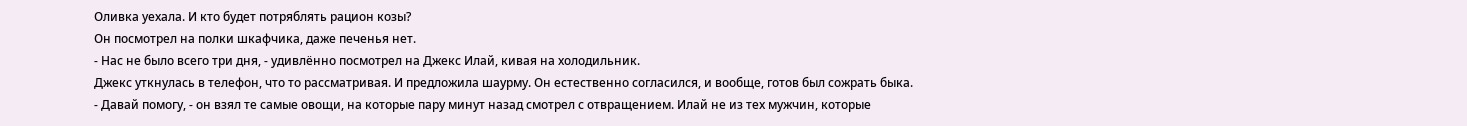Оливка уехала. И кто будет потряблять рацион козы?
Он посмотрел на полки шкафчика, даже печенья нет.
- Нас не было всего три дня, - удивлённо посмотрел на Джекс Илай, кивая на холодильник.
Джекс уткнулась в телефон, что то рассматривая. И предложила шаурму. Он естественно согласился, и вообще, готов был сожрать быка.
- Давай помогу, - он взял те самые овощи, на которые пару минут назад смотрел с отвращением. Илай не из тех мужчин, которые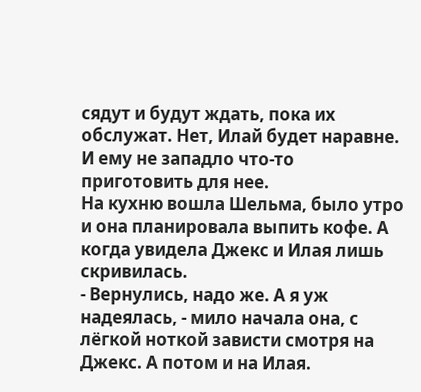сядут и будут ждать, пока их обслужат. Нет, Илай будет наравне. И ему не западло что-то приготовить для нее.
На кухню вошла Шельма, было утро и она планировала выпить кофе. А когда увидела Джекс и Илая лишь скривилась.
- Вернулись, надо же. А я уж надеялась, - мило начала она, с лёгкой ноткой зависти смотря на Джекс. А потом и на Илая.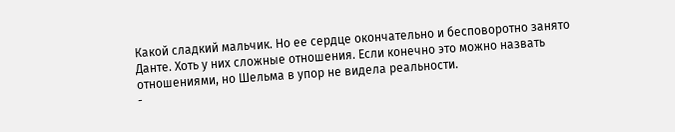Какой сладкий мальчик. Но ее сердце окончательно и бесповоротно занято Данте. Хоть у них сложные отношения. Если конечно это можно назвать отношениями, но Шельма в упор не видела реальности.
-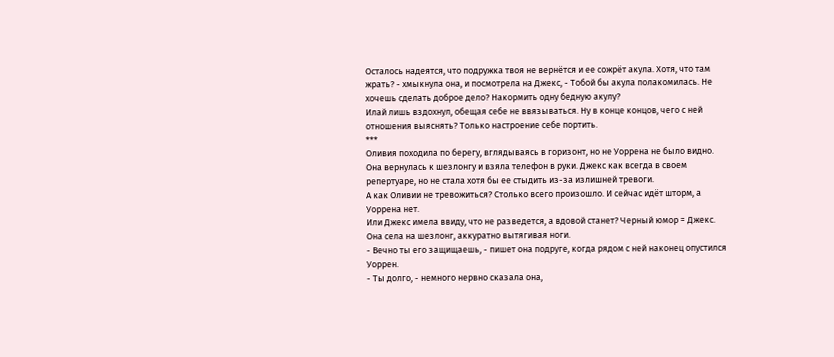Осталось надеятся, что подружка твоя не вернётся и ее сожрёт акула. Хотя, что там жрать? - хмыкнула она, и посмотрела на Джекс, - Тобой бы акула полакомилась. Не хочешь сделать доброе дело? Накормить одну бедную акулу?
Илай лишь вздохнул, обещая себе не ввязываться. Ну в конце концов, чего с ней отношения выяснять? Только настроение себе портить.
***
Оливия походила по берегу, вглядываясь в горизонт, но не Уоррена не было видно. Она вернулась к шезлонгу и взяла телефон в руки. Джекс как всегда в своем репертуаре, но не стала хотя бы ее стыдить из-за излишней тревоги.
А как Оливии не тревожиться? Столько всего произошло. И сейчас идёт шторм, а Уоррена нет.
Или Джекс имела ввиду, что не разведется, а вдовой станет? Черный юмор = Джекс.
Она села на шезлонг, аккуратно вытягивая ноги.
- Вечно ты его защищаешь, - пишет она подруге, когда рядом с ней наконец опустился Уоррен.
- Ты долго, - немного нервно сказала она,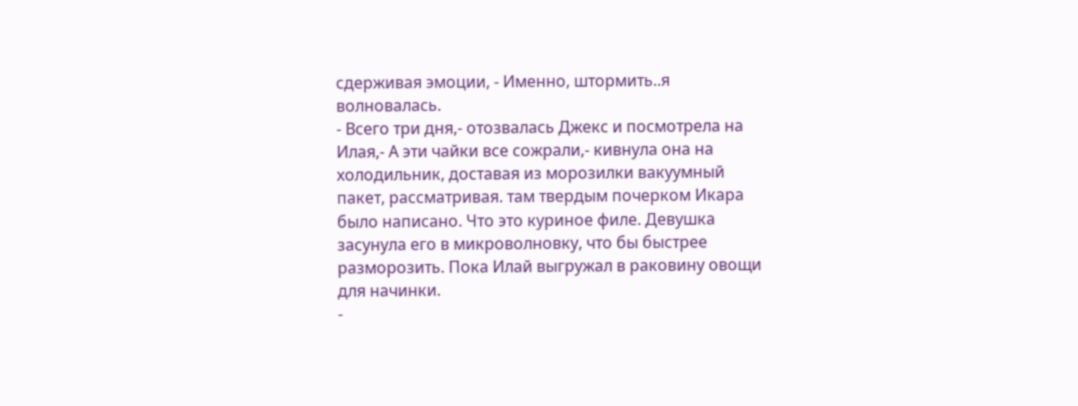сдерживая эмоции, - Именно, штормить..я волновалась.
- Всего три дня,- отозвалась Джекс и посмотрела на Илая,- А эти чайки все сожрали,- кивнула она на холодильник, доставая из морозилки вакуумный пакет, рассматривая. там твердым почерком Икара было написано. Что это куриное филе. Девушка засунула его в микроволновку, что бы быстрее разморозить. Пока Илай выгружал в раковину овощи для начинки.
-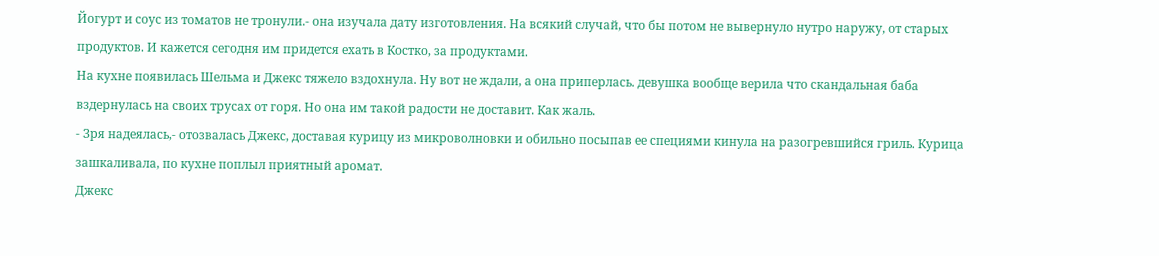Йогурт и соус из томатов не тронули.- она изучала дату изготовления. На всякий случай, что бы потом не вывернуло нутро наружу, от старых продуктов. И кажется сегодня им придется ехать в Костко, за продуктами.
На кухне появилась Шельма и Джекс тяжело вздохнула. Ну вот не ждали, а она приперлась. девушка вообще верила что скандальная баба вздернулась на своих трусах от горя. Но она им такой радости не доставит. Как жаль.
- Зря надеялась,- отозвалась Джекс, доставая курицу из микроволновки и обильно посыпав ее специями кинула на разогревшийся гриль. Курица зашкаливала, по кухне поплыл приятный аромат.
Джекс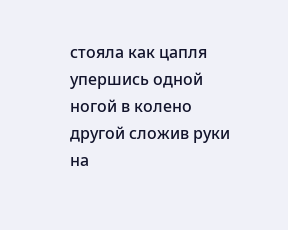стояла как цапля упершись одной ногой в колено другой сложив руки на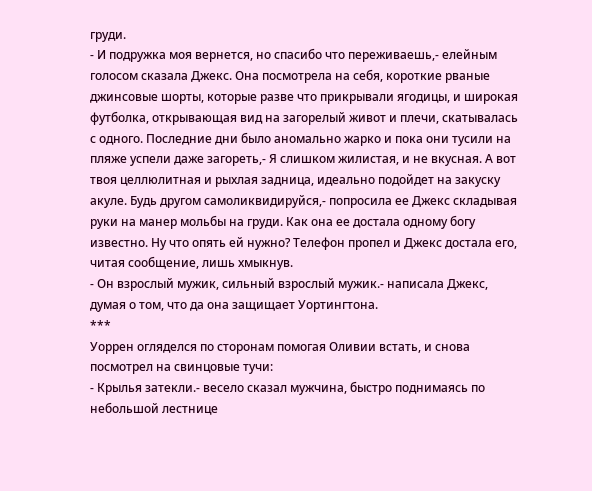груди.
- И подружка моя вернется, но спасибо что переживаешь,- елейным голосом сказала Джекс. Она посмотрела на себя, короткие рваные джинсовые шорты, которые разве что прикрывали ягодицы, и широкая футболка, открывающая вид на загорелый живот и плечи, скатывалась с одного. Последние дни было аномально жарко и пока они тусили на пляже успели даже загореть,- Я слишком жилистая, и не вкусная. А вот твоя целлюлитная и рыхлая задница, идеально подойдет на закуску акуле. Будь другом самоликвидируйся,- попросила ее Джекс складывая руки на манер мольбы на груди. Как она ее достала одному богу известно. Ну что опять ей нужно? Телефон пропел и Джекс достала его, читая сообщение, лишь хмыкнув.
- Он взрослый мужик, сильный взрослый мужик.- написала Джекс, думая о том, что да она защищает Уортингтона.
***
Уоррен огляделся по сторонам помогая Оливии встать, и снова посмотрел на свинцовые тучи:
- Крылья затекли.- весело сказал мужчина, быстро поднимаясь по небольшой лестнице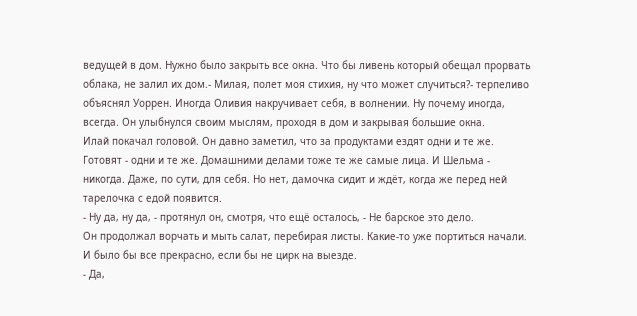ведущей в дом. Нужно было закрыть все окна. Что бы ливень который обещал прорвать облака, не залил их дом.- Милая, полет моя стихия, ну что может случиться?- терпеливо объяснял Уоррен. Иногда Оливия накручивает себя, в волнении. Ну почему иногда, всегда. Он улыбнулся своим мыслям, проходя в дом и закрывая большие окна.
Илай покачал головой. Он давно заметил, что за продуктами ездят одни и те же. Готовят - одни и те же. Домашними делами тоже те же самые лица. И Шельма - никогда. Даже, по сути, для себя. Но нет, дамочка сидит и ждёт, когда же перед ней тарелочка с едой появится.
- Ну да, ну да, - протянул он, смотря, что ещё осталось, - Не барское это дело.
Он продолжал ворчать и мыть салат, перебирая листы. Какие-то уже портиться начали. И было бы все прекрасно, если бы не цирк на выезде.
- Да,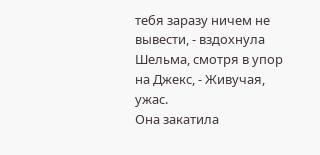тебя заразу ничем не вывести, - вздохнула Шельма, смотря в упор на Джекс, - Живучая, ужас.
Она закатила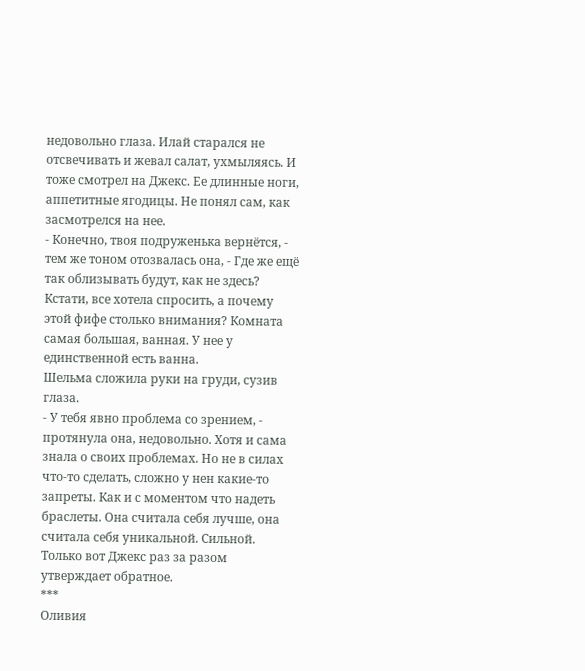недовольно глаза. Илай старался не отсвечивать и жевал салат, ухмыляясь. И тоже смотрел на Джекс. Ее длинные ноги, аппетитные ягодицы. Не понял сам, как засмотрелся на нее.
- Конечно, твоя подруженька вернётся, - тем же тоном отозвалась она, - Где же ещё так облизывать будут, как не здесь? Кстати, все хотела спросить, а почему этой фифе столько внимания? Комната самая большая, ванная. У нее у единственной есть ванна.
Шельма сложила руки на груди, сузив глаза.
- У тебя явно проблема со зрением, - протянула она, недовольно. Хотя и сама знала о своих проблемах. Но не в силах что-то сделать, сложно у нен какие-то запреты. Как и с моментом что надеть браслеты. Она считала себя лучше, она считала себя уникальной. Сильной. Только вот Джекс раз за разом утверждает обратное.
***
Оливия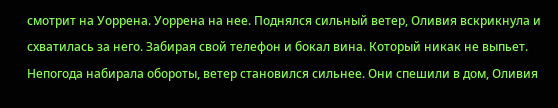смотрит на Уоррена. Уоррена на нее. Поднялся сильный ветер, Оливия вскрикнула и схватилась за него. Забирая свой телефон и бокал вина. Который никак не выпьет.
Непогода набирала обороты, ветер становился сильнее. Они спешили в дом, Оливия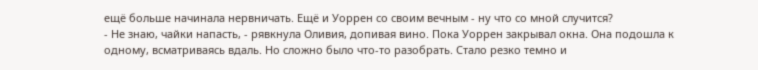ещё больше начинала нервничать. Ещё и Уоррен со своим вечным - ну что со мной случится?
- Не знаю, чайки напасть, - рявкнула Оливия, допивая вино. Пока Уоррен закрывал окна. Она подошла к одному, всматриваясь вдаль. Но сложно было что-то разобрать. Стало резко темно и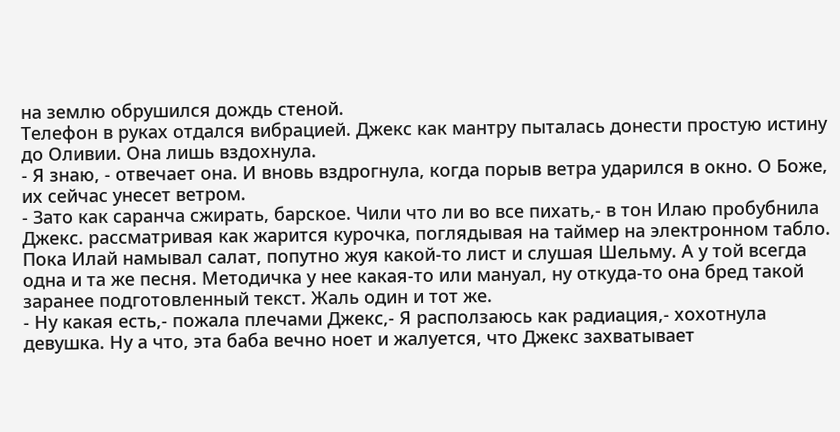на землю обрушился дождь стеной.
Телефон в руках отдался вибрацией. Джекс как мантру пыталась донести простую истину до Оливии. Она лишь вздохнула.
- Я знаю, - отвечает она. И вновь вздрогнула, когда порыв ветра ударился в окно. О Боже, их сейчас унесет ветром.
- Зато как саранча сжирать, барское. Чили что ли во все пихать,- в тон Илаю пробубнила Джекс. рассматривая как жарится курочка, поглядывая на таймер на электронном табло. Пока Илай намывал салат, попутно жуя какой-то лист и слушая Шельму. А у той всегда одна и та же песня. Методичка у нее какая-то или мануал, ну откуда-то она бред такой заранее подготовленный текст. Жаль один и тот же.
- Ну какая есть,- пожала плечами Джекс,- Я расползаюсь как радиация,- хохотнула девушка. Ну а что, эта баба вечно ноет и жалуется, что Джекс захватывает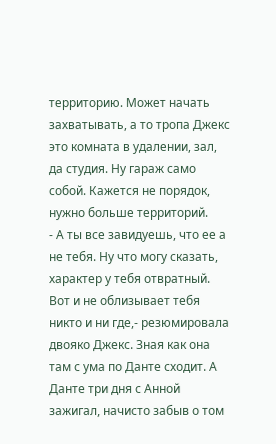территорию. Может начать захватывать, а то тропа Джекс это комната в удалении, зал, да студия. Ну гараж само собой. Кажется не порядок, нужно больше территорий.
- А ты все завидуешь, что ее а не тебя. Ну что могу сказать, характер у тебя отвратный. Вот и не облизывает тебя никто и ни где,- резюмировала двояко Джекс. Зная как она там с ума по Данте сходит. А Данте три дня с Анной зажигал, начисто забыв о том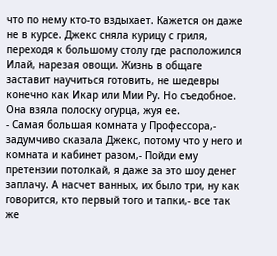что по нему кто-то вздыхает. Кажется он даже не в курсе. Джекс сняла курицу с гриля, переходя к большому столу где расположился Илай, нарезая овощи. Жизнь в общаге заставит научиться готовить, не шедевры конечно как Икар или Мии Ру. Но съедобное. Она взяла полоску огурца, жуя ее.
- Самая большая комната у Профессора,- задумчиво сказала Джекс, потому что у него и комната и кабинет разом,- Пойди ему претензии потолкай, я даже за это шоу денег заплачу. А насчет ванных, их было три, ну как говорится, кто первый того и тапки,- все так же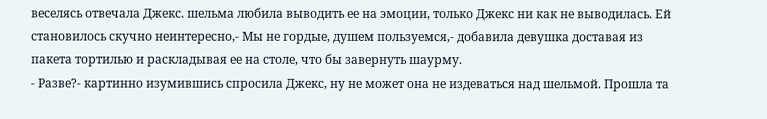веселясь отвечала Джекс. шельма любила выводить ее на эмоции, только Джекс ни как не выводилась. Ей становилось скучно неинтересно,- Мы не гордые, душем пользуемся,- добавила девушка доставая из пакета тортилью и раскладывая ее на столе, что бы завернуть шаурму.
- Разве?- картинно изумившись спросила Джекс, ну не может она не издеваться над шельмой. Прошла та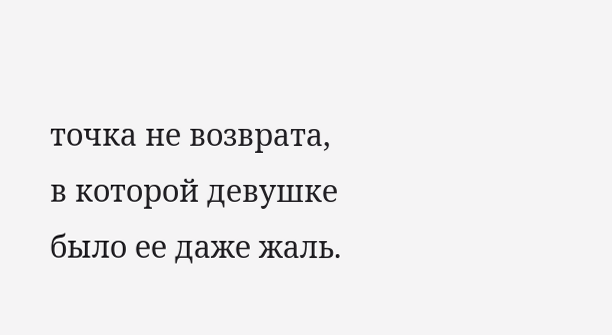точка не возврата, в которой девушке было ее даже жаль.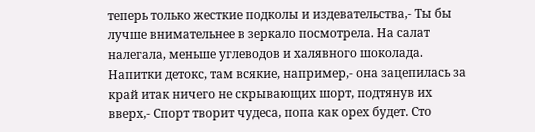теперь только жесткие подколы и издевательства,- Ты бы лучше внимательнее в зеркало посмотрела. На салат налегала, меньше углеводов и халявного шоколада. Напитки детокс, там всякие, например,- она зацепилась за край итак ничего не скрывающих шорт, подтянув их вверх,- Спорт творит чудеса, попа как орех будет. Сто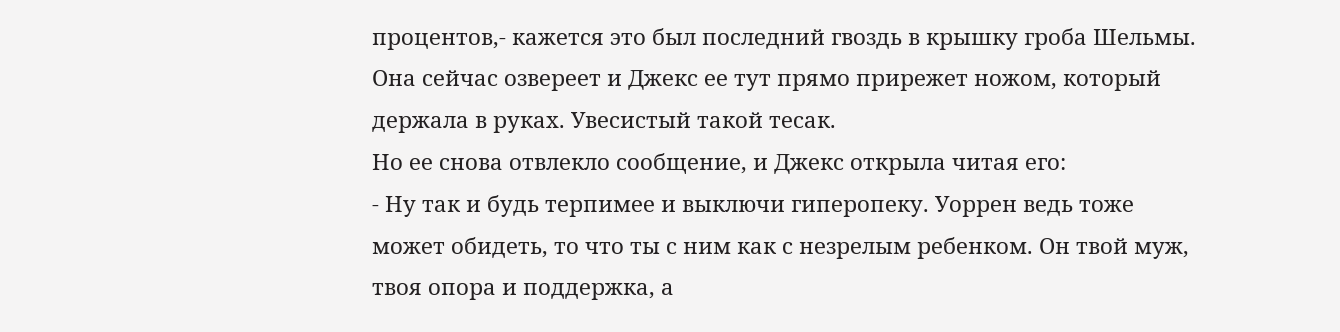процентов,- кажется это был последний гвоздь в крышку гроба Шельмы. Она сейчас озвереет и Джекс ее тут прямо прирежет ножом, который держала в руках. Увесистый такой тесак.
Но ее снова отвлекло сообщение, и Джекс открыла читая его:
- Ну так и будь терпимее и выключи гиперопеку. Уоррен ведь тоже может обидеть, то что ты с ним как с незрелым ребенком. Он твой муж, твоя опора и поддержка, а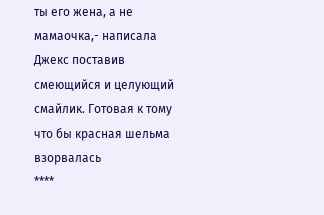ты его жена, а не мамаочка,- написала Джекс поставив смеющийся и целующий смайлик. Готовая к тому что бы красная шельма взорвалась
****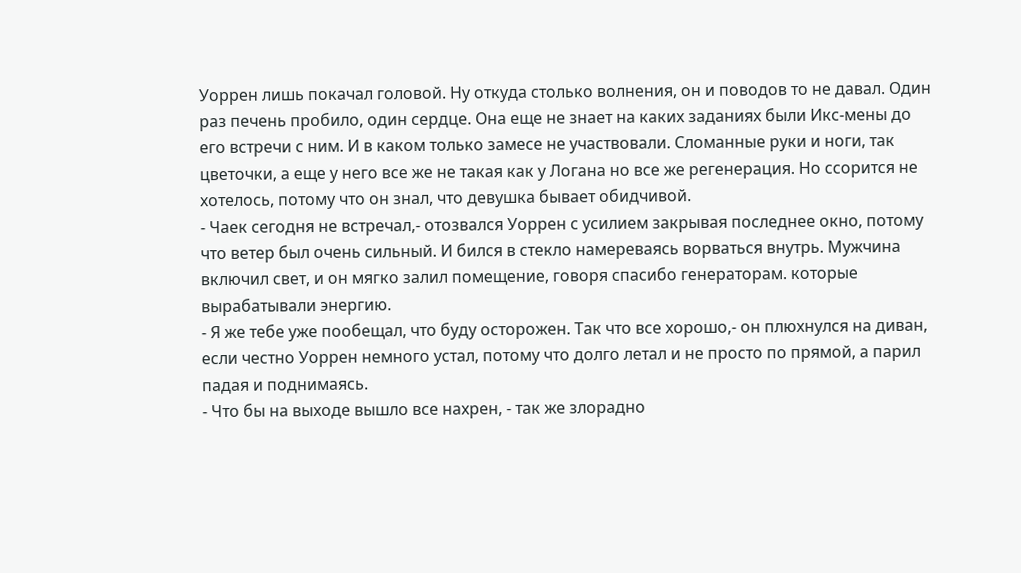Уоррен лишь покачал головой. Ну откуда столько волнения, он и поводов то не давал. Один раз печень пробило, один сердце. Она еще не знает на каких заданиях были Икс-мены до его встречи с ним. И в каком только замесе не участвовали. Сломанные руки и ноги, так цветочки, а еще у него все же не такая как у Логана но все же регенерация. Но ссорится не хотелось, потому что он знал, что девушка бывает обидчивой.
- Чаек сегодня не встречал,- отозвался Уоррен с усилием закрывая последнее окно, потому что ветер был очень сильный. И бился в стекло намереваясь ворваться внутрь. Мужчина включил свет, и он мягко залил помещение, говоря спасибо генераторам. которые вырабатывали энергию.
- Я же тебе уже пообещал, что буду осторожен. Так что все хорошо,- он плюхнулся на диван, если честно Уоррен немного устал, потому что долго летал и не просто по прямой, а парил падая и поднимаясь.
- Что бы на выходе вышло все нахрен, - так же злорадно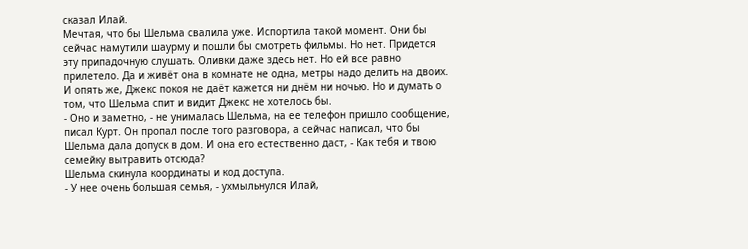сказал Илай.
Мечтая, что бы Шельма свалила уже. Испортила такой момент. Они бы сейчас намутили шаурму и пошли бы смотреть фильмы. Но нет. Придется эту припадочную слушать. Оливки даже здесь нет. Но ей все равно прилетело. Да и живёт она в комнате не одна, метры надо делить на двоих.
И опять же, Джекс покоя не даёт кажется ни днём ни ночью. Но и думать о том, что Шельма спит и видит Джекс не хотелось бы.
- Оно и заметно, - не унималась Шельма, на ее телефон пришло сообщение, писал Курт. Он пропал после того разговора, а сейчас написал, что бы Шельма дала допуск в дом. И она его естественно даст, - Как тебя и твою семейку вытравить отсюда?
Шельма скинула координаты и код доступа.
- У нее очень большая семья, - ухмыльнулся Илай,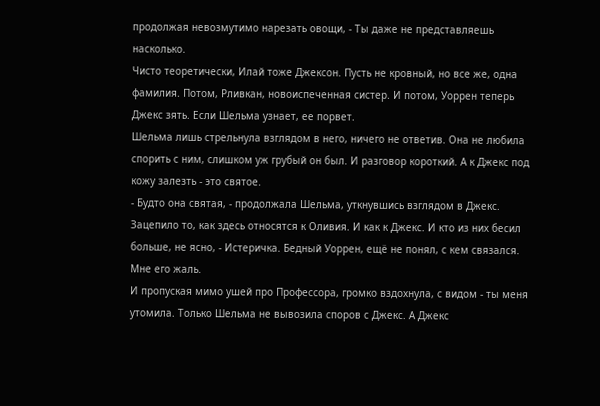продолжая невозмутимо нарезать овощи, - Ты даже не представляешь насколько.
Чисто теоретически, Илай тоже Джексон. Пусть не кровный, но все же, одна фамилия. Потом, Рливкан, новоиспеченная систер. И потом, Уоррен теперь Джекс зять. Если Шельма узнает, ее порвет.
Шельма лишь стрельнула взглядом в него, ничего не ответив. Она не любила спорить с ним, слишком уж грубый он был. И разговор короткий. А к Джекс под кожу залезть - это святое.
- Будто она святая, - продолжала Шельма, уткнувшись взглядом в Джекс. Зацепило то, как здесь относятся к Оливия. И как к Джекс. И кто из них бесил больше, не ясно, - Истеричка. Бедный Уоррен, ещё не понял, с кем связался. Мне его жаль.
И пропуская мимо ушей про Профессора, громко вздохнула, с видом - ты меня утомила. Только Шельма не вывозила споров с Джекс. А Джекс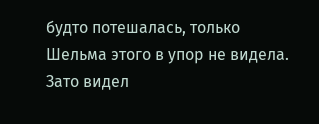будто потешалась, только Шельма этого в упор не видела. Зато видел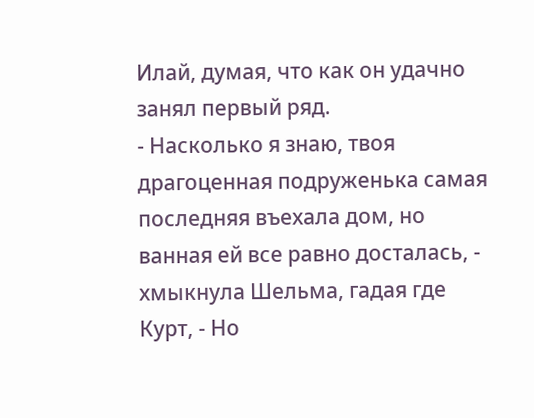Илай, думая, что как он удачно занял первый ряд.
- Насколько я знаю, твоя драгоценная подруженька самая последняя въехала дом, но ванная ей все равно досталась, - хмыкнула Шельма, гадая где Курт, - Но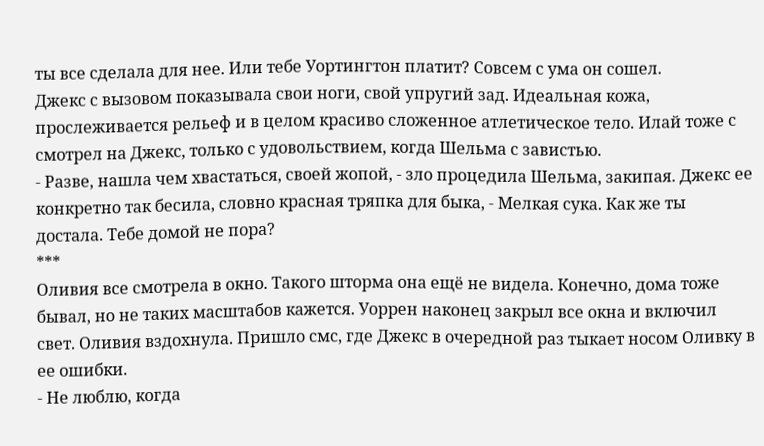ты все сделала для нее. Или тебе Уортингтон платит? Совсем с ума он сошел.
Джекс с вызовом показывала свои ноги, свой упругий зад. Идеальная кожа, прослеживается рельеф и в целом красиво сложенное атлетическое тело. Илай тоже с смотрел на Джекс, только с удовольствием, когда Шельма с завистью.
- Разве, нашла чем хвастаться, своей жопой, - зло процедила Шельма, закипая. Джекс ее конкретно так бесила, словно красная тряпка для быка, - Мелкая сука. Как же ты достала. Тебе домой не пора?
***
Оливия все смотрела в окно. Такого шторма она ещё не видела. Конечно, дома тоже бывал, но не таких масштабов кажется. Уоррен наконец закрыл все окна и включил свет. Оливия вздохнула. Пришло смс, где Джекс в очередной раз тыкает носом Оливку в ее ошибки.
- Не люблю, когда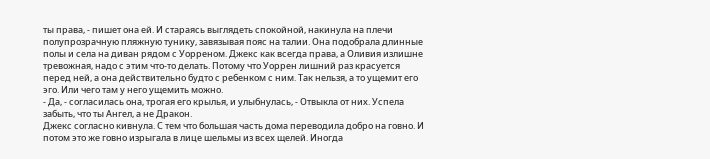ты права, - пишет она ей. И стараясь выглядеть спокойной, накинула на плечи полупрозрачную пляжную тунику, завязывая пояс на талии. Она подобрала длинные полы и села на диван рядом с Уорреном. Джекс как всегда права, а Оливия излишне тревожная, надо с этим что-то делать. Потому что Уоррен лишний раз красуется перед ней, а она действительно будто с ребенком с ним. Так нельзя, а то ущемит его эго. Или чего там у него ущемить можно.
- Да, - согласилась она, трогая его крылья, и улыбнулась, - Отвыкла от них. Успела забыть, что ты Ангел, а не Дракон.
Джекс согласно кивнула. С тем что большая часть дома переводила добро на говно. И потом это же говно изрыгала в лице шельмы из всех щелей. Иногда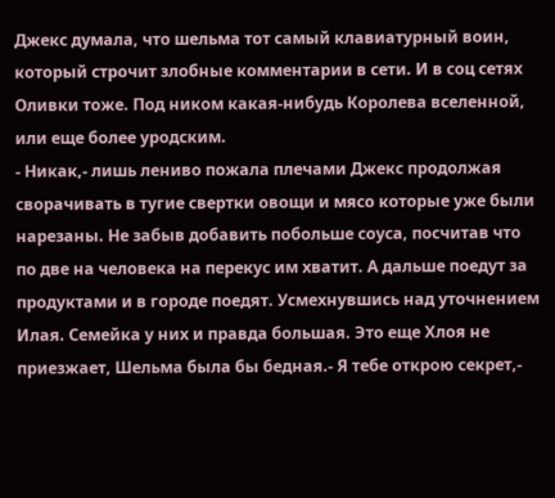Джекс думала, что шельма тот самый клавиатурный воин, который строчит злобные комментарии в сети. И в соц сетях Оливки тоже. Под ником какая-нибудь Королева вселенной, или еще более уродским.
- Никак,- лишь лениво пожала плечами Джекс продолжая сворачивать в тугие свертки овощи и мясо которые уже были нарезаны. Не забыв добавить побольше соуса, посчитав что по две на человека на перекус им хватит. А дальше поедут за продуктами и в городе поедят. Усмехнувшись над уточнением Илая. Семейка у них и правда большая. Это еще Хлоя не приезжает, Шельма была бы бедная.- Я тебе открою секрет,-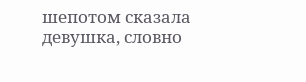шепотом сказала девушка, словно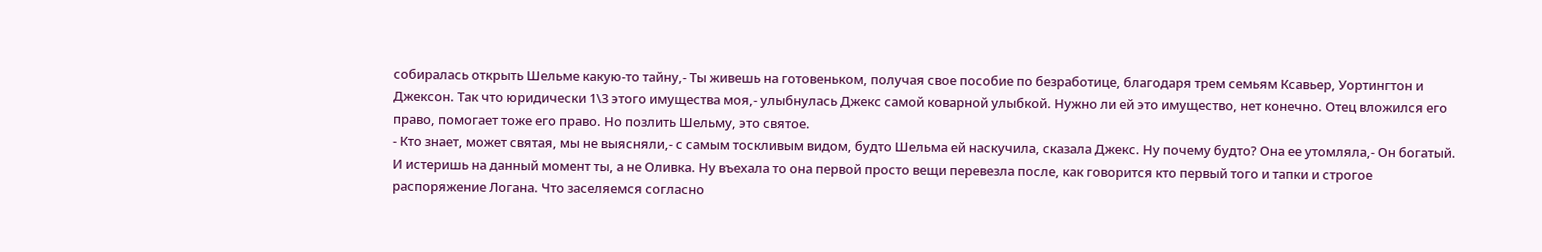собиралась открыть Шельме какую-то тайну,- Ты живешь на готовеньком, получая свое пособие по безработице, благодаря трем семьям Ксавьер, Уортингтон и Джексон. Так что юридически 1\3 этого имущества моя,- улыбнулась Джекс самой коварной улыбкой. Нужно ли ей это имущество, нет конечно. Отец вложился его право, помогает тоже его право. Но позлить Шельму, это святое.
- Кто знает, может святая, мы не выясняли,- с самым тоскливым видом, будто Шельма ей наскучила, сказала Джекс. Ну почему будто? Она ее утомляла,- Он богатый. И истеришь на данный момент ты, а не Оливка. Ну въехала то она первой просто вещи перевезла после, как говорится кто первый того и тапки и строгое распоряжение Логана. Что заселяемся согласно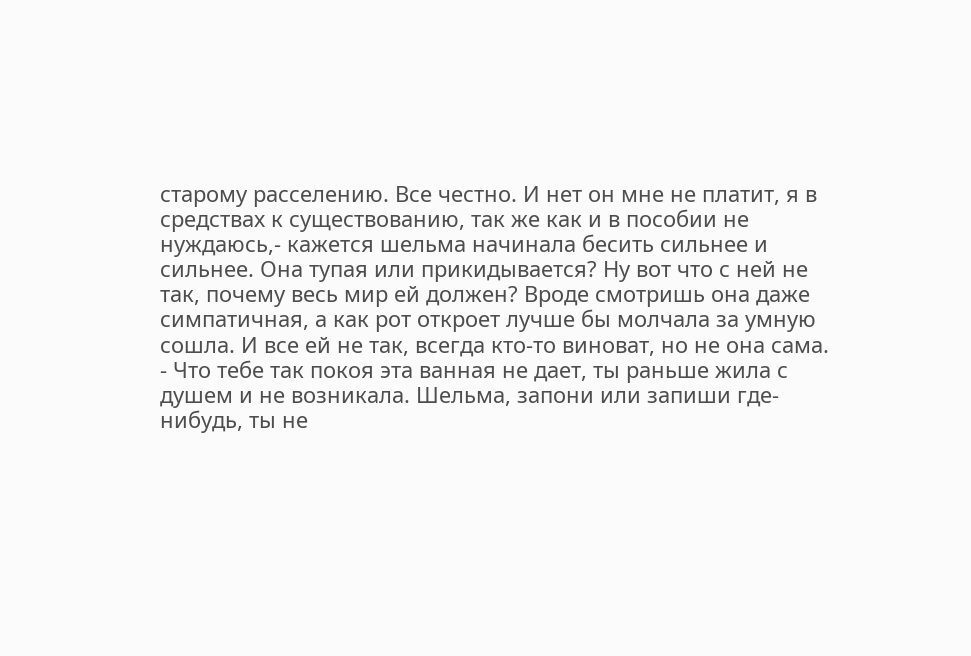старому расселению. Все честно. И нет он мне не платит, я в средствах к существованию, так же как и в пособии не нуждаюсь,- кажется шельма начинала бесить сильнее и сильнее. Она тупая или прикидывается? Ну вот что с ней не так, почему весь мир ей должен? Вроде смотришь она даже симпатичная, а как рот откроет лучше бы молчала за умную сошла. И все ей не так, всегда кто-то виноват, но не она сама.
- Что тебе так покоя эта ванная не дает, ты раньше жила с душем и не возникала. Шельма, запони или запиши где-нибудь, ты не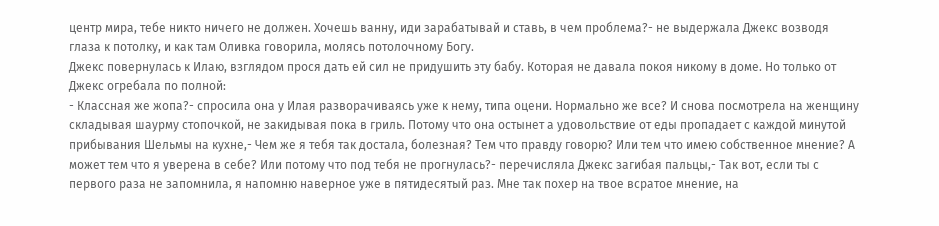центр мира, тебе никто ничего не должен. Хочешь ванну, иди зарабатывай и ставь, в чем проблема?- не выдержала Джекс возводя глаза к потолку, и как там Оливка говорила, молясь потолочному Богу.
Джекс повернулась к Илаю, взглядом прося дать ей сил не придушить эту бабу. Которая не давала покоя никому в доме. Но только от Джекс огребала по полной:
- Классная же жопа?- спросила она у Илая разворачиваясь уже к нему, типа оцени. Нормально же все? И снова посмотрела на женщину складывая шаурму стопочкой, не закидывая пока в гриль. Потому что она остынет а удовольствие от еды пропадает с каждой минутой прибывания Шельмы на кухне,- Чем же я тебя так достала, болезная? Тем что правду говорю? Или тем что имею собственное мнение? А может тем что я уверена в себе? Или потому что под тебя не прогнулась?- перечисляла Джекс загибая пальцы,- Так вот, если ты с первого раза не запомнила, я напомню наверное уже в пятидесятый раз. Мне так похер на твое всратое мнение, на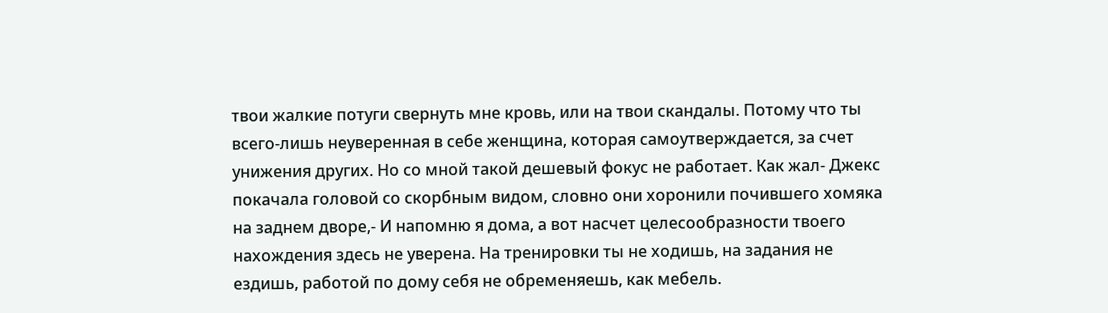твои жалкие потуги свернуть мне кровь, или на твои скандалы. Потому что ты всего-лишь неуверенная в себе женщина, которая самоутверждается, за счет унижения других. Но со мной такой дешевый фокус не работает. Как жал- Джекс покачала головой со скорбным видом, словно они хоронили почившего хомяка на заднем дворе,- И напомню я дома, а вот насчет целесообразности твоего нахождения здесь не уверена. На тренировки ты не ходишь, на задания не ездишь, работой по дому себя не обременяешь, как мебель.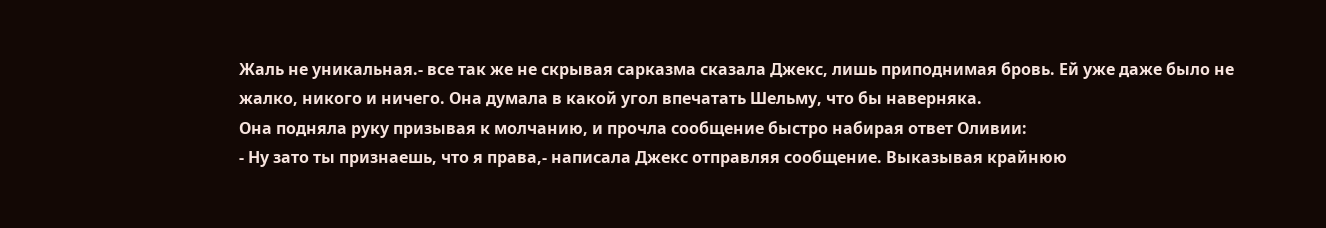Жаль не уникальная.- все так же не скрывая сарказма сказала Джекс, лишь приподнимая бровь. Ей уже даже было не жалко, никого и ничего. Она думала в какой угол впечатать Шельму, что бы наверняка.
Она подняла руку призывая к молчанию, и прочла сообщение быстро набирая ответ Оливии:
- Ну зато ты признаешь, что я права,- написала Джекс отправляя сообщение. Выказывая крайнюю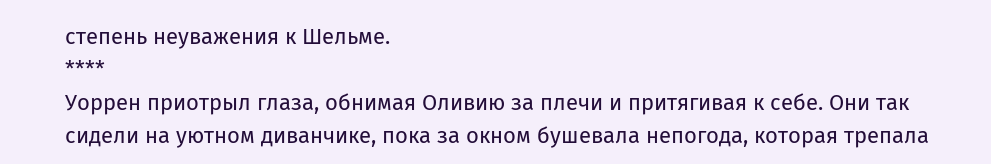степень неуважения к Шельме.
****
Уоррен приотрыл глаза, обнимая Оливию за плечи и притягивая к себе. Они так сидели на уютном диванчике, пока за окном бушевала непогода, которая трепала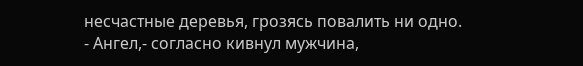несчастные деревья, грозясь повалить ни одно.
- Ангел,- согласно кивнул мужчина,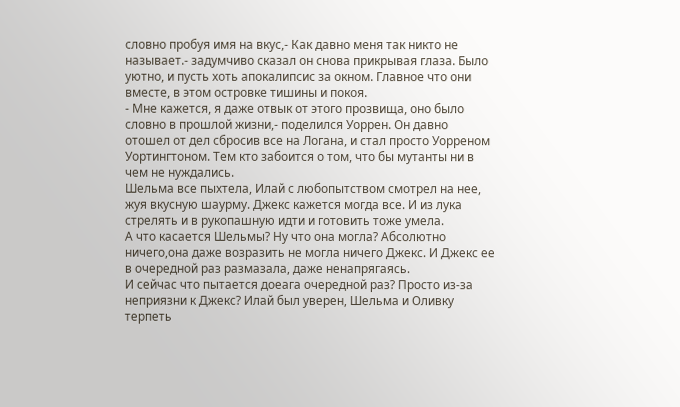словно пробуя имя на вкус,- Как давно меня так никто не называет.- задумчиво сказал он снова прикрывая глаза. Было уютно, и пусть хоть апокалипсис за окном. Главное что они вместе, в этом островке тишины и покоя.
- Мне кажется, я даже отвык от этого прозвища, оно было словно в прошлой жизни,- поделился Уоррен. Он давно отошел от дел сбросив все на Логана, и стал просто Уорреном Уортингтоном. Тем кто забоится о том, что бы мутанты ни в чем не нуждались.
Шельма все пыхтела, Илай с любопытством смотрел на нее, жуя вкусную шаурму. Джекс кажется могда все. И из лука стрелять и в рукопашную идти и готовить тоже умела.
А что касается Шельмы? Ну что она могла? Абсолютно ничего,она даже возразить не могла ничего Джекс. И Джекс ее в очередной раз размазала, даже ненапрягаясь.
И сейчас что пытается доеага очередной раз? Просто из-за неприязни к Джекс? Илай был уверен, Шельма и Оливку терпеть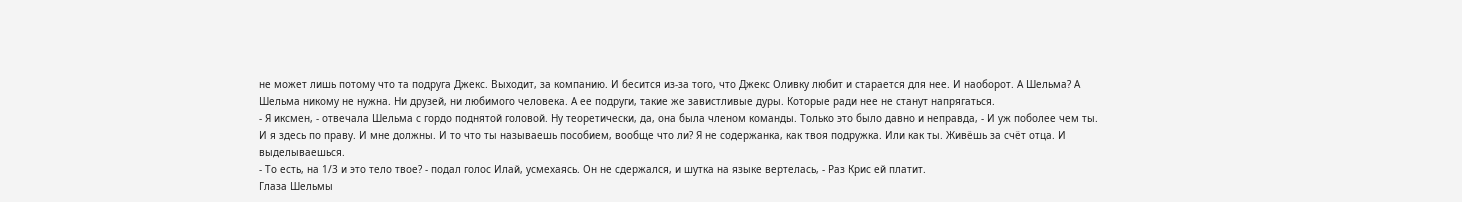не может лишь потому что та подруга Джекс. Выходит, за компанию. И бесится из-за того, что Джекс Оливку любит и старается для нее. И наоборот. А Шельма? А Шельма никому не нужна. Ни друзей, ни любимого человека. А ее подруги, такие же завистливые дуры. Которые ради нее не станут напрягаться.
- Я иксмен, - отвечала Шельма с гордо поднятой головой. Ну теоретически, да, она была членом команды. Только это было давно и неправда, - И уж поболее чем ты. И я здесь по праву. И мне должны. И то что ты называешь пособием, вообще что ли? Я не содержанка, как твоя подружка. Или как ты. Живёшь за счёт отца. И выделываешься.
- То есть, на 1/3 и это тело твое? - подал голос Илай, усмехаясь. Он не сдержался, и шутка на языке вертелась, - Раз Крис ей платит.
Глаза Шельмы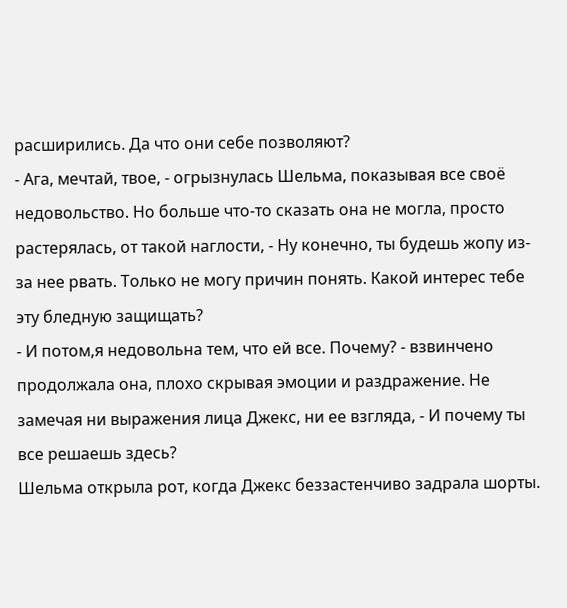расширились. Да что они себе позволяют?
- Ага, мечтай, твое, - огрызнулась Шельма, показывая все своё недовольство. Но больше что-то сказать она не могла, просто растерялась, от такой наглости, - Ну конечно, ты будешь жопу из-за нее рвать. Только не могу причин понять. Какой интерес тебе эту бледную защищать?
- И потом,я недовольна тем, что ей все. Почему? - взвинчено продолжала она, плохо скрывая эмоции и раздражение. Не замечая ни выражения лица Джекс, ни ее взгляда, - И почему ты все решаешь здесь?
Шельма открыла рот, когда Джекс беззастенчиво задрала шорты.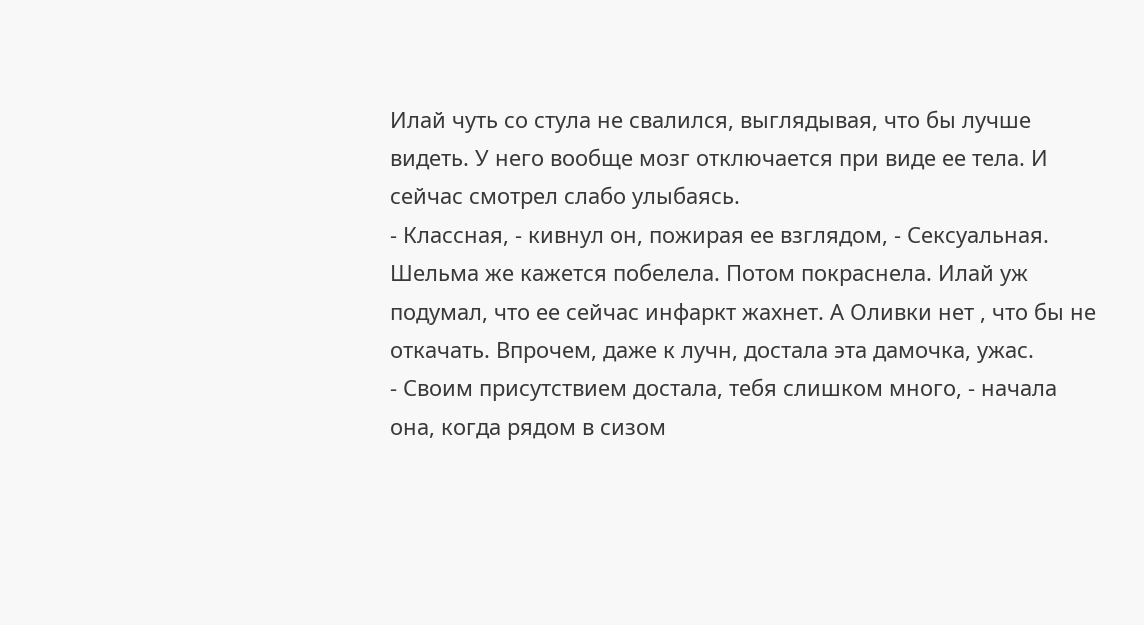Илай чуть со стула не свалился, выглядывая, что бы лучше видеть. У него вообще мозг отключается при виде ее тела. И сейчас смотрел слабо улыбаясь.
- Классная, - кивнул он, пожирая ее взглядом, - Сексуальная.
Шельма же кажется побелела. Потом покраснела. Илай уж подумал, что ее сейчас инфаркт жахнет. А Оливки нет , что бы не откачать. Впрочем, даже к лучн, достала эта дамочка, ужас.
- Своим присутствием достала, тебя слишком много, - начала она, когда рядом в сизом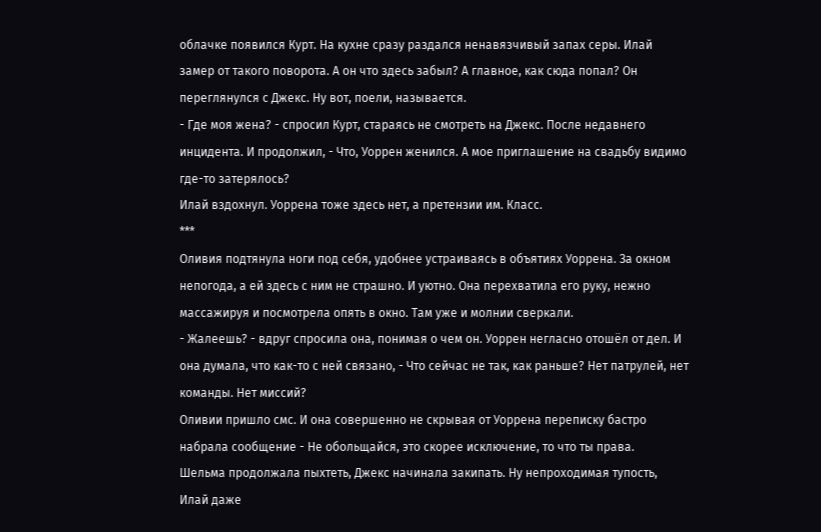облачке появился Курт. На кухне сразу раздался ненавязчивый запах серы. Илай замер от такого поворота. А он что здесь забыл? А главное, как сюда попал? Он переглянулся с Джекс. Ну вот, поели, называется.
- Где моя жена? - спросил Курт, стараясь не смотреть на Джекс. После недавнего инцидента. И продолжил, - Что, Уоррен женился. А мое приглашение на свадьбу видимо где-то затерялось?
Илай вздохнул. Уоррена тоже здесь нет, а претензии им. Класс.
***
Оливия подтянула ноги под себя, удобнее устраиваясь в объятиях Уоррена. За окном непогода, а ей здесь с ним не страшно. И уютно. Она перехватила его руку, нежно массажируя и посмотрела опять в окно. Там уже и молнии сверкали.
- Жалеешь? - вдруг спросила она, понимая о чем он. Уоррен негласно отошёл от дел. И она думала, что как-то с ней связано, - Что сейчас не так, как раньше? Нет патрулей, нет команды. Нет миссий?
Оливии пришло смс. И она совершенно не скрывая от Уоррена переписку бастро набрала сообщение - Не обольщайся, это скорее исключение, то что ты права.
Шельма продолжала пыхтеть, Джекс начинала закипать. Ну непроходимая тупость, Илай даже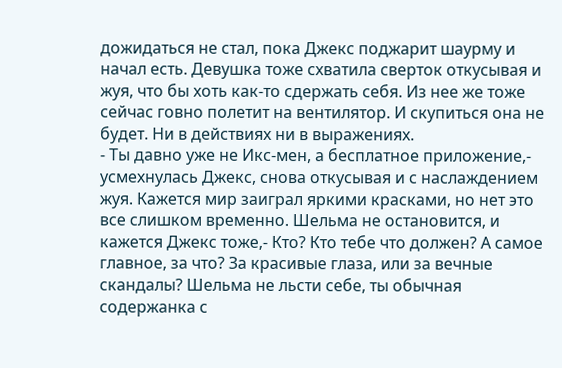дожидаться не стал, пока Джекс поджарит шаурму и начал есть. Девушка тоже схватила сверток откусывая и жуя, что бы хоть как-то сдержать себя. Из нее же тоже сейчас говно полетит на вентилятор. И скупиться она не будет. Ни в действиях ни в выражениях.
- Ты давно уже не Икс-мен, а бесплатное приложение,- усмехнулась Джекс, снова откусывая и с наслаждением жуя. Кажется мир заиграл яркими красками, но нет это все слишком временно. Шельма не остановится, и кажется Джекс тоже,- Кто? Кто тебе что должен? А самое главное, за что? За красивые глаза, или за вечные скандалы? Шельма не льсти себе, ты обычная содержанка с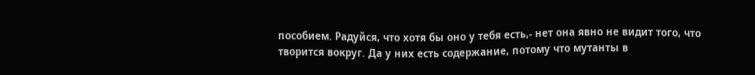пособием. Радуйся, что хотя бы оно у тебя есть,- нет она явно не видит того, что творится вокруг. Да у них есть содержание, потому что мутанты в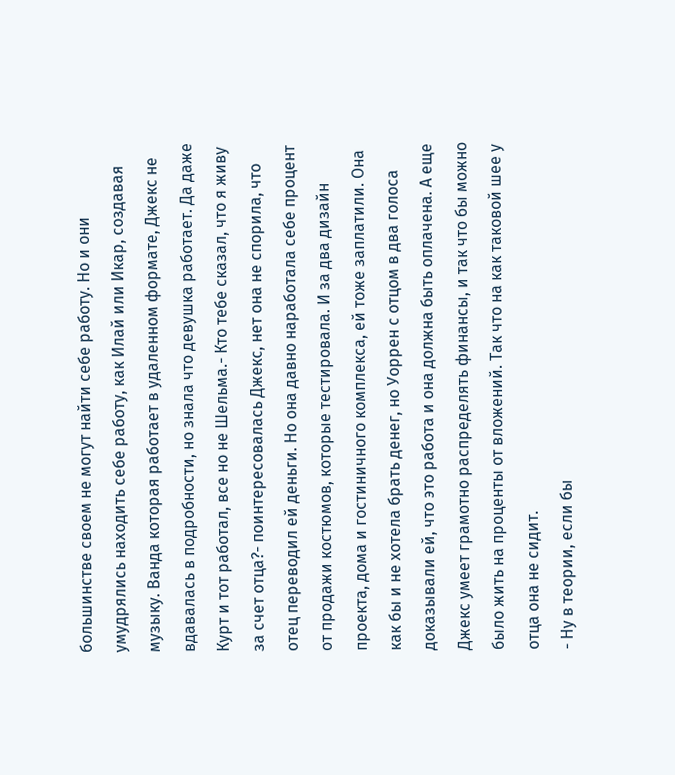большинстве своем не могут найти себе работу. Но и они умудрялись находить себе работу, как Илай или Икар, создавая музыку. Ванда которая работает в удаленном формате, Джекс не вдавалась в подробности, но знала что девушка работает. Да даже Курт и тот работал, все но не Шельма.- Кто тебе сказал, что я живу за счет отца?- поинтересовалась Джекс, нет она не спорила, что отец переводил ей деньги. Но она давно наработала себе процент от продажи костюмов, которые тестировала. И за два дизайн проекта, дома и гостиничного комплекса, ей тоже заплатили. Она как бы и не хотела брать денег, но Уоррен с отцом в два голоса доказывали ей, что это работа и она должна быть оплачена. А еще Джекс умеет грамотно распределять финансы, и так что бы можно было жить на проценты от вложений. Так что на как таковой шее у отца она не сидит.
- Ну в теории, если бы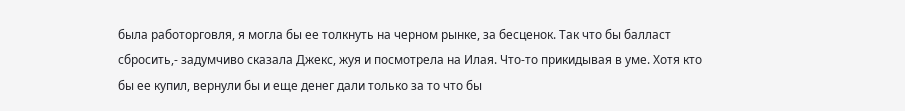была работорговля, я могла бы ее толкнуть на черном рынке, за бесценок. Так что бы балласт сбросить,- задумчиво сказала Джекс, жуя и посмотрела на Илая. Что-то прикидывая в уме. Хотя кто бы ее купил, вернули бы и еще денег дали только за то что бы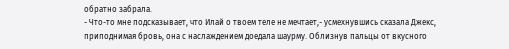обратно забрала.
- Что-то мне подсказывает, что Илай о твоем теле не мечтает,- усмехнувшись сказала Джекс, приподнимая бровь, она с наслаждением доедала шаурму. Облизнув пальцы от вкусного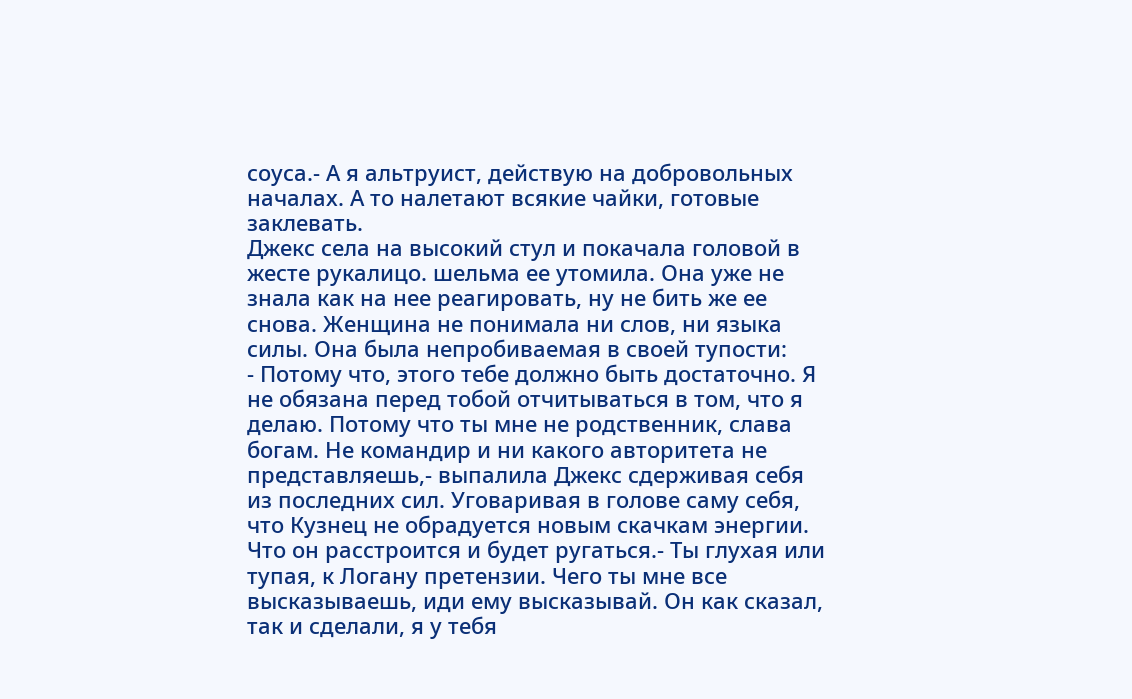соуса.- А я альтруист, действую на добровольных началах. А то налетают всякие чайки, готовые заклевать.
Джекс села на высокий стул и покачала головой в жесте рукалицо. шельма ее утомила. Она уже не знала как на нее реагировать, ну не бить же ее снова. Женщина не понимала ни слов, ни языка силы. Она была непробиваемая в своей тупости:
- Потому что, этого тебе должно быть достаточно. Я не обязана перед тобой отчитываться в том, что я делаю. Потому что ты мне не родственник, слава богам. Не командир и ни какого авторитета не представляешь,- выпалила Джекс сдерживая себя из последних сил. Уговаривая в голове саму себя, что Кузнец не обрадуется новым скачкам энергии. Что он расстроится и будет ругаться.- Ты глухая или тупая, к Логану претензии. Чего ты мне все высказываешь, иди ему высказывай. Он как сказал, так и сделали, я у тебя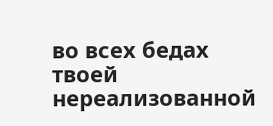во всех бедах твоей нереализованной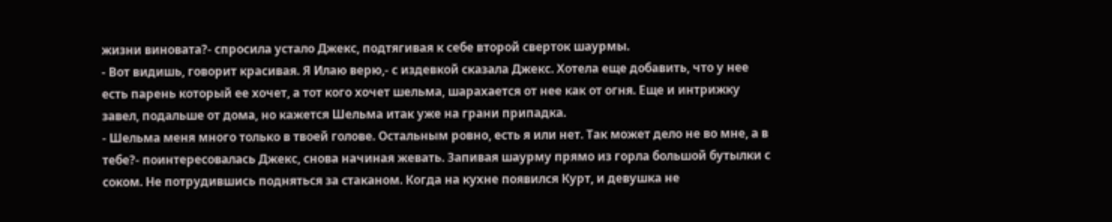жизни виновата?- спросила устало Джекс, подтягивая к себе второй сверток шаурмы.
- Вот видишь, говорит красивая. Я Илаю верю,- с издевкой сказала Джекс. Хотела еще добавить, что у нее есть парень который ее хочет, а тот кого хочет шельма, шарахается от нее как от огня. Еще и интрижку завел, подальше от дома, но кажется Шельма итак уже на грани припадка.
- Шельма меня много только в твоей голове. Остальным ровно, есть я или нет. Так может дело не во мне, а в тебе?- поинтересовалась Джекс, снова начиная жевать. Запивая шаурму прямо из горла большой бутылки с соком. Не потрудившись подняться за стаканом. Когда на кухне появился Курт, и девушка не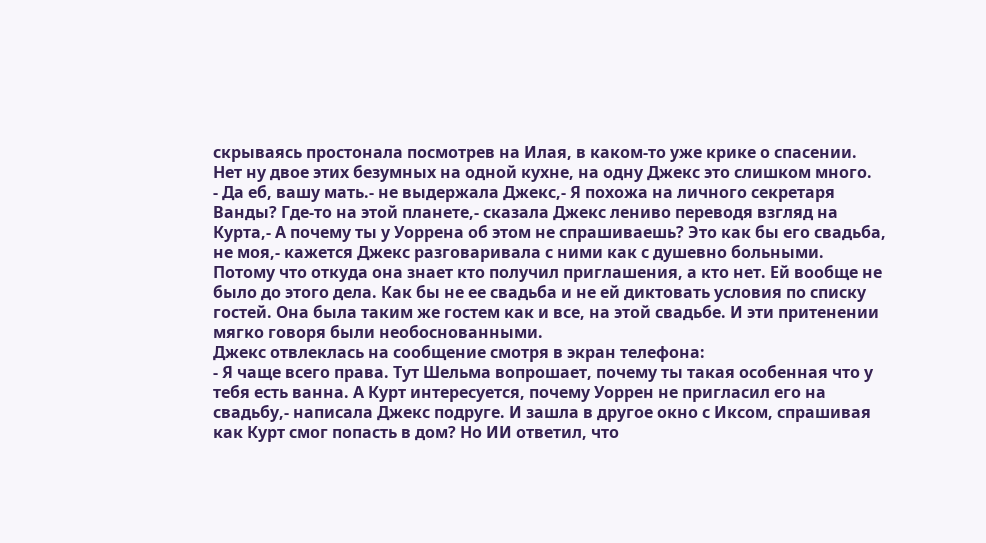скрываясь простонала посмотрев на Илая, в каком-то уже крике о спасении. Нет ну двое этих безумных на одной кухне, на одну Джекс это слишком много.
- Да еб, вашу мать.- не выдержала Джекс,- Я похожа на личного секретаря Ванды? Где-то на этой планете,- сказала Джекс лениво переводя взгляд на Курта,- А почему ты у Уоррена об этом не спрашиваешь? Это как бы его свадьба, не моя,- кажется Джекс разговаривала с ними как с душевно больными. Потому что откуда она знает кто получил приглашения, а кто нет. Ей вообще не было до этого дела. Как бы не ее свадьба и не ей диктовать условия по списку гостей. Она была таким же гостем как и все, на этой свадьбе. И эти притенении мягко говоря были необоснованными.
Джекс отвлеклась на сообщение смотря в экран телефона:
- Я чаще всего права. Тут Шельма вопрошает, почему ты такая особенная что у тебя есть ванна. А Курт интересуется, почему Уоррен не пригласил его на свадьбу,- написала Джекс подруге. И зашла в другое окно с Иксом, спрашивая как Курт смог попасть в дом? Но ИИ ответил, что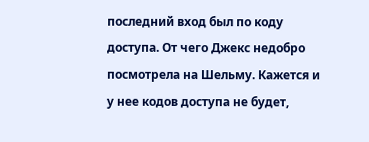последний вход был по коду доступа. От чего Джекс недобро посмотрела на Шельму. Кажется и у нее кодов доступа не будет,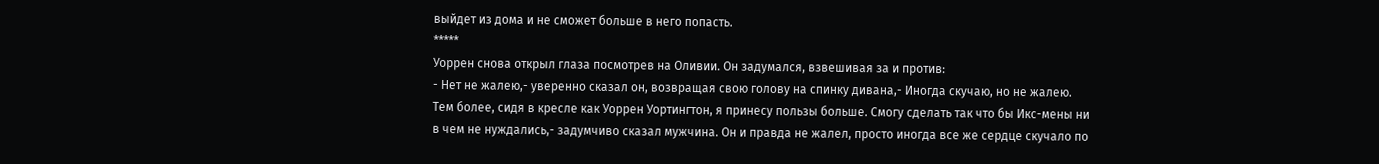выйдет из дома и не сможет больше в него попасть.
*****
Уоррен снова открыл глаза посмотрев на Оливии. Он задумался, взвешивая за и против:
- Нет не жалею,- уверенно сказал он, возвращая свою голову на спинку дивана,- Иногда скучаю, но не жалею. Тем более, сидя в кресле как Уоррен Уортингтон, я принесу пользы больше. Смогу сделать так что бы Икс-мены ни в чем не нуждались,- задумчиво сказал мужчина. Он и правда не жалел, просто иногда все же сердце скучало по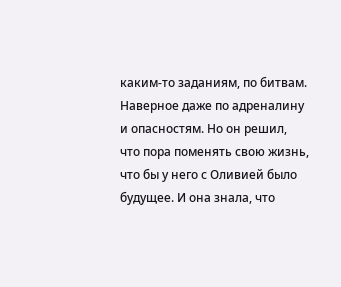каким-то заданиям, по битвам. Наверное даже по адреналину и опасностям. Но он решил, что пора поменять свою жизнь, что бы у него с Оливией было будущее. И она знала, что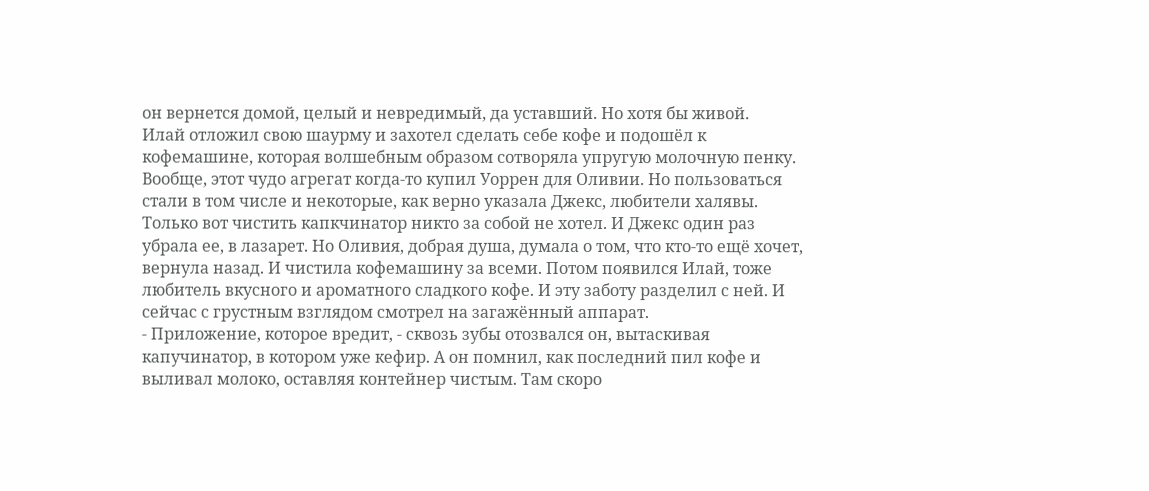он вернется домой, целый и невредимый, да уставший. Но хотя бы живой.
Илай отложил свою шаурму и захотел сделать себе кофе и подошёл к кофемашине, которая волшебным образом сотворяла упругую молочную пенку. Вообще, этот чудо агрегат когда-то купил Уоррен для Оливии. Но пользоваться стали в том числе и некоторые, как верно указала Джекс, любители халявы. Только вот чистить капкчинатор никто за собой не хотел. И Джекс один раз убрала ее, в лазарет. Но Оливия, добрая душа, думала о том, что кто-то ещё хочет, вернула назад. И чистила кофемашину за всеми. Потом появился Илай, тоже любитель вкусного и ароматного сладкого кофе. И эту заботу разделил с ней. И сейчас с грустным взглядом смотрел на загажённый аппарат.
- Приложение, которое вредит, - сквозь зубы отозвался он, вытаскивая капучинатор, в котором уже кефир. А он помнил, как последний пил кофе и выливал молоко, оставляя контейнер чистым. Там скоро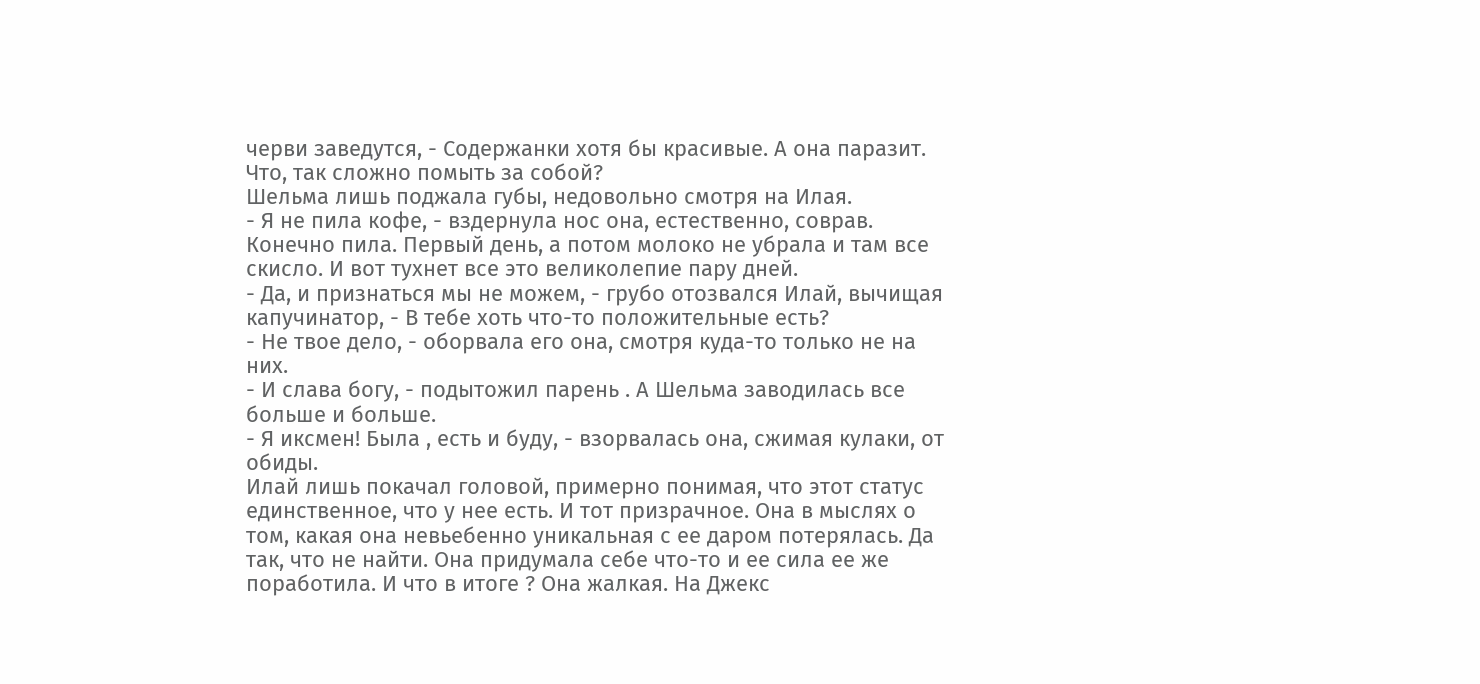черви заведутся, - Содержанки хотя бы красивые. А она паразит. Что, так сложно помыть за собой?
Шельма лишь поджала губы, недовольно смотря на Илая.
- Я не пила кофе, - вздернула нос она, естественно, соврав. Конечно пила. Первый день, а потом молоко не убрала и там все скисло. И вот тухнет все это великолепие пару дней.
- Да, и признаться мы не можем, - грубо отозвался Илай, вычищая капучинатор, - В тебе хоть что-то положительные есть?
- Не твое дело, - оборвала его она, смотря куда-то только не на них.
- И слава богу, - подытожил парень . А Шельма заводилась все больше и больше.
- Я иксмен! Была , есть и буду, - взорвалась она, сжимая кулаки, от обиды.
Илай лишь покачал головой, примерно понимая, что этот статус единственное, что у нее есть. И тот призрачное. Она в мыслях о том, какая она невьебенно уникальная с ее даром потерялась. Да так, что не найти. Она придумала себе что-то и ее сила ее же поработила. И что в итоге ? Она жалкая. На Джекс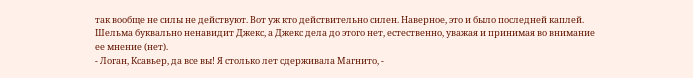так вообще не силы не действуют. Вот уж кто действительно силен. Наверное, это и было последней каплей. Шельма буквально ненавидит Джекс, а Джекс дела до этого нет, естественно, уважая и принимая во внимание ее мнение (нет).
- Логан, Ксавьер, да все вы! Я столько лет сдерживала Магнито, -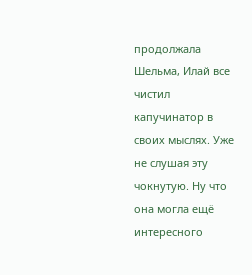продолжала Шельма, Илай все чистил капучинатор в своих мыслях. Уже не слушая эту чокнутую. Ну что она могла ещё интересного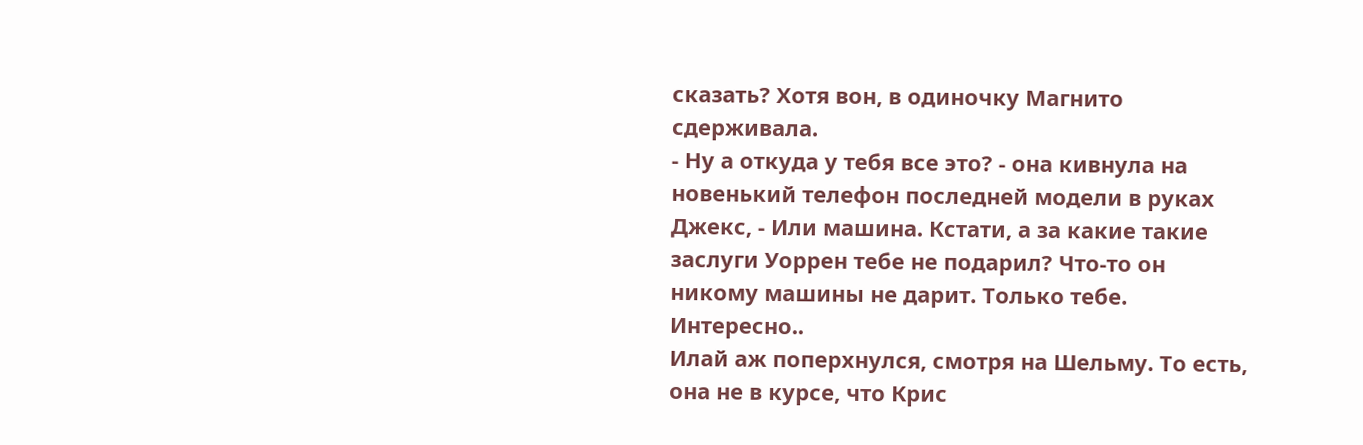сказать? Хотя вон, в одиночку Магнито сдерживала.
- Ну а откуда у тебя все это? - она кивнула на новенький телефон последней модели в руках Джекс, - Или машина. Кстати, а за какие такие заслуги Уоррен тебе не подарил? Что-то он никому машины не дарит. Только тебе. Интересно..
Илай аж поперхнулся, смотря на Шельму. То есть, она не в курсе, что Крис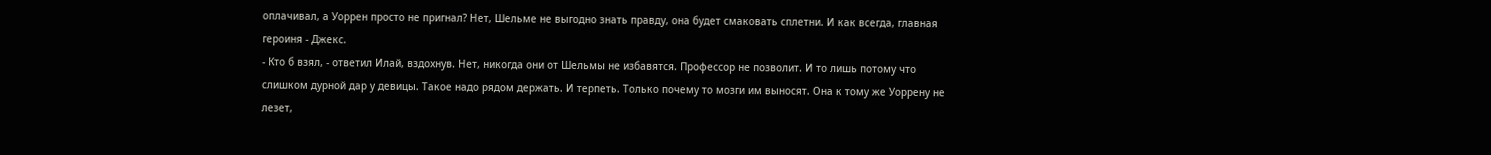оплачивал, а Уоррен просто не пригнал? Нет, Шельме не выгодно знать правду, она будет смаковать сплетни. И как всегда, главная героиня - Джекс.
- Кто б взял, - ответил Илай, вздохнув. Нет, никогда они от Шельмы не избавятся. Профессор не позволит. И то лишь потому что слишком дурной дар у девицы. Такое надо рядом держать. И терпеть. Только почему то мозги им выносят. Она к тому же Уоррену не лезет,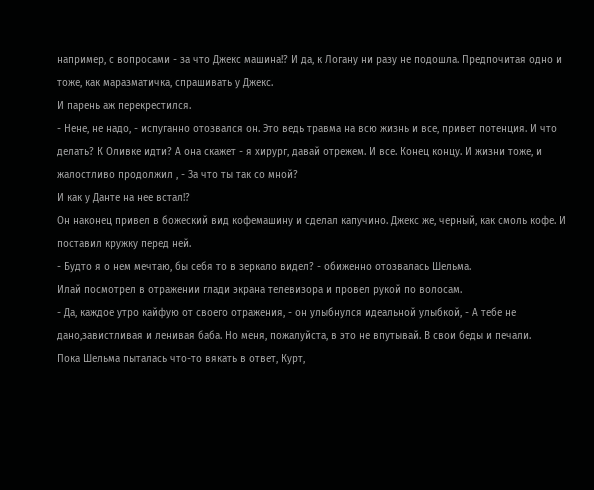например, с вопросами - за что Джекс машина!? И да, к Логану ни разу не подошла. Предпочитая одно и тоже, как маразматичка, спрашивать у Джекс.
И парень аж перекрестился.
- Нене, не надо, - испуганно отозвался он. Это ведь травма на всю жизнь и все, привет потенция. И что делать? К Оливке идти? А она скажет - я хирург, давай отрежем. И все. Конец концу. И жизни тоже, и жалостливо продолжил , - За что ты так со мной?
И как у Данте на нее встал!?
Он наконец привел в божеский вид кофемашину и сделал капучино. Джекс же, черный, как смоль кофе. И поставил кружку перед ней.
- Будто я о нем мечтаю, бы себя то в зеркало видел? - обиженно отозвалась Шельма.
Илай посмотрел в отражении глади экрана телевизора и провел рукой по волосам.
- Да, каждое утро кайфую от своего отражения, - он улыбнулся идеальной улыбкой, - А тебе не дано,завистливая и ленивая баба. Но меня, пожалуйста, в это не впутывай. В свои беды и печали.
Пока Шельма пыталась что-то вякать в ответ, Курт,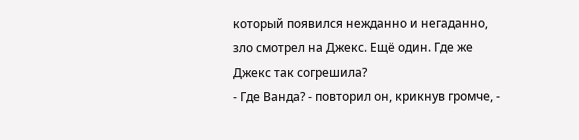который появился нежданно и негаданно, зло смотрел на Джекс. Ещё один. Где же Джекс так согрешила?
- Где Ванда? - повторил он, крикнув громче, -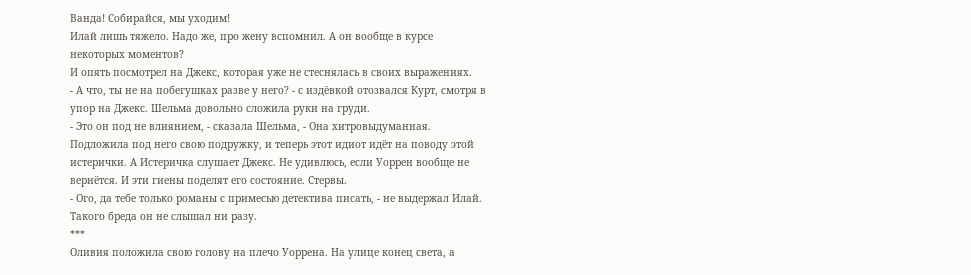Ванда! Собирайся, мы уходим!
Илай лишь тяжело. Надо же, про жену вспомнил. А он вообще в курсе некоторых моментов?
И опять посмотрел на Джекс, которая уже не стеснялась в своих выражениях.
- А что, ты не на побегушках разве у него? - с издёвкой отозвался Курт, смотря в упор на Джекс. Шельма довольно сложила руки на груди.
- Это он под не влиянием, - сказала Шельма, - Она хитровыдуманная. Подложила под него свою подружку, и теперь этот идиот идёт на поводу этой истерички. А Истеричка слушает Джекс. Не удивлюсь, если Уоррен вообще не вернётся. И эти гиены поделят его состояние. Стервы.
- Ого, да тебе только романы с примесью детектива писать, - не выдержал Илай. Такого бреда он не слышал ни разу.
***
Оливия положила свою голову на плечо Уоррена. На улице конец света, а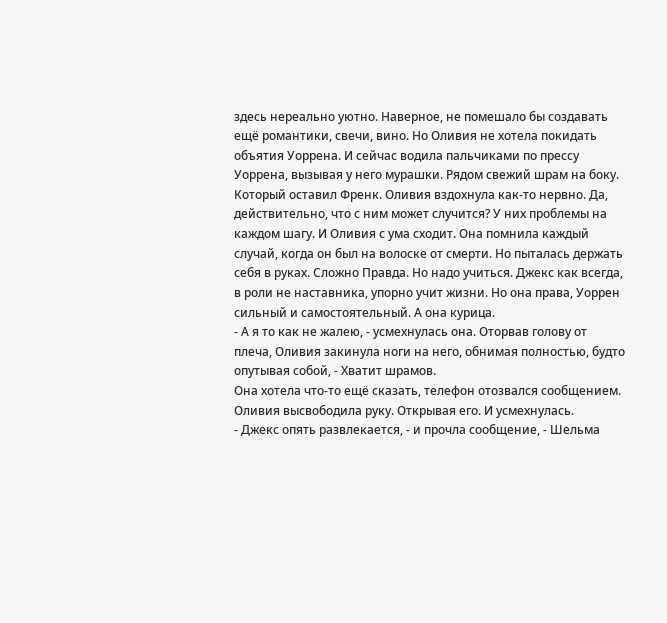здесь нереально уютно. Наверное, не помешало бы создавать ещё романтики, свечи, вино. Но Оливия не хотела покидать объятия Уоррена. И сейчас водила пальчиками по прессу Уоррена, вызывая у него мурашки. Рядом свежий шрам на боку. Который оставил Френк. Оливия вздохнула как-то нервно. Да, действительно, что с ним может случится? У них проблемы на каждом шагу. И Оливия с ума сходит. Она помнила каждый случай, когда он был на волоске от смерти. Но пыталась держать себя в руках. Сложно Правда. Но надо учиться. Джекс как всегда, в роли не наставника, упорно учит жизни. Но она права, Уоррен сильный и самостоятельный. А она курица.
- А я то как не жалею, - усмехнулась она. Оторвав голову от плеча, Оливия закинула ноги на него, обнимая полностью, будто опутывая собой, - Хватит шрамов.
Она хотела что-то ещё сказать, телефон отозвался сообщением. Оливия высвободила руку. Открывая его. И усмехнулась.
- Джекс опять развлекается, - и прочла сообщение, - Шельма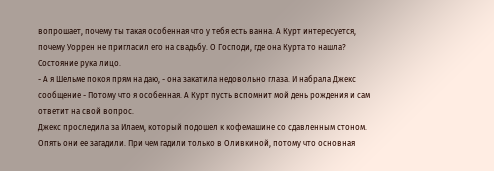вопрошает, почему ты такая особенная что у тебя есть ванна. А Курт интересуется, почему Уоррен не пригласил его на свадьбу. О Господи, где она Курта то нашла?
Состояние рука лицо.
- А я Шельме покоя прям на даю, - она закатила недовольно глаза. И набрала Джекс сообщение - Потому что я особенная. А Курт пусть вспомнит мой день рождения и сам ответит на свой вопрос.
Джекс проследила за Илаем, который подошел к кофемашине со сдавленным стоном. Опять они ее загадили. При чем гадили только в Оливкиной, потому что основная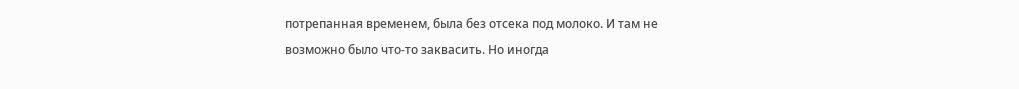потрепанная временем, была без отсека под молоко. И там не возможно было что-то заквасить. Но иногда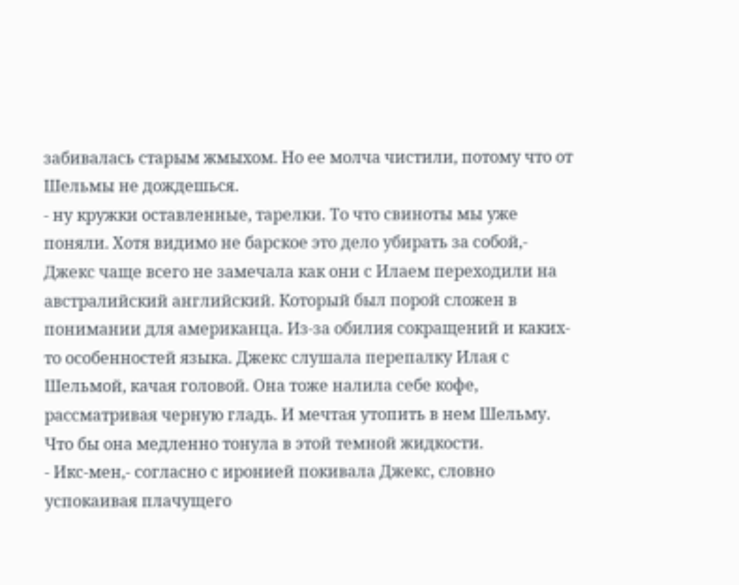забивалась старым жмыхом. Но ее молча чистили, потому что от Шельмы не дождешься.
- ну кружки оставленные, тарелки. То что свиноты мы уже поняли. Хотя видимо не барское это дело убирать за собой,- Джекс чаще всего не замечала как они с Илаем переходили на австралийский английский. Который был порой сложен в понимании для американца. Из-за обилия сокращений и каких-то особенностей языка. Джекс слушала перепалку Илая с Шельмой, качая головой. Она тоже налила себе кофе, рассматривая черную гладь. И мечтая утопить в нем Шельму. Что бы она медленно тонула в этой темной жидкости.
- Икс-мен,- согласно с иронией покивала Джекс, словно успокаивая плачущего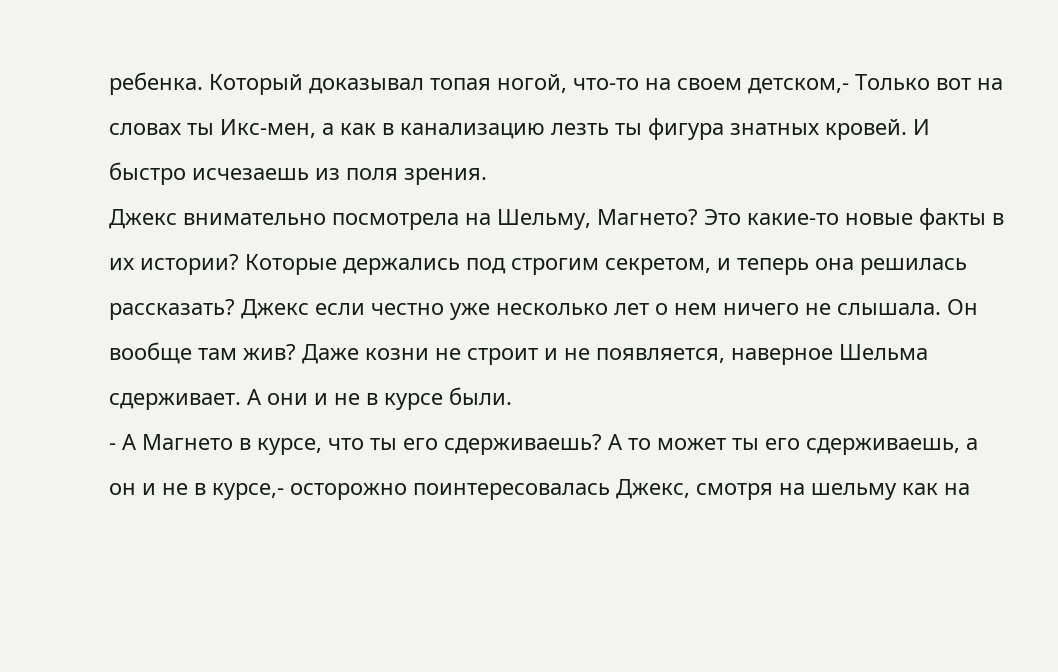ребенка. Который доказывал топая ногой, что-то на своем детском,- Только вот на словах ты Икс-мен, а как в канализацию лезть ты фигура знатных кровей. И быстро исчезаешь из поля зрения.
Джекс внимательно посмотрела на Шельму, Магнето? Это какие-то новые факты в их истории? Которые держались под строгим секретом, и теперь она решилась рассказать? Джекс если честно уже несколько лет о нем ничего не слышала. Он вообще там жив? Даже козни не строит и не появляется, наверное Шельма сдерживает. А они и не в курсе были.
- А Магнето в курсе, что ты его сдерживаешь? А то может ты его сдерживаешь, а он и не в курсе,- осторожно поинтересовалась Джекс, смотря на шельму как на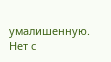умалишенную. Нет с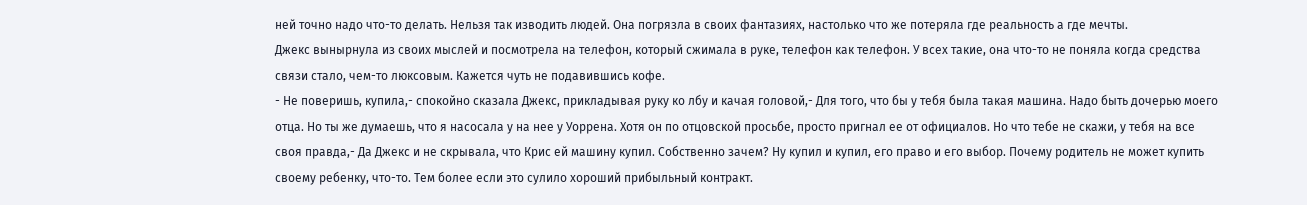ней точно надо что-то делать. Нельзя так изводить людей. Она погрязла в своих фантазиях, настолько что же потеряла где реальность а где мечты.
Джекс вынырнула из своих мыслей и посмотрела на телефон, который сжимала в руке, телефон как телефон. У всех такие, она что-то не поняла когда средства связи стало, чем-то люксовым. Кажется чуть не подавившись кофе.
- Не поверишь, купила,- спокойно сказала Джекс, прикладывая руку ко лбу и качая головой,- Для того, что бы у тебя была такая машина. Надо быть дочерью моего отца. Но ты же думаешь, что я насосала у на нее у Уоррена. Хотя он по отцовской просьбе, просто пригнал ее от официалов. Но что тебе не скажи, у тебя на все своя правда,- Да Джекс и не скрывала, что Крис ей машину купил. Собственно зачем? Ну купил и купил, его право и его выбор. Почему родитель не может купить своему ребенку, что-то. Тем более если это сулило хороший прибыльный контракт.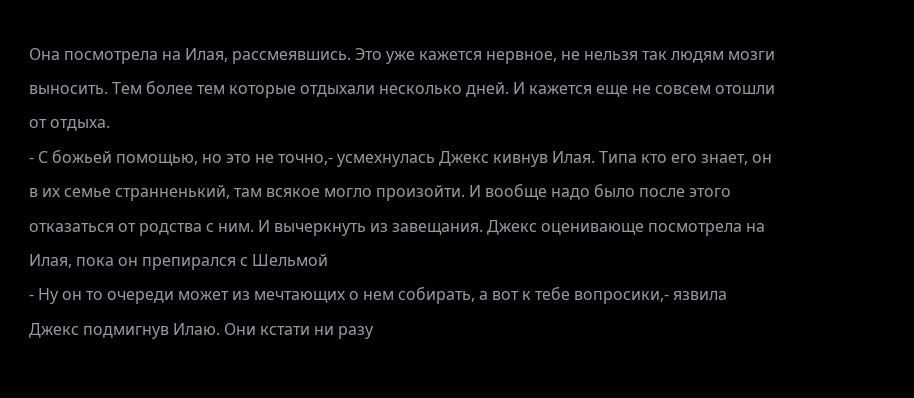Она посмотрела на Илая, рассмеявшись. Это уже кажется нервное, не нельзя так людям мозги выносить. Тем более тем которые отдыхали несколько дней. И кажется еще не совсем отошли от отдыха.
- С божьей помощью, но это не точно,- усмехнулась Джекс кивнув Илая. Типа кто его знает, он в их семье странненький, там всякое могло произойти. И вообще надо было после этого отказаться от родства с ним. И вычеркнуть из завещания. Джекс оценивающе посмотрела на Илая, пока он препирался с Шельмой
- Ну он то очереди может из мечтающих о нем собирать, а вот к тебе вопросики,- язвила Джекс подмигнув Илаю. Они кстати ни разу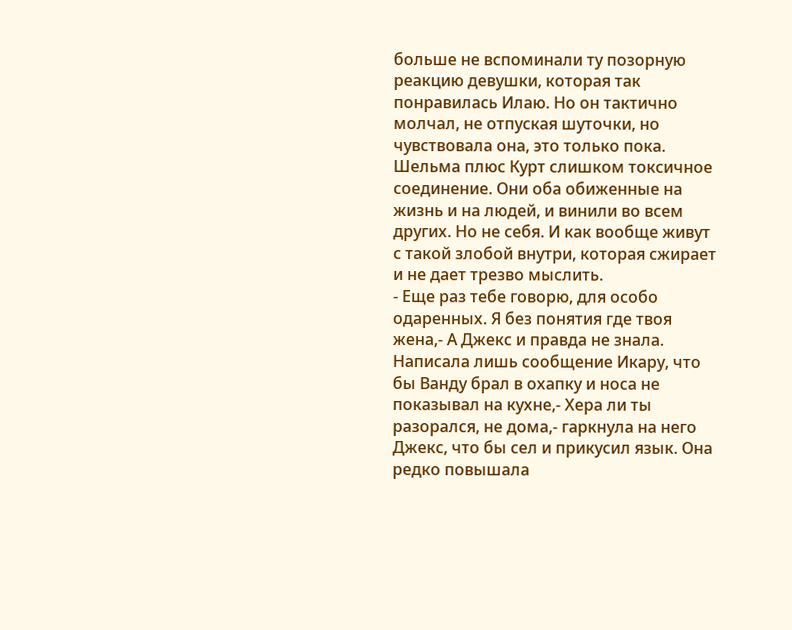больше не вспоминали ту позорную реакцию девушки, которая так понравилась Илаю. Но он тактично молчал, не отпуская шуточки, но чувствовала она, это только пока.
Шельма плюс Курт слишком токсичное соединение. Они оба обиженные на жизнь и на людей, и винили во всем других. Но не себя. И как вообще живут с такой злобой внутри, которая сжирает и не дает трезво мыслить.
- Еще раз тебе говорю, для особо одаренных. Я без понятия где твоя жена,- А Джекс и правда не знала. Написала лишь сообщение Икару, что бы Ванду брал в охапку и носа не показывал на кухне,- Хера ли ты разорался, не дома,- гаркнула на него Джекс, что бы сел и прикусил язык. Она редко повышала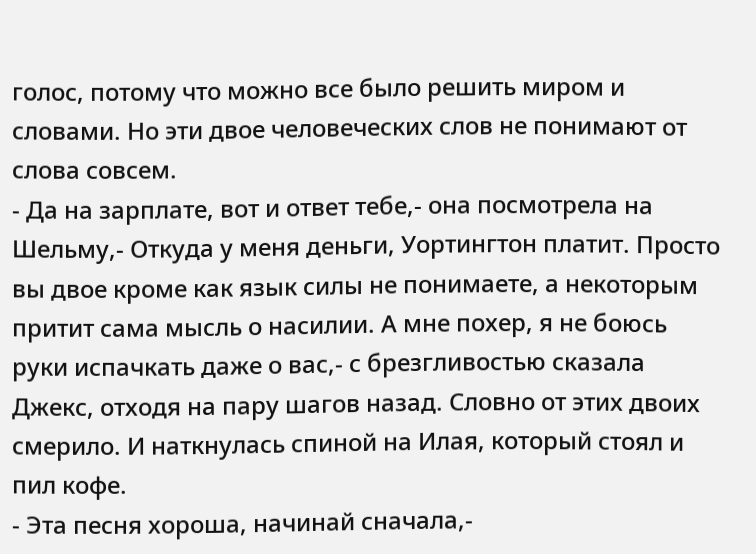голос, потому что можно все было решить миром и словами. Но эти двое человеческих слов не понимают от слова совсем.
- Да на зарплате, вот и ответ тебе,- она посмотрела на Шельму,- Откуда у меня деньги, Уортингтон платит. Просто вы двое кроме как язык силы не понимаете, а некоторым притит сама мысль о насилии. А мне похер, я не боюсь руки испачкать даже о вас,- с брезгливостью сказала Джекс, отходя на пару шагов назад. Словно от этих двоих смерило. И наткнулась спиной на Илая, который стоял и пил кофе.
- Эта песня хороша, начинай сначала,-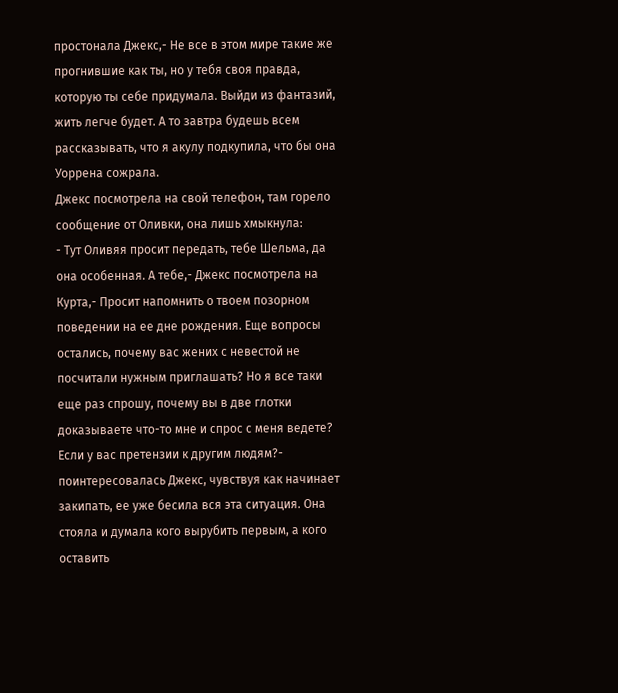простонала Джекс,- Не все в этом мире такие же прогнившие как ты, но у тебя своя правда, которую ты себе придумала. Выйди из фантазий, жить легче будет. А то завтра будешь всем рассказывать, что я акулу подкупила, что бы она Уоррена сожрала.
Джекс посмотрела на свой телефон, там горело сообщение от Оливки, она лишь хмыкнула:
- Тут Оливяя просит передать, тебе Шельма, да она особенная. А тебе,- Джекс посмотрела на Курта,- Просит напомнить о твоем позорном поведении на ее дне рождения. Еще вопросы остались, почему вас жених с невестой не посчитали нужным приглашать? Но я все таки еще раз спрошу, почему вы в две глотки доказываете что-то мне и спрос с меня ведете? Если у вас претензии к другим людям?- поинтересовалась Джекс, чувствуя как начинает закипать, ее уже бесила вся эта ситуация. Она стояла и думала кого вырубить первым, а кого оставить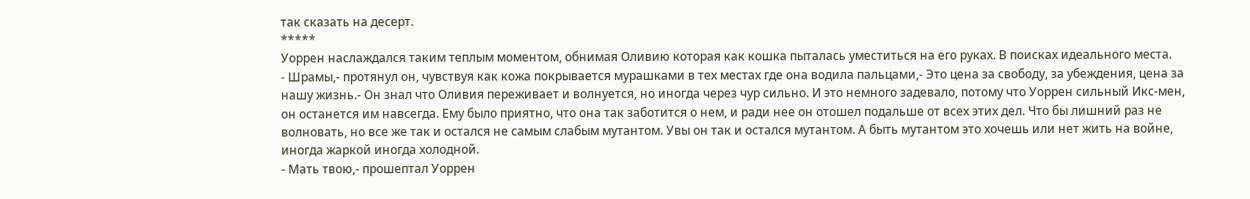так сказать на десерт.
*****
Уоррен наслаждался таким теплым моментом, обнимая Оливию которая как кошка пыталась уместиться на его руках. В поисках идеального места.
- Шрамы,- протянул он, чувствуя как кожа покрывается мурашками в тех местах где она водила пальцами,- Это цена за свободу, за убеждения, цена за нашу жизнь.- Он знал что Оливия переживает и волнуется, но иногда через чур сильно. И это немного задевало, потому что Уоррен сильный Икс-мен, он останется им навсегда. Ему было приятно, что она так заботится о нем, и ради нее он отошел подальше от всех этих дел. Что бы лишний раз не волновать, но все же так и остался не самым слабым мутантом. Увы он так и остался мутантом. А быть мутантом это хочешь или нет жить на войне, иногда жаркой иногда холодной.
- Мать твою,- прошептал Уоррен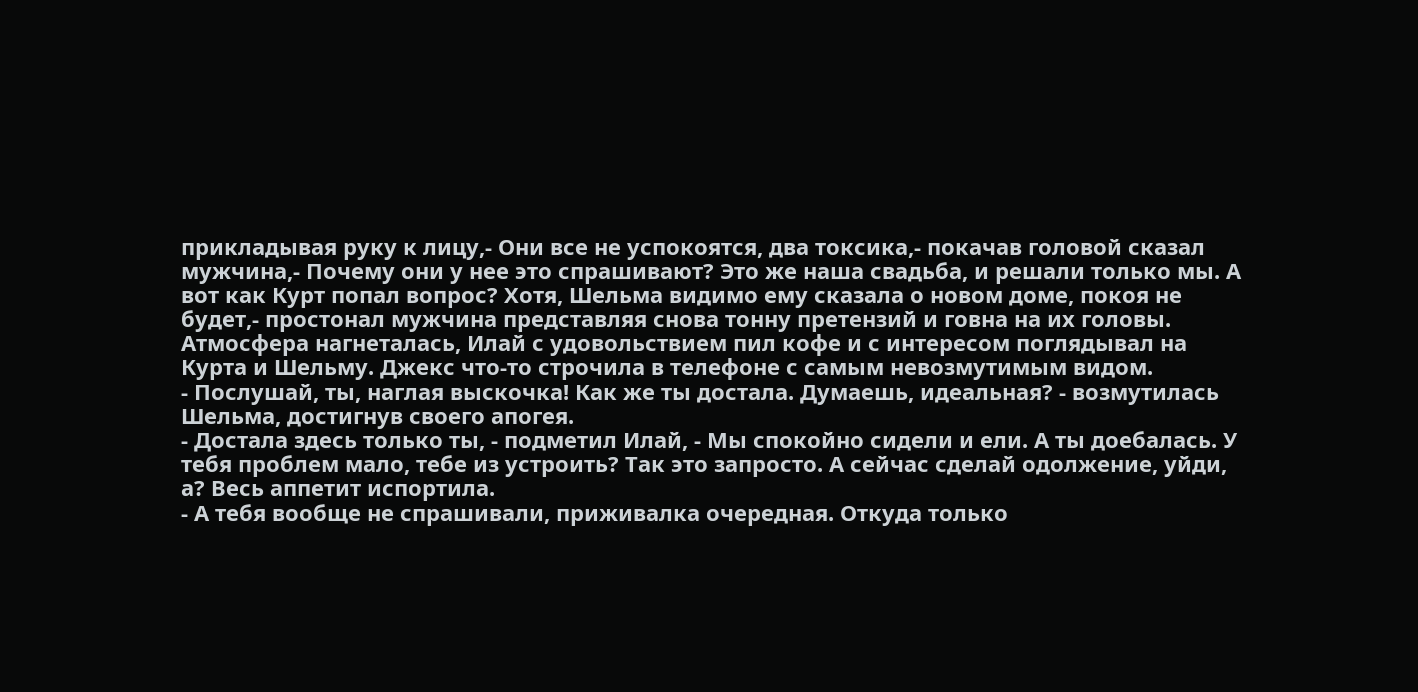прикладывая руку к лицу,- Они все не успокоятся, два токсика,- покачав головой сказал мужчина,- Почему они у нее это спрашивают? Это же наша свадьба, и решали только мы. А вот как Курт попал вопрос? Хотя, Шельма видимо ему сказала о новом доме, покоя не будет,- простонал мужчина представляя снова тонну претензий и говна на их головы.
Атмосфера нагнеталась, Илай с удовольствием пил кофе и с интересом поглядывал на Курта и Шельму. Джекс что-то строчила в телефоне с самым невозмутимым видом.
- Послушай, ты, наглая выскочка! Как же ты достала. Думаешь, идеальная? - возмутилась Шельма, достигнув своего апогея.
- Достала здесь только ты, - подметил Илай, - Мы спокойно сидели и ели. А ты доебалась. У тебя проблем мало, тебе из устроить? Так это запросто. А сейчас сделай одолжение, уйди, а? Весь аппетит испортила.
- А тебя вообще не спрашивали, приживалка очередная. Откуда только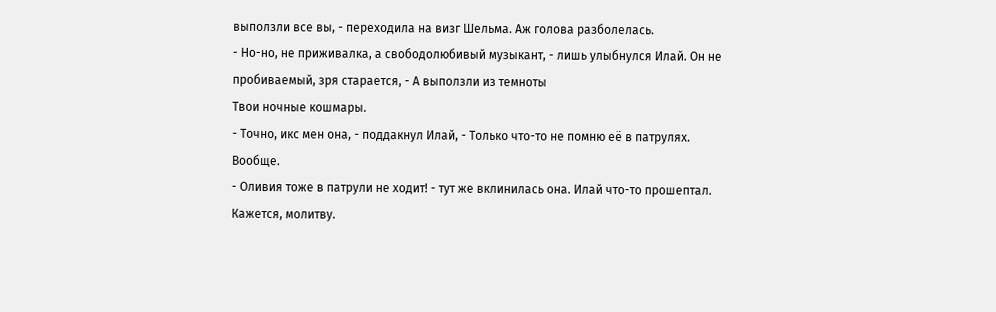выползли все вы, - переходила на визг Шельма. Аж голова разболелась.
- Но-но, не приживалка, а свободолюбивый музыкант, - лишь улыбнулся Илай. Он не пробиваемый, зря старается, - А выползли из темноты
Твои ночные кошмары.
- Точно, икс мен она, - поддакнул Илай, - Только что-то не помню её в патрулях. Вообще.
- Оливия тоже в патрули не ходит! - тут же вклинилась она. Илай что-то прошептал. Кажется, молитву.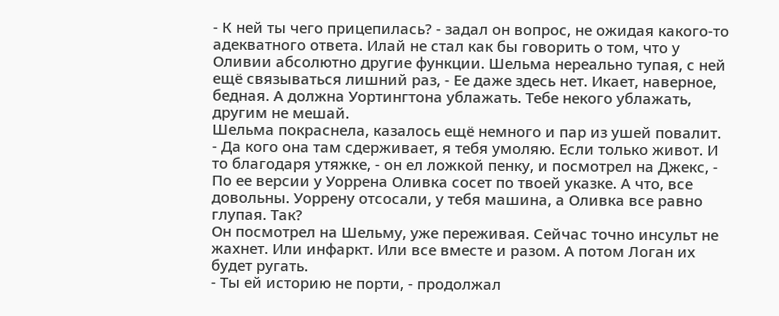- К ней ты чего прицепилась? - задал он вопрос, не ожидая какого-то адекватного ответа. Илай не стал как бы говорить о том, что у Оливии абсолютно другие функции. Шельма нереально тупая, с ней ещё связываться лишний раз, - Ее даже здесь нет. Икает, наверное, бедная. А должна Уортингтона ублажать. Тебе некого ублажать, другим не мешай.
Шельма покраснела, казалось ещё немного и пар из ушей повалит.
- Да кого она там сдерживает, я тебя умоляю. Если только живот. И то благодаря утяжке, - он ел ложкой пенку, и посмотрел на Джекс, - По ее версии у Уоррена Оливка сосет по твоей указке. А что, все довольны. Уоррену отсосали, у тебя машина, а Оливка все равно глупая. Так?
Он посмотрел на Шельму, уже переживая. Сейчас точно инсульт не жахнет. Или инфаркт. Или все вместе и разом. А потом Логан их будет ругать.
- Ты ей историю не порти, - продолжал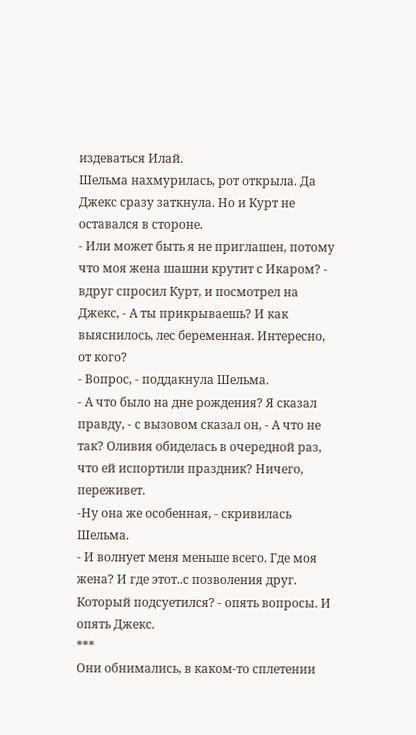издеваться Илай.
Шельма нахмурилась, рот открыла. Да Джекс сразу заткнула. Но и Курт не оставался в стороне.
- Или может быть я не приглашен, потому что моя жена шашни крутит с Икаром? - вдруг спросил Курт, и посмотрел на Джекс, - А ты прикрываешь? И как выяснилось, лес беременная. Интересно, от кого?
- Вопрос, - поддакнула Шельма.
- А что было на дне рождения? Я сказал правду, - с вызовом сказал он, - А что не так? Оливия обиделась в очередной раз, что ей испортили праздник? Ничего, переживет.
-Ну она же особенная, - скривилась Шельма.
- И волнует меня меньше всего. Где моя жена? И где этот..с позволения друг. Который подсуетился? - опять вопросы. И опять Джекс.
***
Они обнимались, в каком-то сплетении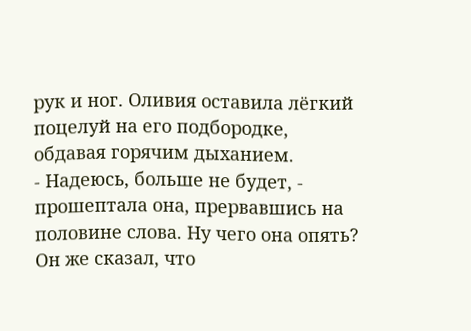рук и ног. Оливия оставила лёгкий поцелуй на его подбородке, обдавая горячим дыханием.
- Надеюсь, больше не будет, - прошептала она, прервавшись на половине слова. Ну чего она опять? Он же сказал, что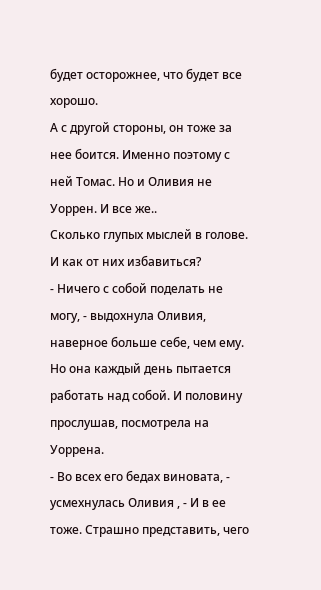будет осторожнее, что будет все хорошо.
А с другой стороны, он тоже за нее боится. Именно поэтому с ней Томас. Но и Оливия не Уоррен. И все же..
Сколько глупых мыслей в голове. И как от них избавиться?
- Ничего с собой поделать не могу, - выдохнула Оливия, наверное больше себе, чем ему. Но она каждый день пытается работать над собой. И половину прослушав, посмотрела на Уоррена.
- Во всех его бедах виновата, - усмехнулась Оливия , - И в ее тоже. Страшно представить, чего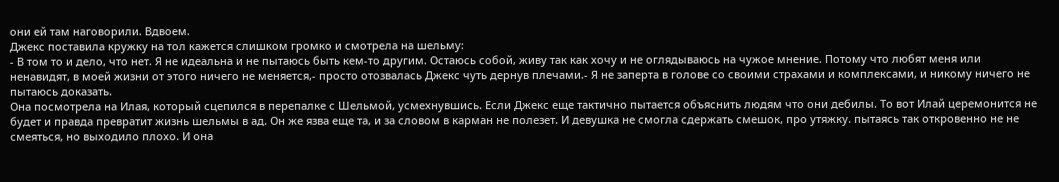они ей там наговорили. Вдвоем.
Джекс поставила кружку на тол кажется слишком громко и смотрела на шельму:
- В том то и дело, что нет. Я не идеальна и не пытаюсь быть кем-то другим. Остаюсь собой, живу так как хочу и не оглядываюсь на чужое мнение. Потому что любят меня или ненавидят, в моей жизни от этого ничего не меняется,- просто отозвалась Джекс чуть дернув плечами.- Я не заперта в голове со своими страхами и комплексами, и никому ничего не пытаюсь доказать.
Она посмотрела на Илая, который сцепился в перепалке с Шельмой, усмехнувшись. Если Джекс еще тактично пытается объяснить людям что они дебилы. То вот Илай церемонится не будет и правда превратит жизнь шельмы в ад. Он же язва еще та, и за словом в карман не полезет. И девушка не смогла сдержать смешок, про утяжку. пытаясь так откровенно не не смеяться, но выходило плохо. И она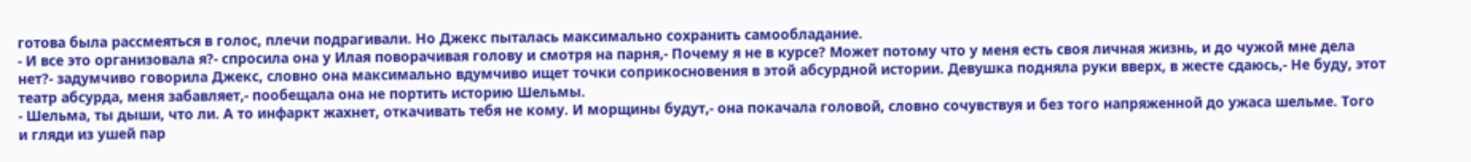готова была рассмеяться в голос, плечи подрагивали. Но Джекс пыталась максимально сохранить самообладание.
- И все это организовала я?- спросила она у Илая поворачивая голову и смотря на парня,- Почему я не в курсе? Может потому что у меня есть своя личная жизнь, и до чужой мне дела нет?- задумчиво говорила Джекс, словно она максимально вдумчиво ищет точки соприкосновения в этой абсурдной истории. Девушка подняла руки вверх, в жесте сдаюсь,- Не буду, этот театр абсурда, меня забавляет,- пообещала она не портить историю Шельмы.
- Шельма, ты дыши, что ли. А то инфаркт жахнет, откачивать тебя не кому. И морщины будут,- она покачала головой, словно сочувствуя и без того напряженной до ужаса шельме. Того и гляди из ушей пар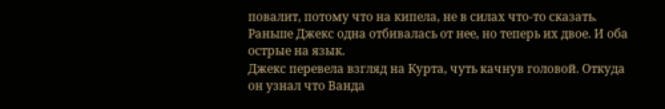повалит, потому что на кипела, не в силах что-то сказать. Раньше Джекс одна отбивалась от нее, но теперь их двое. И оба острые на язык.
Джекс перевела взгляд на Курта, чуть качнув головой. Откуда он узнал что Ванда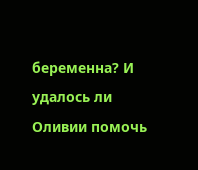беременна? И удалось ли Оливии помочь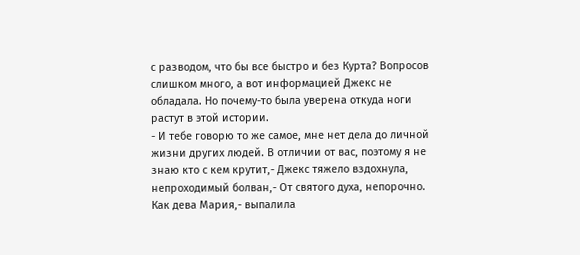с разводом, что бы все быстро и без Курта? Вопросов слишком много, а вот информацией Джекс не обладала. Но почему-то была уверена откуда ноги растут в этой истории.
- И тебе говорю то же самое, мне нет дела до личной жизни других людей. В отличии от вас, поэтому я не знаю кто с кем крутит,- Джекс тяжело вздохнула, непроходимый болван,- От святого духа, непорочно. Как дева Мария,- выпалила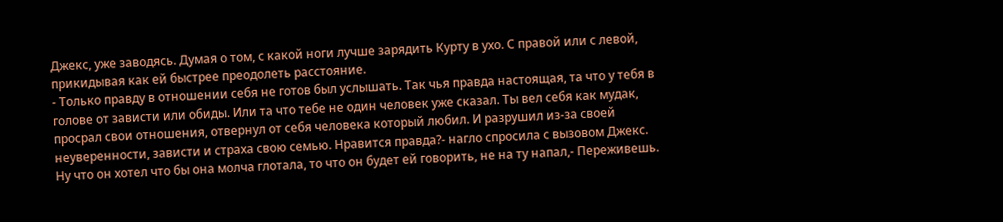Джекс, уже заводясь. Думая о том, с какой ноги лучше зарядить Курту в ухо. С правой или с левой, прикидывая как ей быстрее преодолеть расстояние.
- Только правду в отношении себя не готов был услышать. Так чья правда настоящая, та что у тебя в голове от зависти или обиды. Или та что тебе не один человек уже сказал. Ты вел себя как мудак, просрал свои отношения, отвернул от себя человека который любил. И разрушил из-за своей неуверенности, зависти и страха свою семью. Нравится правда?- нагло спросила с вызовом Джекс. Ну что он хотел что бы она молча глотала, то что он будет ей говорить, не на ту напал,- Переживешь.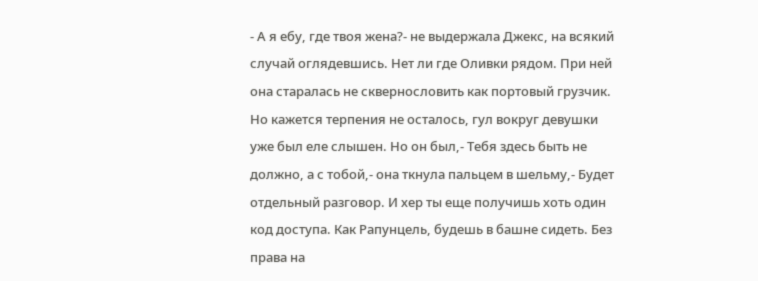- А я ебу, где твоя жена?- не выдержала Джекс, на всякий случай оглядевшись. Нет ли где Оливки рядом. При ней она старалась не сквернословить как портовый грузчик. Но кажется терпения не осталось, гул вокруг девушки уже был еле слышен. Но он был,- Тебя здесь быть не должно, а с тобой,- она ткнула пальцем в шельму,- Будет отдельный разговор. И хер ты еще получишь хоть один код доступа. Как Рапунцель, будешь в башне сидеть. Без права на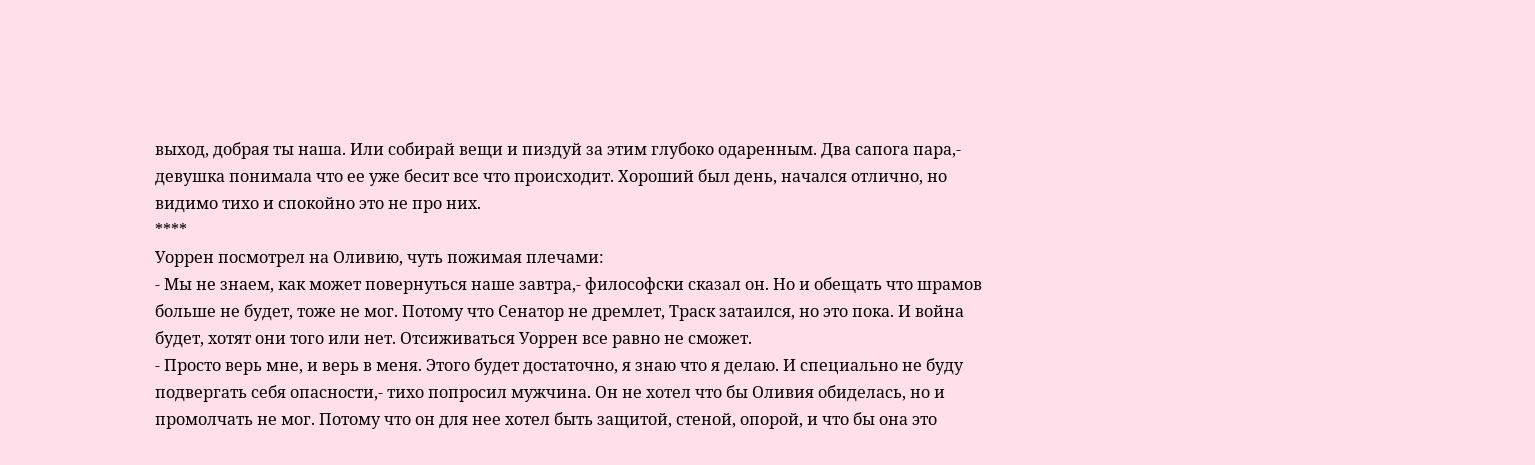выход, добрая ты наша. Или собирай вещи и пиздуй за этим глубоко одаренным. Два сапога пара,- девушка понимала что ее уже бесит все что происходит. Хороший был день, начался отлично, но видимо тихо и спокойно это не про них.
****
Уоррен посмотрел на Оливию, чуть пожимая плечами:
- Мы не знаем, как может повернуться наше завтра,- философски сказал он. Но и обещать что шрамов больше не будет, тоже не мог. Потому что Сенатор не дремлет, Траск затаился, но это пока. И война будет, хотят они того или нет. Отсиживаться Уоррен все равно не сможет.
- Просто верь мне, и верь в меня. Этого будет достаточно, я знаю что я делаю. И специально не буду подвергать себя опасности,- тихо попросил мужчина. Он не хотел что бы Оливия обиделась, но и промолчать не мог. Потому что он для нее хотел быть защитой, стеной, опорой, и что бы она это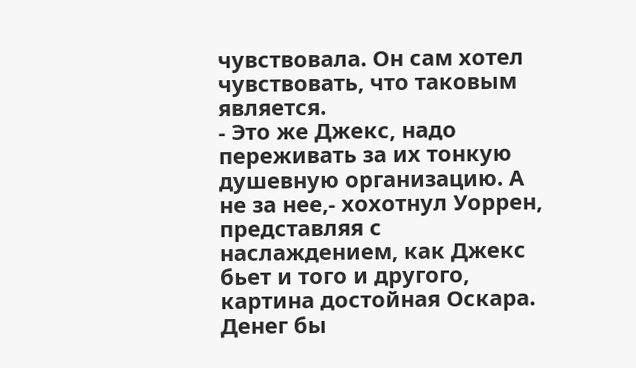чувствовала. Он сам хотел чувствовать, что таковым является.
- Это же Джекс, надо переживать за их тонкую душевную организацию. А не за нее,- хохотнул Уоррен, представляя с наслаждением, как Джекс бьет и того и другого, картина достойная Оскара. Денег бы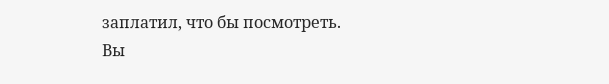заплатил, что бы посмотреть.
Вы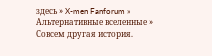здесь » X-men Fanforum » Альтернативные вселенные » Совсем другая история.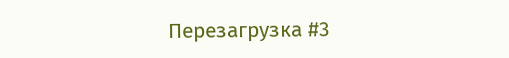Перезагрузка #3